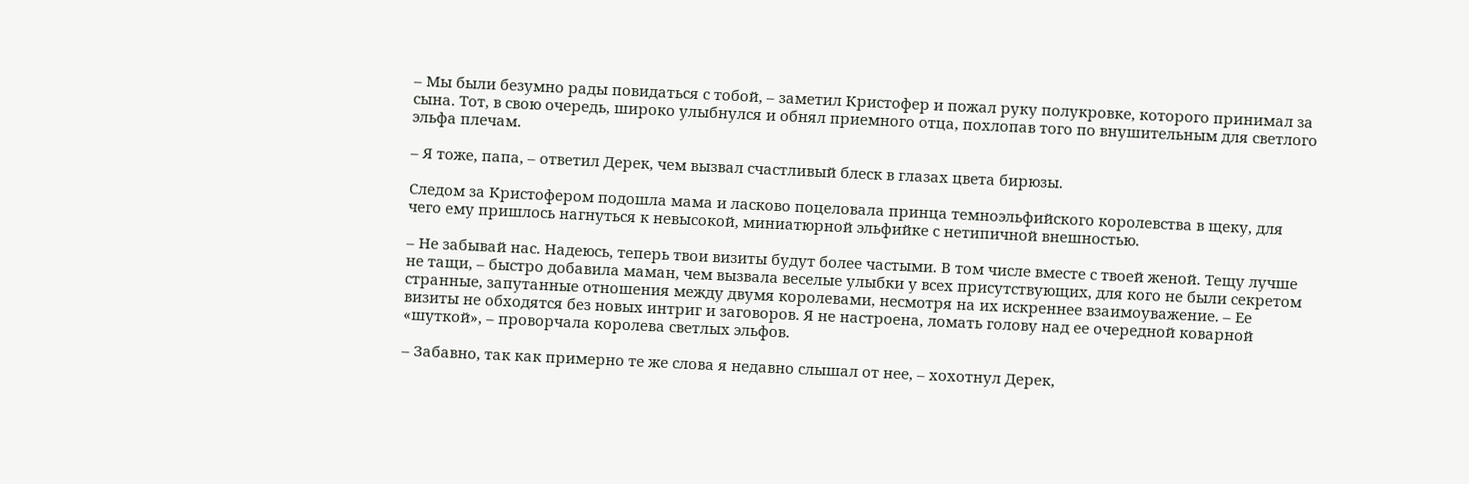– Мы были безумно рады повидаться с тобой, – заметил Кристофер и пожал руку полукровке, которого принимал за сына. Тот, в свою очередь, широко улыбнулся и обнял приемного отца, похлопав того по внушительным для светлого эльфа плечам.

– Я тоже, папа, – ответил Дерек, чем вызвал счастливый блеск в глазах цвета бирюзы.

Следом за Кристофером подошла мама и ласково поцеловала принца темноэльфийского королевства в щеку, для чего ему пришлось нагнуться к невысокой, миниатюрной эльфийке с нетипичной внешностью.

– Не забывай нас. Надеюсь, теперь твои визиты будут более частыми. В том числе вместе с твоей женой. Тещу лучше не тащи, – быстро добавила маман, чем вызвала веселые улыбки у всех присутствующих, для кого не были секретом странные, запутанные отношения между двумя королевами, несмотря на их искреннее взаимоуважение. – Ее визиты не обходятся без новых интриг и заговоров. Я не настроена, ломать голову над ее очередной коварной «шуткой», – проворчала королева светлых эльфов.

– Забавно, так как примерно те же слова я недавно слышал от нее, – хохотнул Дерек,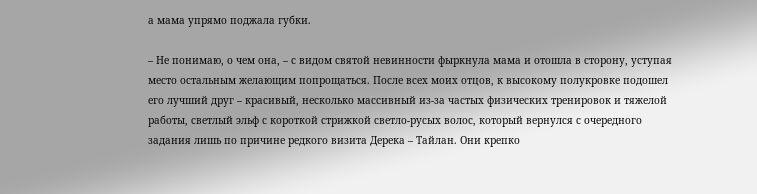а мама упрямо поджала губки.

– Не понимаю, о чем она, – с видом святой невинности фыркнула мама и отошла в сторону, уступая место остальным желающим попрощаться. После всех моих отцов, к высокому полукровке подошел его лучший друг – красивый, несколько массивный из-за частых физических тренировок и тяжелой работы, светлый эльф с короткой стрижкой светло-русых волос, который вернулся с очередного задания лишь по причине редкого визита Дерека – Тайлан. Они крепко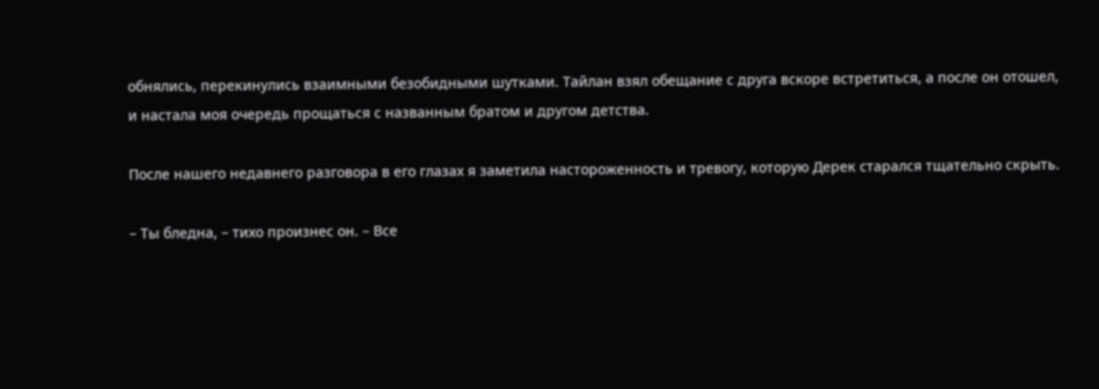обнялись, перекинулись взаимными безобидными шутками. Тайлан взял обещание с друга вскоре встретиться, а после он отошел, и настала моя очередь прощаться с названным братом и другом детства.

После нашего недавнего разговора в его глазах я заметила настороженность и тревогу, которую Дерек старался тщательно скрыть.

– Ты бледна, – тихо произнес он. – Все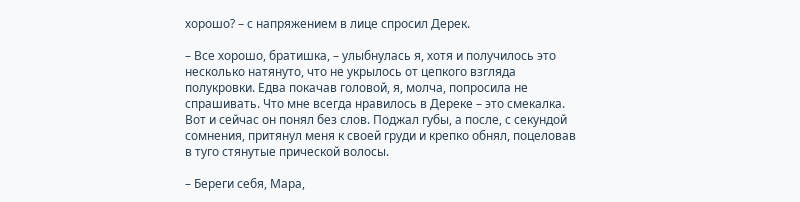хорошо? – с напряжением в лице спросил Дерек.

– Все хорошо, братишка, – улыбнулась я, хотя и получилось это несколько натянуто, что не укрылось от цепкого взгляда полукровки. Едва покачав головой, я, молча, попросила не спрашивать. Что мне всегда нравилось в Дереке – это смекалка. Вот и сейчас он понял без слов. Поджал губы, а после, с секундой сомнения, притянул меня к своей груди и крепко обнял, поцеловав в туго стянутые прической волосы.

– Береги себя, Мара,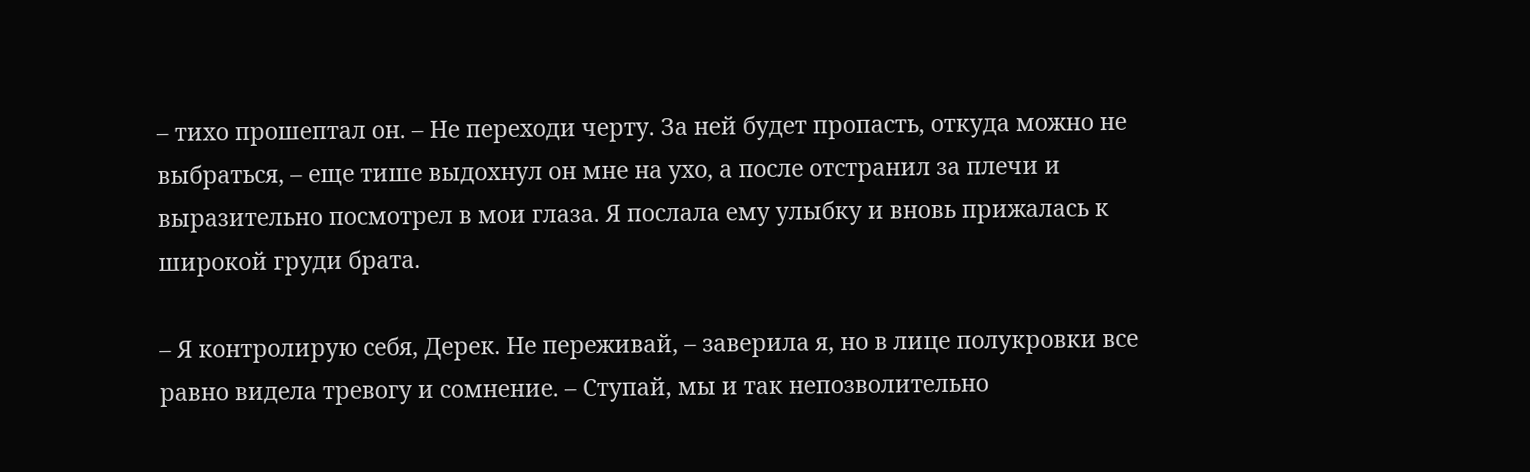– тихо прошептал он. – Не переходи черту. За ней будет пропасть, откуда можно не выбраться, – еще тише выдохнул он мне на ухо, а после отстранил за плечи и выразительно посмотрел в мои глаза. Я послала ему улыбку и вновь прижалась к широкой груди брата.

– Я контролирую себя, Дерек. Не переживай, – заверила я, но в лице полукровки все равно видела тревогу и сомнение. – Ступай, мы и так непозволительно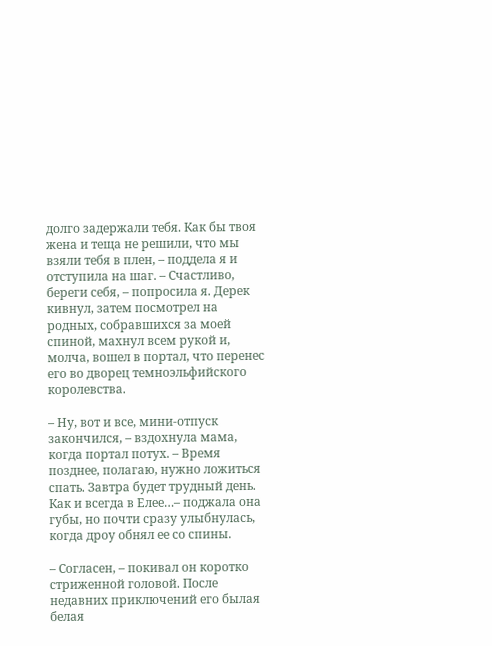долго задержали тебя. Как бы твоя жена и теща не решили, что мы взяли тебя в плен, – поддела я и отступила на шаг. – Счастливо, береги себя, – попросила я. Дерек кивнул, затем посмотрел на родных, собравшихся за моей спиной, махнул всем рукой и, молча, вошел в портал, что перенес его во дворец темноэльфийского королевства.

– Ну, вот и все, мини-отпуск закончился, – вздохнула мама, когда портал потух. – Время позднее, полагаю, нужно ложиться спать. Завтра будет трудный день. Как и всегда в Елее…– поджала она губы, но почти сразу улыбнулась, когда дроу обнял ее со спины.

– Согласен, – покивал он коротко стриженной головой. После недавних приключений его былая белая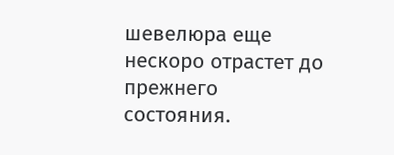шевелюра еще нескоро отрастет до прежнего состояния.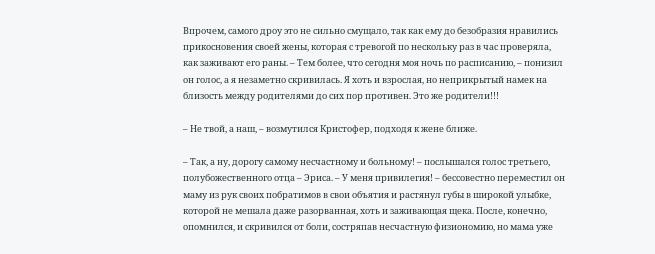Впрочем, самого дроу это не сильно смущало, так как ему до безобразия нравились прикосновения своей жены, которая с тревогой по нескольку раз в час проверяла, как заживают его раны. – Тем более, что сегодня моя ночь по расписанию, – понизил он голос, а я незаметно скривилась. Я хоть и взрослая, но неприкрытый намек на близость между родителями до сих пор противен. Это же родители!!!

– Не твой, а наш, – возмутился Кристофер, подходя к жене ближе.

– Так, а ну, дорогу самому несчастному и больному! – послышался голос третьего, полубожественного отца – Эриса. – У меня привилегия! – бессовестно переместил он маму из рук своих побратимов в свои объятия и растянул губы в широкой улыбке, которой не мешала даже разорванная, хоть и заживающая щека. После, конечно, опомнился, и скривился от боли, состряпав несчастную физиономию, но мама уже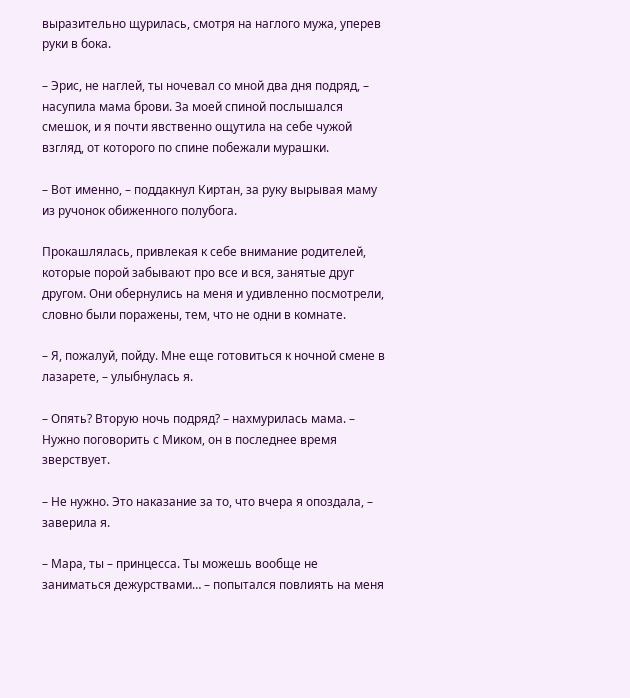выразительно щурилась, смотря на наглого мужа, уперев руки в бока.

– Эрис, не наглей, ты ночевал со мной два дня подряд, – насупила мама брови. За моей спиной послышался смешок, и я почти явственно ощутила на себе чужой взгляд, от которого по спине побежали мурашки.

– Вот именно, – поддакнул Киртан, за руку вырывая маму из ручонок обиженного полубога.

Прокашлялась, привлекая к себе внимание родителей, которые порой забывают про все и вся, занятые друг другом. Они обернулись на меня и удивленно посмотрели, словно были поражены, тем, что не одни в комнате.

– Я, пожалуй, пойду. Мне еще готовиться к ночной смене в лазарете, – улыбнулась я.

– Опять? Вторую ночь подряд? – нахмурилась мама. – Нужно поговорить с Миком, он в последнее время зверствует.

– Не нужно. Это наказание за то, что вчера я опоздала, – заверила я.

– Мара, ты – принцесса. Ты можешь вообще не заниматься дежурствами… – попытался повлиять на меня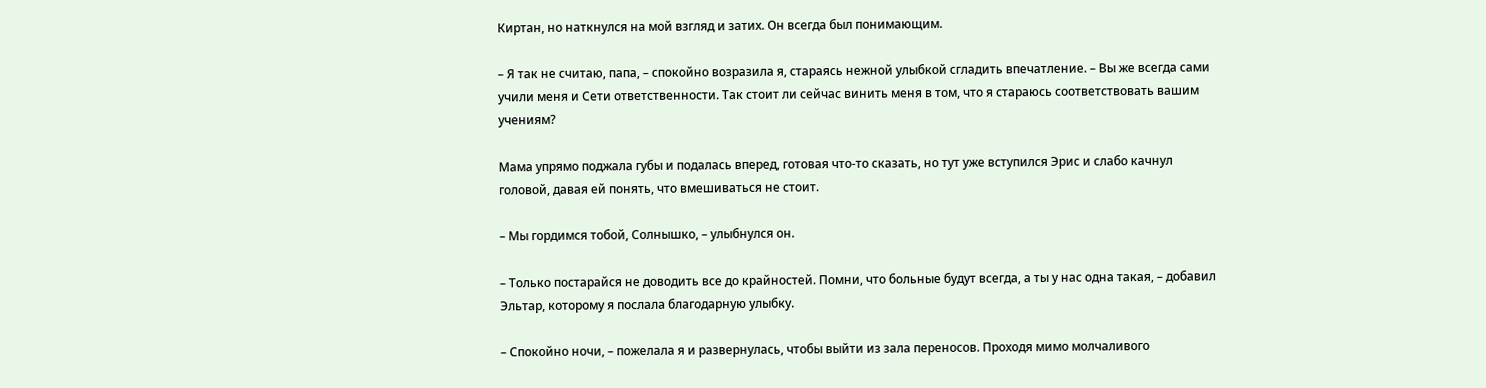Киртан, но наткнулся на мой взгляд и затих. Он всегда был понимающим.

– Я так не считаю, папа, – спокойно возразила я, стараясь нежной улыбкой сгладить впечатление. – Вы же всегда сами учили меня и Сети ответственности. Так стоит ли сейчас винить меня в том, что я стараюсь соответствовать вашим учениям?

Мама упрямо поджала губы и подалась вперед, готовая что-то сказать, но тут уже вступился Эрис и слабо качнул головой, давая ей понять, что вмешиваться не стоит.

– Мы гордимся тобой, Солнышко, – улыбнулся он.

– Только постарайся не доводить все до крайностей. Помни, что больные будут всегда, а ты у нас одна такая, – добавил Эльтар, которому я послала благодарную улыбку.

– Спокойно ночи, – пожелала я и развернулась, чтобы выйти из зала переносов. Проходя мимо молчаливого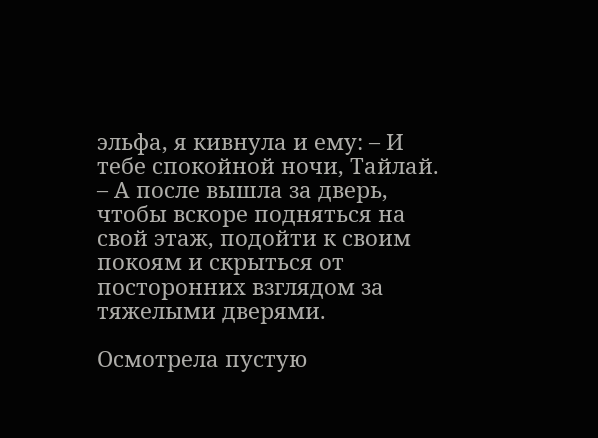эльфа, я кивнула и ему: – И тебе спокойной ночи, Тайлай. – А после вышла за дверь, чтобы вскоре подняться на свой этаж, подойти к своим покоям и скрыться от посторонних взглядом за тяжелыми дверями.

Осмотрела пустую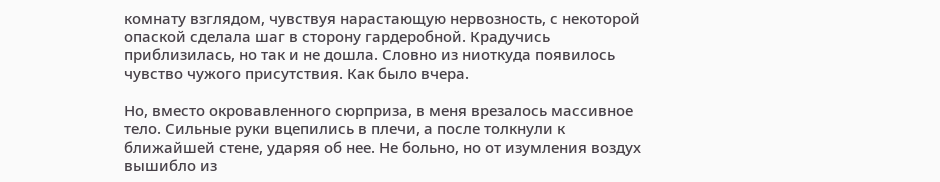комнату взглядом, чувствуя нарастающую нервозность, с некоторой опаской сделала шаг в сторону гардеробной. Крадучись приблизилась, но так и не дошла. Словно из ниоткуда появилось чувство чужого присутствия. Как было вчера.

Но, вместо окровавленного сюрприза, в меня врезалось массивное тело. Сильные руки вцепились в плечи, а после толкнули к ближайшей стене, ударяя об нее. Не больно, но от изумления воздух вышибло из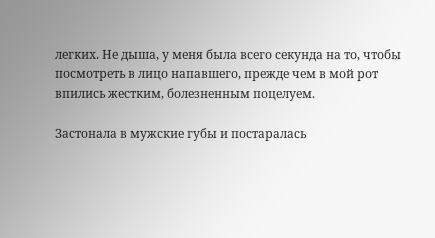легких. Не дыша, у меня была всего секунда на то, чтобы посмотреть в лицо напавшего, прежде чем в мой рот впились жестким, болезненным поцелуем.

Застонала в мужские губы и постаралась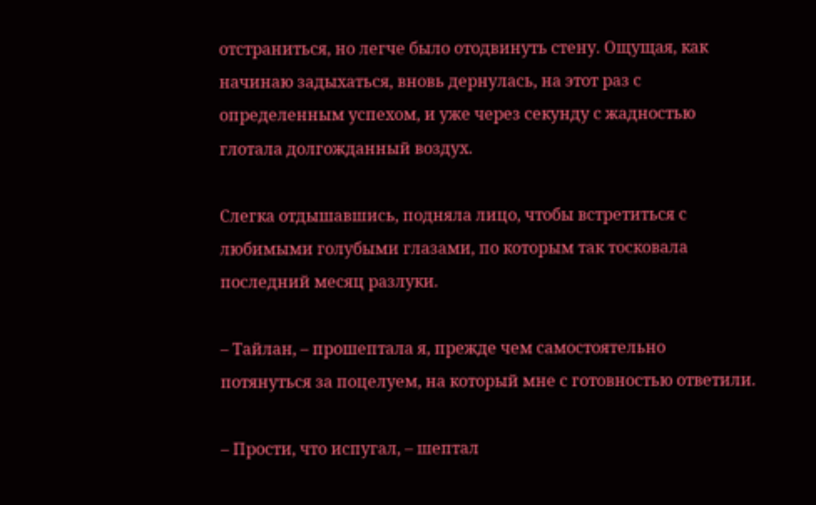отстраниться, но легче было отодвинуть стену. Ощущая, как начинаю задыхаться, вновь дернулась, на этот раз с определенным успехом, и уже через секунду с жадностью глотала долгожданный воздух.

Слегка отдышавшись, подняла лицо, чтобы встретиться с любимыми голубыми глазами, по которым так тосковала последний месяц разлуки.

– Тайлан, – прошептала я, прежде чем самостоятельно потянуться за поцелуем, на который мне с готовностью ответили.

– Прости, что испугал, – шептал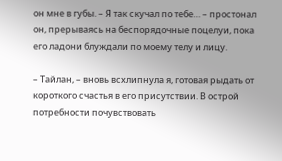он мне в губы. – Я так скучал по тебе… – простонал он, прерываясь на беспорядочные поцелуи, пока его ладони блуждали по моему телу и лицу.

– Тайлан, – вновь всхлипнула я, готовая рыдать от короткого счастья в его присутствии. В острой потребности почувствовать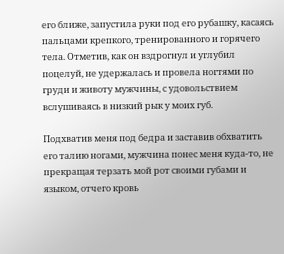его ближе, запустила руки под его рубашку, касаясь пальцами крепкого, тренированного и горячего тела. Отметив, как он вздрогнул и углубил поцелуй, не удержалась и провела ногтями по груди и животу мужчины, с удовольствием вслушиваясь в низкий рык у моих губ.

Подхватив меня под бедра и заставив обхватить его талию ногами, мужчина понес меня куда-то, не прекращая терзать мой рот своими губами и языком, отчего кровь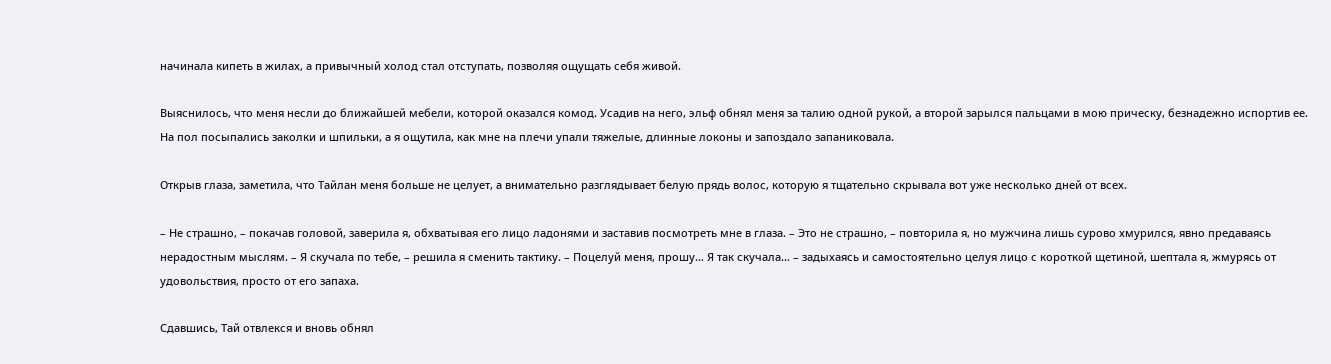начинала кипеть в жилах, а привычный холод стал отступать, позволяя ощущать себя живой.

Выяснилось, что меня несли до ближайшей мебели, которой оказался комод. Усадив на него, эльф обнял меня за талию одной рукой, а второй зарылся пальцами в мою прическу, безнадежно испортив ее. На пол посыпались заколки и шпильки, а я ощутила, как мне на плечи упали тяжелые, длинные локоны и запоздало запаниковала.

Открыв глаза, заметила, что Тайлан меня больше не целует, а внимательно разглядывает белую прядь волос, которую я тщательно скрывала вот уже несколько дней от всех.

– Не страшно, – покачав головой, заверила я, обхватывая его лицо ладонями и заставив посмотреть мне в глаза. – Это не страшно, – повторила я, но мужчина лишь сурово хмурился, явно предаваясь нерадостным мыслям. – Я скучала по тебе, – решила я сменить тактику. – Поцелуй меня, прошу… Я так скучала… – задыхаясь и самостоятельно целуя лицо с короткой щетиной, шептала я, жмурясь от удовольствия, просто от его запаха.

Сдавшись, Тай отвлекся и вновь обнял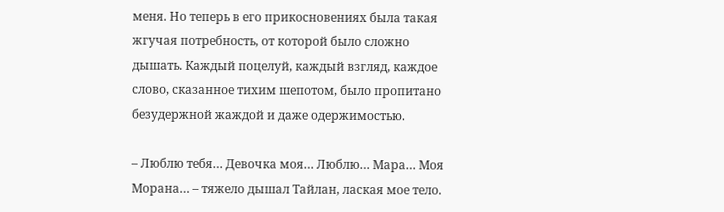меня. Но теперь в его прикосновениях была такая жгучая потребность, от которой было сложно дышать. Каждый поцелуй, каждый взгляд, каждое слово, сказанное тихим шепотом, было пропитано безудержной жаждой и даже одержимостью.

– Люблю тебя… Девочка моя… Люблю… Мара… Моя Морана… – тяжело дышал Тайлан, лаская мое тело.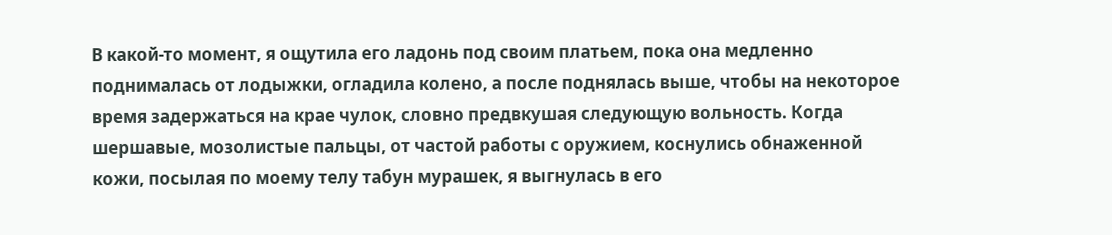В какой-то момент, я ощутила его ладонь под своим платьем, пока она медленно поднималась от лодыжки, огладила колено, а после поднялась выше, чтобы на некоторое время задержаться на крае чулок, словно предвкушая следующую вольность. Когда шершавые, мозолистые пальцы, от частой работы с оружием, коснулись обнаженной кожи, посылая по моему телу табун мурашек, я выгнулась в его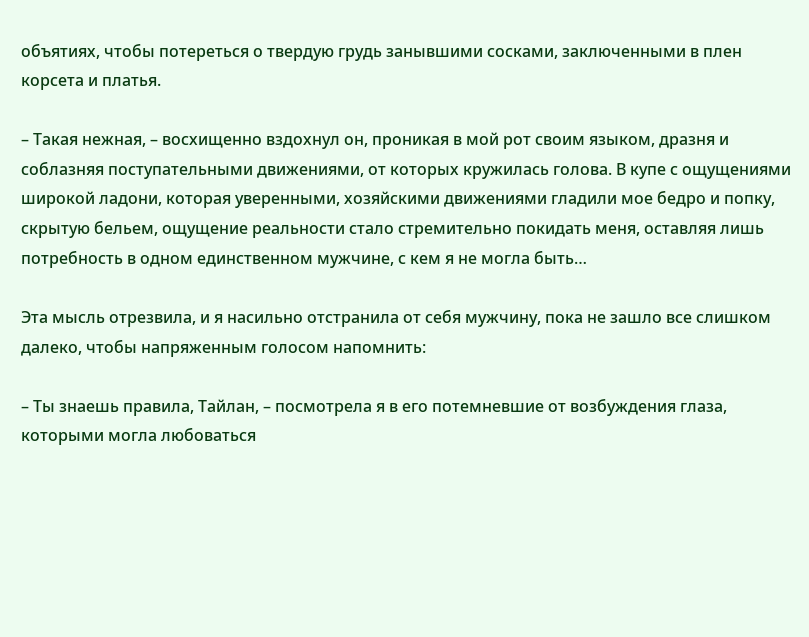объятиях, чтобы потереться о твердую грудь занывшими сосками, заключенными в плен корсета и платья.

– Такая нежная, – восхищенно вздохнул он, проникая в мой рот своим языком, дразня и соблазняя поступательными движениями, от которых кружилась голова. В купе с ощущениями широкой ладони, которая уверенными, хозяйскими движениями гладили мое бедро и попку, скрытую бельем, ощущение реальности стало стремительно покидать меня, оставляя лишь потребность в одном единственном мужчине, с кем я не могла быть…

Эта мысль отрезвила, и я насильно отстранила от себя мужчину, пока не зашло все слишком далеко, чтобы напряженным голосом напомнить:

– Ты знаешь правила, Тайлан, – посмотрела я в его потемневшие от возбуждения глаза, которыми могла любоваться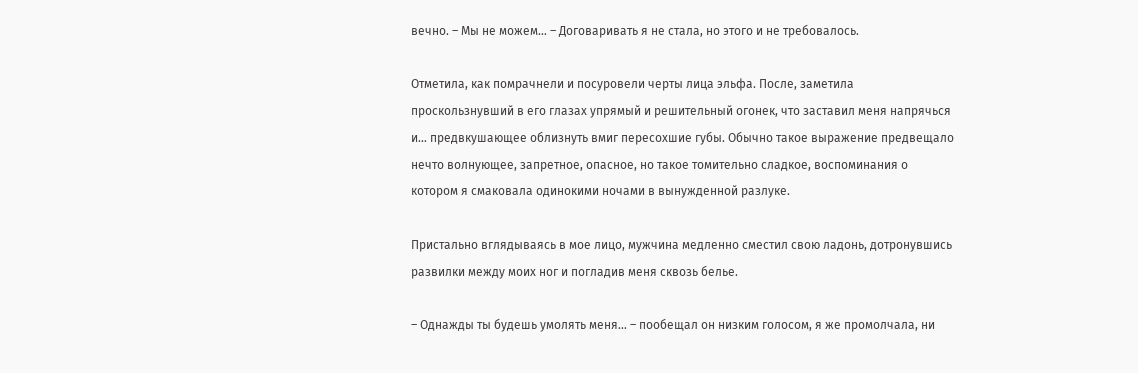вечно. – Мы не можем… – Договаривать я не стала, но этого и не требовалось.

Отметила, как помрачнели и посуровели черты лица эльфа. После, заметила проскользнувший в его глазах упрямый и решительный огонек, что заставил меня напрячься и… предвкушающее облизнуть вмиг пересохшие губы. Обычно такое выражение предвещало нечто волнующее, запретное, опасное, но такое томительно сладкое, воспоминания о котором я смаковала одинокими ночами в вынужденной разлуке.

Пристально вглядываясь в мое лицо, мужчина медленно сместил свою ладонь, дотронувшись развилки между моих ног и погладив меня сквозь белье.

– Однажды ты будешь умолять меня… – пообещал он низким голосом, я же промолчала, ни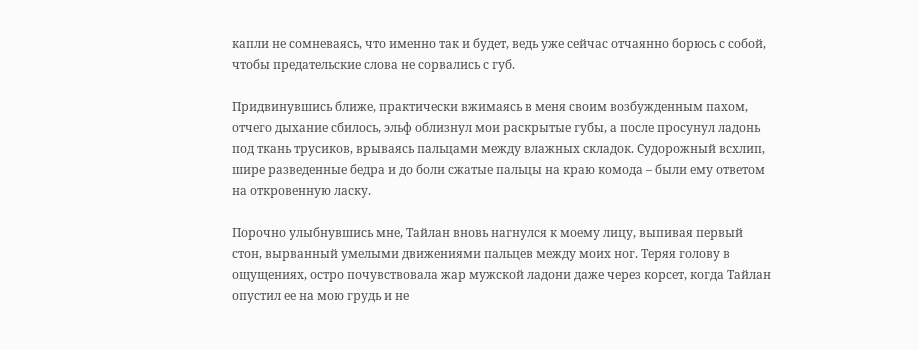капли не сомневаясь, что именно так и будет, ведь уже сейчас отчаянно борюсь с собой, чтобы предательские слова не сорвались с губ.

Придвинувшись ближе, практически вжимаясь в меня своим возбужденным пахом, отчего дыхание сбилось, эльф облизнул мои раскрытые губы, а после просунул ладонь под ткань трусиков, врываясь пальцами между влажных складок. Судорожный всхлип, шире разведенные бедра и до боли сжатые пальцы на краю комода – были ему ответом на откровенную ласку.

Порочно улыбнувшись мне, Тайлан вновь нагнулся к моему лицу, выпивая первый стон, вырванный умелыми движениями пальцев между моих ног. Теряя голову в ощущениях, остро почувствовала жар мужской ладони даже через корсет, когда Тайлан опустил ее на мою грудь и не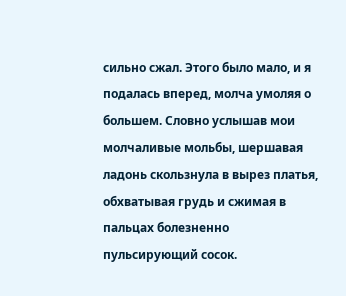сильно сжал. Этого было мало, и я подалась вперед, молча умоляя о большем. Словно услышав мои молчаливые мольбы, шершавая ладонь скользнула в вырез платья, обхватывая грудь и сжимая в пальцах болезненно пульсирующий сосок.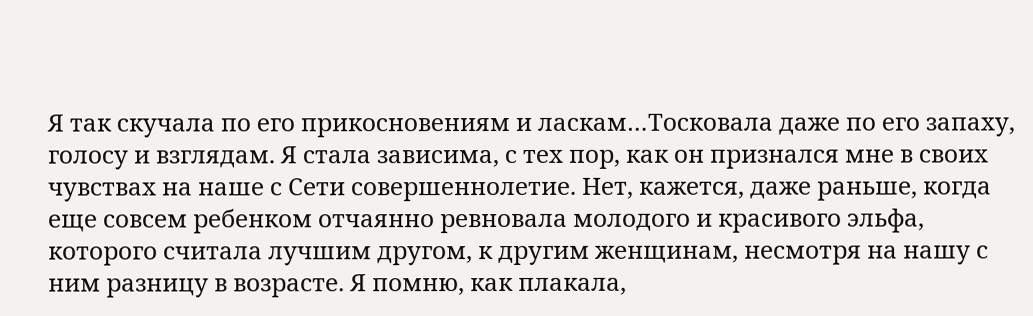Я так скучала по его прикосновениям и ласкам…Тосковала даже по его запаху, голосу и взглядам. Я стала зависима, с тех пор, как он признался мне в своих чувствах на наше с Сети совершеннолетие. Нет, кажется, даже раньше, когда еще совсем ребенком отчаянно ревновала молодого и красивого эльфа, которого считала лучшим другом, к другим женщинам, несмотря на нашу с ним разницу в возрасте. Я помню, как плакала,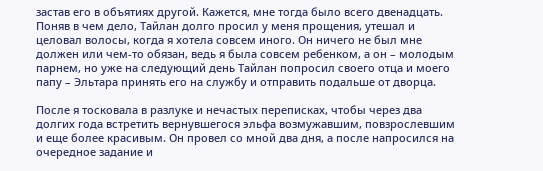застав его в объятиях другой. Кажется, мне тогда было всего двенадцать. Поняв в чем дело, Тайлан долго просил у меня прощения, утешал и целовал волосы, когда я хотела совсем иного. Он ничего не был мне должен или чем-то обязан, ведь я была совсем ребенком, а он – молодым парнем, но уже на следующий день Тайлан попросил своего отца и моего папу – Эльтара принять его на службу и отправить подальше от дворца.

После я тосковала в разлуке и нечастых переписках, чтобы через два долгих года встретить вернувшегося эльфа возмужавшим, повзрослевшим и еще более красивым. Он провел со мной два дня, а после напросился на очередное задание и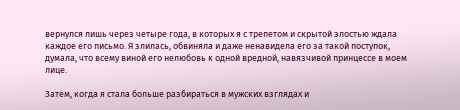вернулся лишь через четыре года, в которых я с трепетом и скрытой злостью ждала каждое его письмо. Я злилась, обвиняла и даже ненавидела его за такой поступок, думала, что всему виной его нелюбовь к одной вредной, навязчивой принцессе в моем лице.

Затем, когда я стала больше разбираться в мужских взглядах и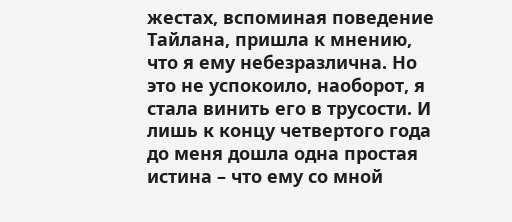жестах, вспоминая поведение Тайлана, пришла к мнению, что я ему небезразлична. Но это не успокоило, наоборот, я стала винить его в трусости. И лишь к концу четвертого года до меня дошла одна простая истина – что ему со мной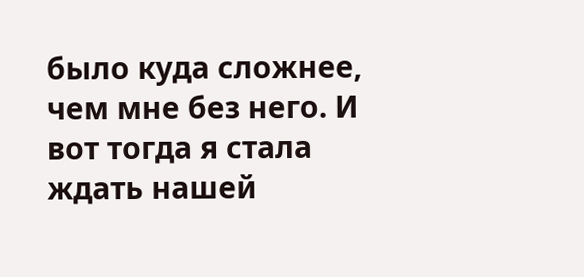было куда сложнее, чем мне без него. И вот тогда я стала ждать нашей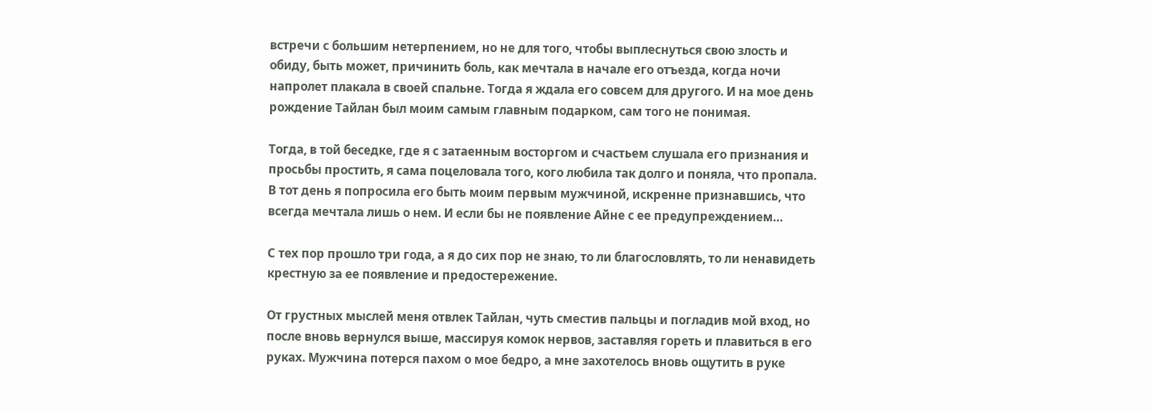встречи с большим нетерпением, но не для того, чтобы выплеснуться свою злость и обиду, быть может, причинить боль, как мечтала в начале его отъезда, когда ночи напролет плакала в своей спальне. Тогда я ждала его совсем для другого. И на мое день рождение Тайлан был моим самым главным подарком, сам того не понимая.

Тогда, в той беседке, где я с затаенным восторгом и счастьем слушала его признания и просьбы простить, я сама поцеловала того, кого любила так долго и поняла, что пропала. В тот день я попросила его быть моим первым мужчиной, искренне признавшись, что всегда мечтала лишь о нем. И если бы не появление Айне с ее предупреждением…

С тех пор прошло три года, а я до сих пор не знаю, то ли благословлять, то ли ненавидеть крестную за ее появление и предостережение.

От грустных мыслей меня отвлек Тайлан, чуть сместив пальцы и погладив мой вход, но после вновь вернулся выше, массируя комок нервов, заставляя гореть и плавиться в его руках. Мужчина потерся пахом о мое бедро, а мне захотелось вновь ощутить в руке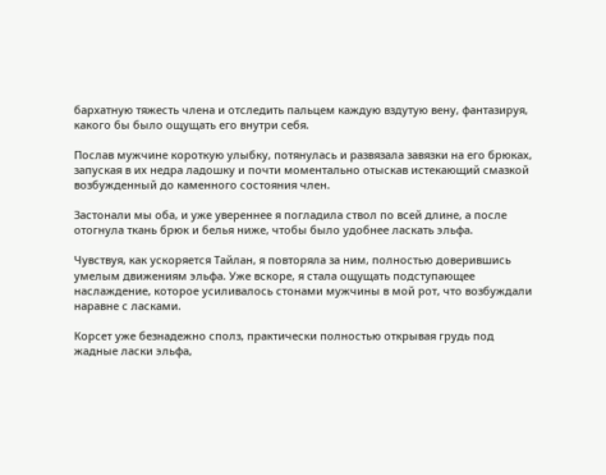бархатную тяжесть члена и отследить пальцем каждую вздутую вену, фантазируя, какого бы было ощущать его внутри себя.

Послав мужчине короткую улыбку, потянулась и развязала завязки на его брюках, запуская в их недра ладошку и почти моментально отыскав истекающий смазкой возбужденный до каменного состояния член.

Застонали мы оба, и уже увереннее я погладила ствол по всей длине, а после отогнула ткань брюк и белья ниже, чтобы было удобнее ласкать эльфа.

Чувствуя, как ускоряется Тайлан, я повторяла за ним, полностью доверившись умелым движениям эльфа. Уже вскоре, я стала ощущать подступающее наслаждение, которое усиливалось стонами мужчины в мой рот, что возбуждали наравне с ласками.

Корсет уже безнадежно сполз, практически полностью открывая грудь под жадные ласки эльфа,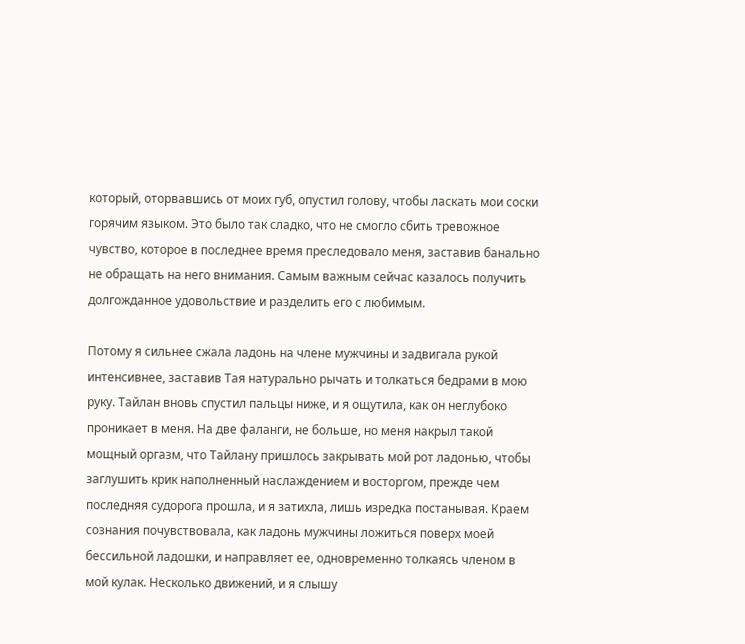который, оторвавшись от моих губ, опустил голову, чтобы ласкать мои соски горячим языком. Это было так сладко, что не смогло сбить тревожное чувство, которое в последнее время преследовало меня, заставив банально не обращать на него внимания. Самым важным сейчас казалось получить долгожданное удовольствие и разделить его с любимым.

Потому я сильнее сжала ладонь на члене мужчины и задвигала рукой интенсивнее, заставив Тая натурально рычать и толкаться бедрами в мою руку. Тайлан вновь спустил пальцы ниже, и я ощутила, как он неглубоко проникает в меня. На две фаланги, не больше, но меня накрыл такой мощный оргазм, что Тайлану пришлось закрывать мой рот ладонью, чтобы заглушить крик наполненный наслаждением и восторгом, прежде чем последняя судорога прошла, и я затихла, лишь изредка постанывая. Краем сознания почувствовала, как ладонь мужчины ложиться поверх моей бессильной ладошки, и направляет ее, одновременно толкаясь членом в мой кулак. Несколько движений, и я слышу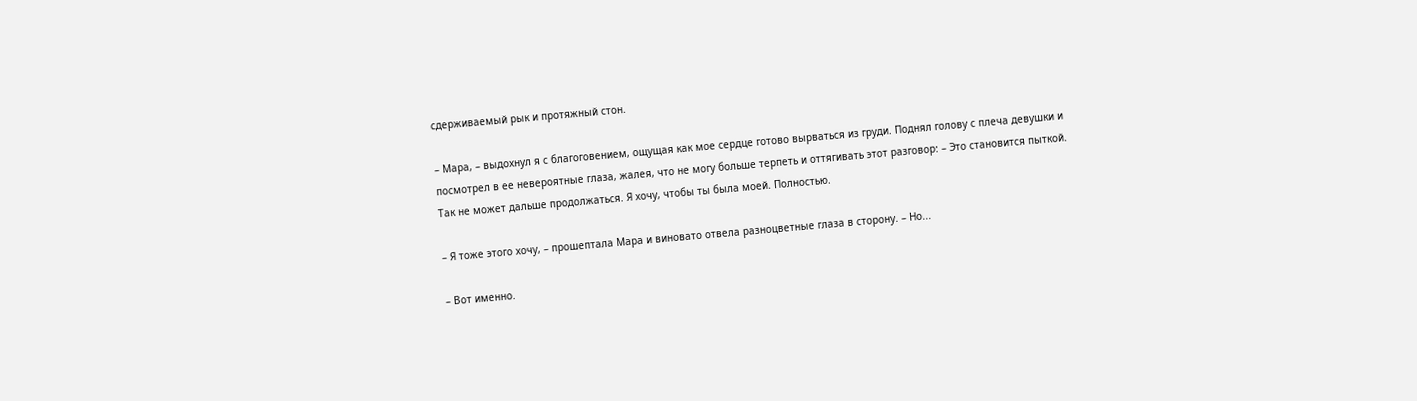сдерживаемый рык и протяжный стон.

– Мара, – выдохнул я с благоговением, ощущая как мое сердце готово вырваться из груди. Поднял голову с плеча девушки и посмотрел в ее невероятные глаза, жалея, что не могу больше терпеть и оттягивать этот разговор: – Это становится пыткой. Так не может дальше продолжаться. Я хочу, чтобы ты была моей. Полностью.

– Я тоже этого хочу, – прошептала Мара и виновато отвела разноцветные глаза в сторону. – Но...

– Вот именно.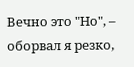Вечно это "Но", – оборвал я резко,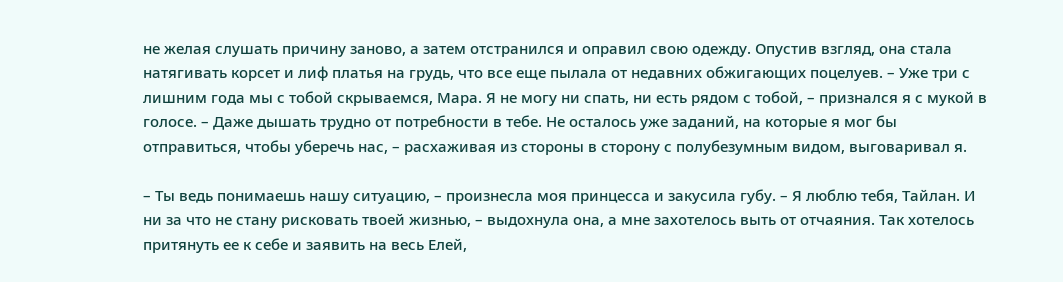не желая слушать причину заново, а затем отстранился и оправил свою одежду. Опустив взгляд, она стала натягивать корсет и лиф платья на грудь, что все еще пылала от недавних обжигающих поцелуев. – Уже три с лишним года мы с тобой скрываемся, Мара. Я не могу ни спать, ни есть рядом с тобой, – признался я с мукой в голосе. – Даже дышать трудно от потребности в тебе. Не осталось уже заданий, на которые я мог бы отправиться, чтобы уберечь нас, – расхаживая из стороны в сторону с полубезумным видом, выговаривал я.

– Ты ведь понимаешь нашу ситуацию, – произнесла моя принцесса и закусила губу. – Я люблю тебя, Тайлан. И ни за что не стану рисковать твоей жизнью, – выдохнула она, а мне захотелось выть от отчаяния. Так хотелось притянуть ее к себе и заявить на весь Елей,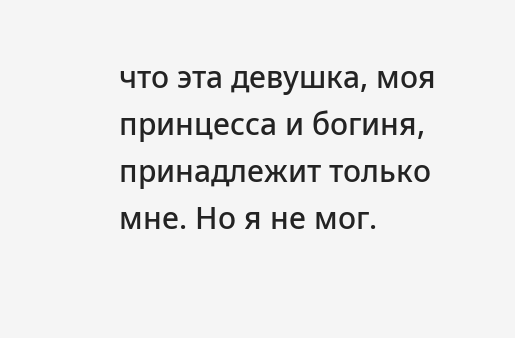что эта девушка, моя принцесса и богиня, принадлежит только мне. Но я не мог.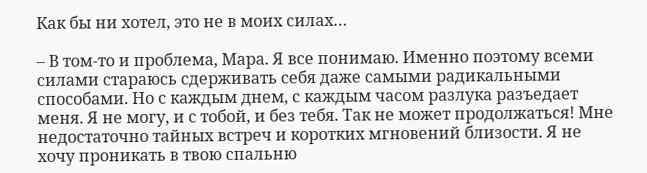Как бы ни хотел, это не в моих силах…

– В том-то и проблема, Мара. Я все понимаю. Именно поэтому всеми силами стараюсь сдерживать себя даже самыми радикальными способами. Но с каждым днем, с каждым часом разлука разъедает меня. Я не могу, и с тобой, и без тебя. Так не может продолжаться! Мне недостаточно тайных встреч и коротких мгновений близости. Я не хочу проникать в твою спальню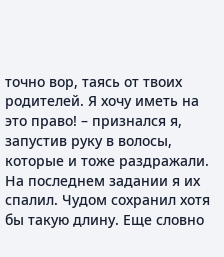точно вор, таясь от твоих родителей. Я хочу иметь на это право! – признался я, запустив руку в волосы, которые и тоже раздражали. На последнем задании я их спалил. Чудом сохранил хотя бы такую длину. Еще словно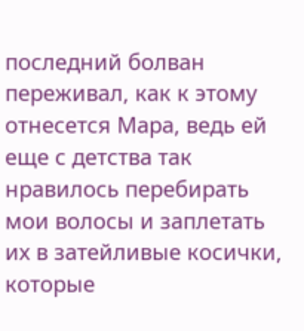последний болван переживал, как к этому отнесется Мара, ведь ей еще с детства так нравилось перебирать мои волосы и заплетать их в затейливые косички, которые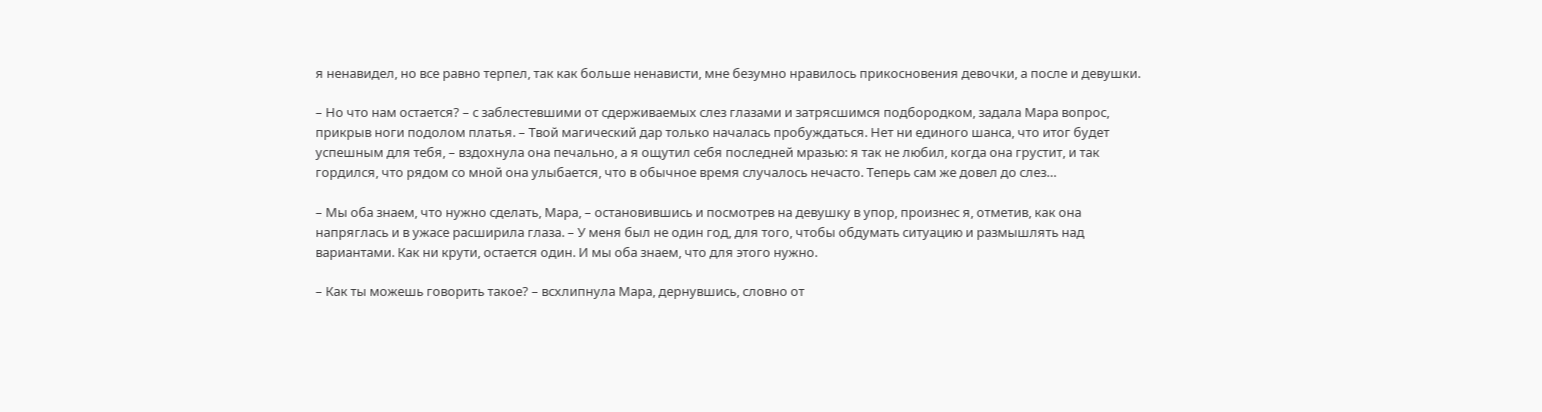я ненавидел, но все равно терпел, так как больше ненависти, мне безумно нравилось прикосновения девочки, а после и девушки.

– Но что нам остается? – с заблестевшими от сдерживаемых слез глазами и затрясшимся подбородком, задала Мара вопрос, прикрыв ноги подолом платья. – Твой магический дар только началась пробуждаться. Нет ни единого шанса, что итог будет успешным для тебя, – вздохнула она печально, а я ощутил себя последней мразью: я так не любил, когда она грустит, и так гордился, что рядом со мной она улыбается, что в обычное время случалось нечасто. Теперь сам же довел до слез…

– Мы оба знаем, что нужно сделать, Мара, – остановившись и посмотрев на девушку в упор, произнес я, отметив, как она напряглась и в ужасе расширила глаза. – У меня был не один год, для того, чтобы обдумать ситуацию и размышлять над вариантами. Как ни крути, остается один. И мы оба знаем, что для этого нужно.

– Как ты можешь говорить такое? – всхлипнула Мара, дернувшись, словно от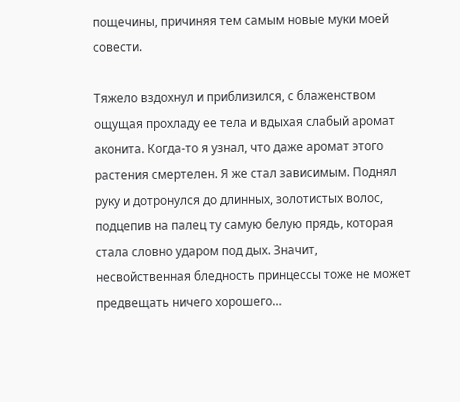пощечины, причиняя тем самым новые муки моей совести.

Тяжело вздохнул и приблизился, с блаженством ощущая прохладу ее тела и вдыхая слабый аромат аконита. Когда-то я узнал, что даже аромат этого растения смертелен. Я же стал зависимым. Поднял руку и дотронулся до длинных, золотистых волос, подцепив на палец ту самую белую прядь, которая стала словно ударом под дых. Значит, несвойственная бледность принцессы тоже не может предвещать ничего хорошего…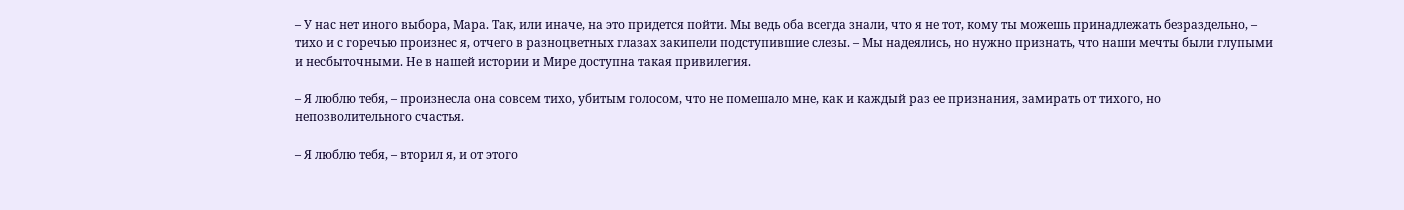– У нас нет иного выбора, Мара. Так, или иначе, на это придется пойти. Мы ведь оба всегда знали, что я не тот, кому ты можешь принадлежать безраздельно, – тихо и с горечью произнес я, отчего в разноцветных глазах закипели подступившие слезы. – Мы надеялись, но нужно признать, что наши мечты были глупыми и несбыточными. Не в нашей истории и Мире доступна такая привилегия.

– Я люблю тебя, – произнесла она совсем тихо, убитым голосом, что не помешало мне, как и каждый раз ее признания, замирать от тихого, но непозволительного счастья.

– Я люблю тебя, – вторил я, и от этого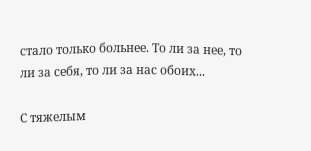стало только больнее. То ли за нее, то ли за себя, то ли за нас обоих...

С тяжелым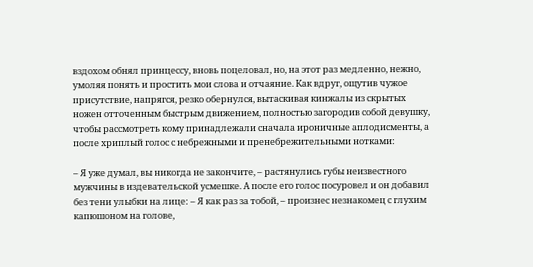вздохом обнял принцессу, вновь поцеловал, но, на этот раз медленно, нежно, умоляя понять и простить мои слова и отчаяние. Как вдруг, ощутив чужое присутствие, напрягся, резко обернулся, вытаскивая кинжалы из скрытых ножен отточенным быстрым движением, полностью загородив собой девушку, чтобы рассмотреть кому принадлежали сначала ироничные аплодисменты, а после хриплый голос с небрежными и пренебрежительными нотками:

– Я уже думал, вы никогда не закончите, – растянулись губы неизвестного мужчины в издевательской усмешке. А после его голос посуровел и он добавил без тени улыбки на лице: – Я как раз за тобой, – произнес незнакомец с глухим капюшоном на голове,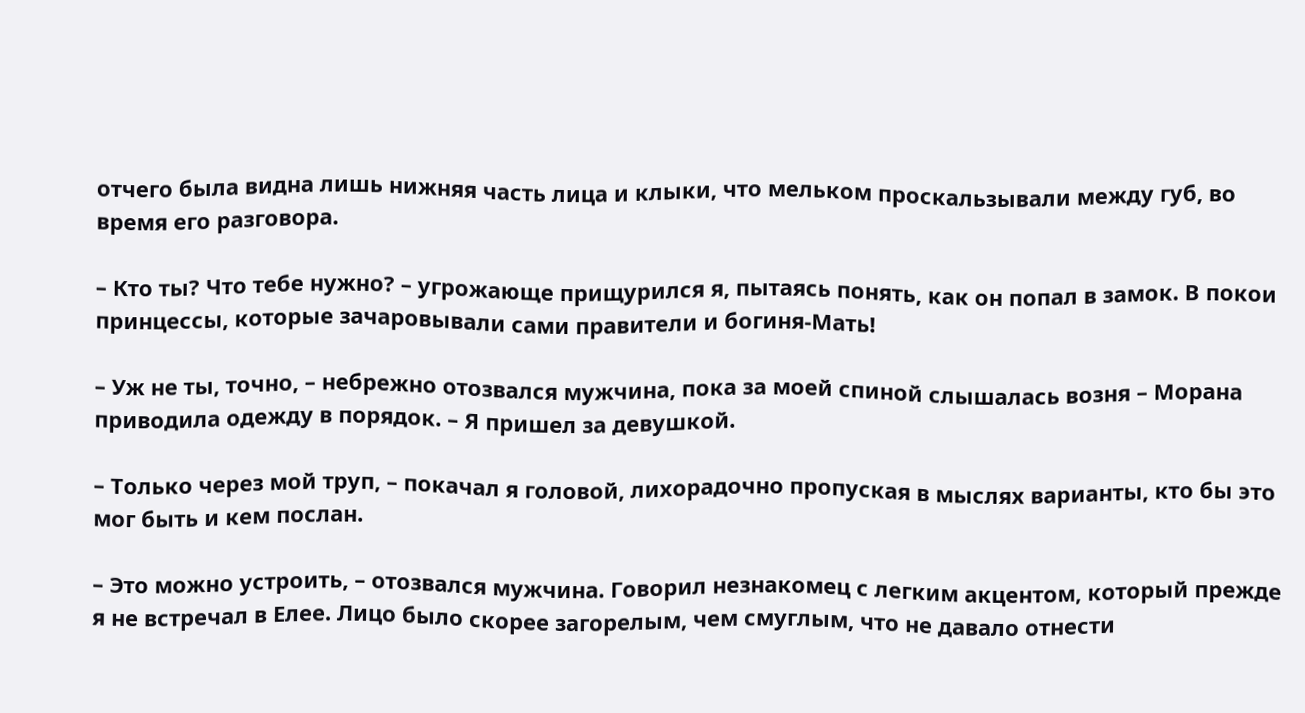отчего была видна лишь нижняя часть лица и клыки, что мельком проскальзывали между губ, во время его разговора.

– Кто ты? Что тебе нужно? – угрожающе прищурился я, пытаясь понять, как он попал в замок. В покои принцессы, которые зачаровывали сами правители и богиня-Мать!

– Уж не ты, точно, – небрежно отозвался мужчина, пока за моей спиной слышалась возня – Морана приводила одежду в порядок. – Я пришел за девушкой.

– Только через мой труп, – покачал я головой, лихорадочно пропуская в мыслях варианты, кто бы это мог быть и кем послан.

– Это можно устроить, – отозвался мужчина. Говорил незнакомец с легким акцентом, который прежде я не встречал в Елее. Лицо было скорее загорелым, чем смуглым, что не давало отнести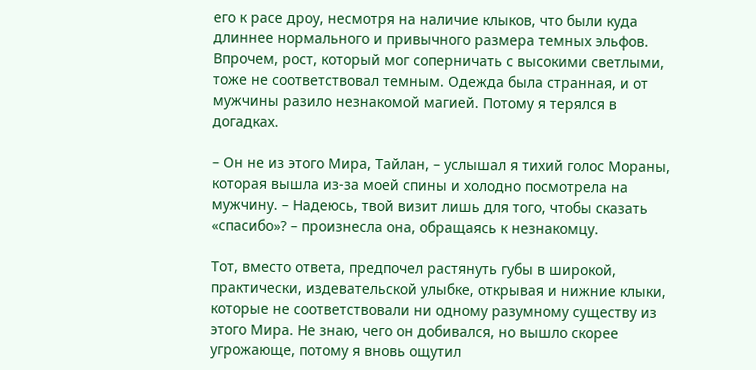его к расе дроу, несмотря на наличие клыков, что были куда длиннее нормального и привычного размера темных эльфов. Впрочем, рост, который мог соперничать с высокими светлыми, тоже не соответствовал темным. Одежда была странная, и от мужчины разило незнакомой магией. Потому я терялся в догадках.

– Он не из этого Мира, Тайлан, – услышал я тихий голос Мораны, которая вышла из-за моей спины и холодно посмотрела на мужчину. – Надеюсь, твой визит лишь для того, чтобы сказать «спасибо»? – произнесла она, обращаясь к незнакомцу.

Тот, вместо ответа, предпочел растянуть губы в широкой, практически, издевательской улыбке, открывая и нижние клыки, которые не соответствовали ни одному разумному существу из этого Мира. Не знаю, чего он добивался, но вышло скорее угрожающе, потому я вновь ощутил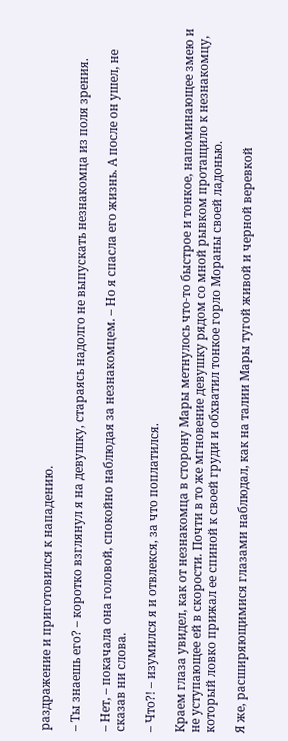раздражение и приготовился к нападению.

– Ты знаешь его? – коротко взглянул я на девушку, стараясь надолго не выпускать незнакомца из поля зрения.

– Нет, – покачала она головой, спокойно наблюдая за незнакомцем. – Но я спасла его жизнь. А после он ушел, не сказав ни слова.

– Что?! – изумился я и отвлекся, за что поплатился.

Краем глаза увидел, как от незнакомца в сторону Мары метнулось что-то быстрое и тонкое, напоминающее змею и не уступающее ей в скорости. Почти в то же мгновение девушку рядом со мной рывком протащило к незнакомцу, который ловко прижал ее спиной к своей груди и обхватил тонкое горло Мораны своей ладонью.

Я же, расширяющимися глазами наблюдал, как на талии Мары тугой живой и черной веревкой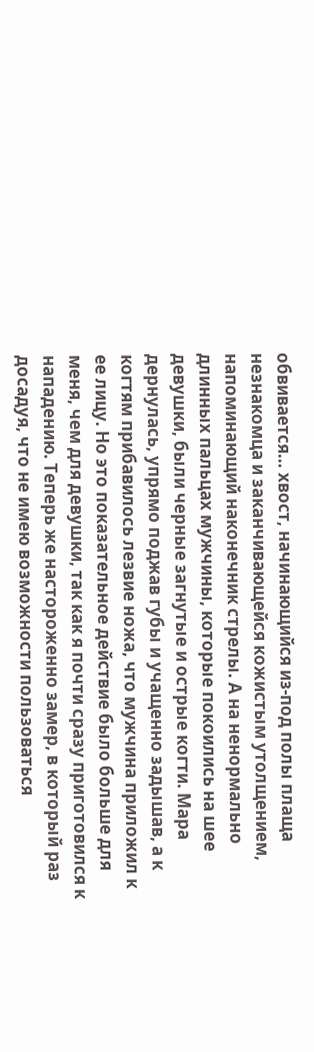обвивается… хвост, начинающийся из-под полы плаща незнакомца и заканчивающейся кожистым утолщением, напоминающий наконечник стрелы. А на ненормально длинных пальцах мужчины, которые покоились на шее девушки, были черные загнутые и острые когти. Мара дернулась, упрямо поджав губы и учащенно задышав, а к когтям прибавилось лезвие ножа, что мужчина приложил к ее лицу. Но это показательное действие было больше для меня, чем для девушки, так как я почти сразу приготовился к нападению. Теперь же настороженно замер, в который раз досадуя, что не имею возможности пользоваться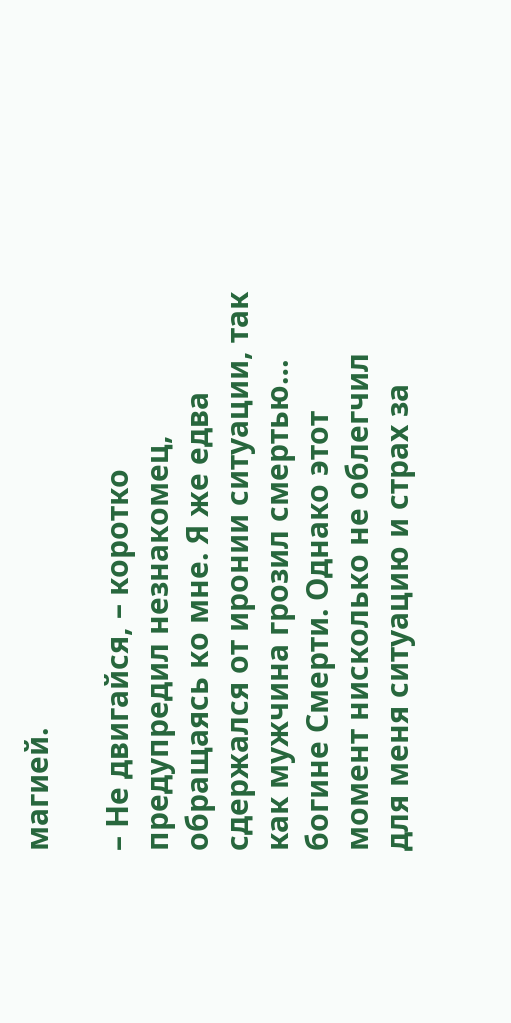магией.

– Не двигайся, – коротко предупредил незнакомец, обращаясь ко мне. Я же едва сдержался от иронии ситуации, так как мужчина грозил смертью… богине Смерти. Однако этот момент нисколько не облегчил для меня ситуацию и страх за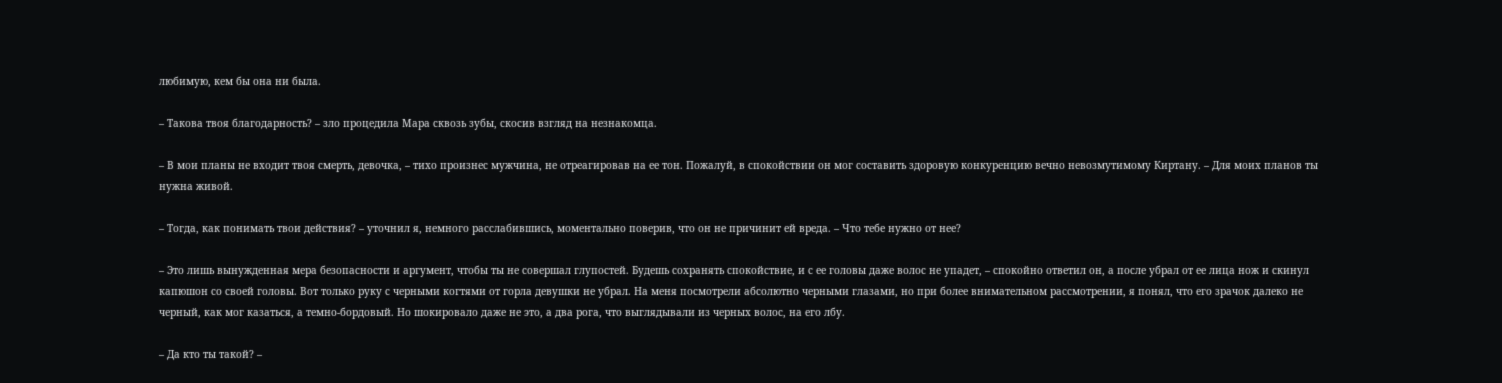любимую, кем бы она ни была.

– Такова твоя благодарность? – зло процедила Мара сквозь зубы, скосив взгляд на незнакомца.

– В мои планы не входит твоя смерть, девочка, – тихо произнес мужчина, не отреагировав на ее тон. Пожалуй, в спокойствии он мог составить здоровую конкуренцию вечно невозмутимому Киртану. – Для моих планов ты нужна живой.

– Тогда, как понимать твои действия? – уточнил я, немного расслабившись, моментально поверив, что он не причинит ей вреда. – Что тебе нужно от нее?

– Это лишь вынужденная мера безопасности и аргумент, чтобы ты не совершал глупостей. Будешь сохранять спокойствие, и с ее головы даже волос не упадет, – спокойно ответил он, а после убрал от ее лица нож и скинул капюшон со своей головы. Вот только руку с черными когтями от горла девушки не убрал. На меня посмотрели абсолютно черными глазами, но при более внимательном рассмотрении, я понял, что его зрачок далеко не черный, как мог казаться, а темно-бордовый. Но шокировало даже не это, а два рога, что выглядывали из черных волос, на его лбу.

– Да кто ты такой? –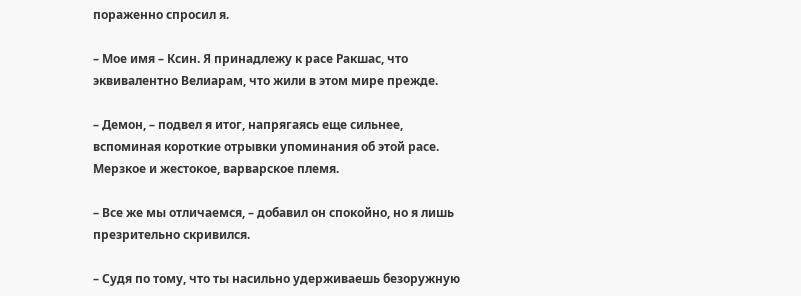пораженно спросил я.

– Мое имя – Ксин. Я принадлежу к расе Ракшас, что эквивалентно Велиарам, что жили в этом мире прежде.

– Демон, – подвел я итог, напрягаясь еще сильнее, вспоминая короткие отрывки упоминания об этой расе. Мерзкое и жестокое, варварское племя.

– Все же мы отличаемся, – добавил он спокойно, но я лишь презрительно скривился.

– Судя по тому, что ты насильно удерживаешь безоружную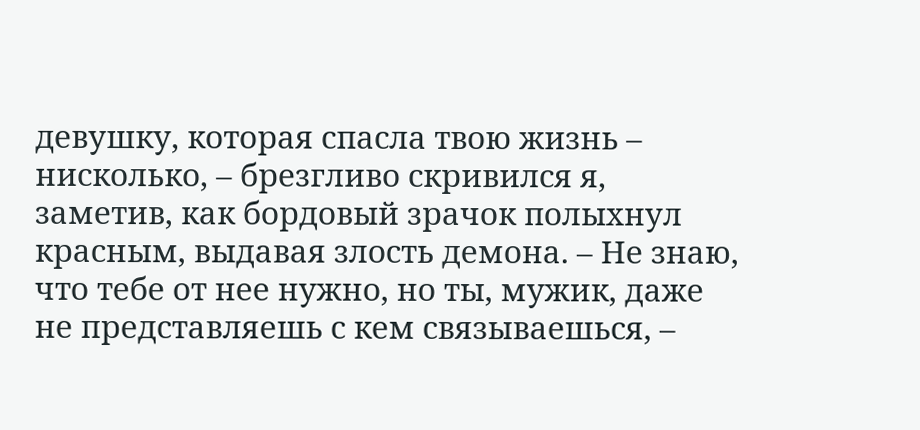девушку, которая спасла твою жизнь – нисколько, – брезгливо скривился я, заметив, как бордовый зрачок полыхнул красным, выдавая злость демона. – Не знаю, что тебе от нее нужно, но ты, мужик, даже не представляешь с кем связываешься, –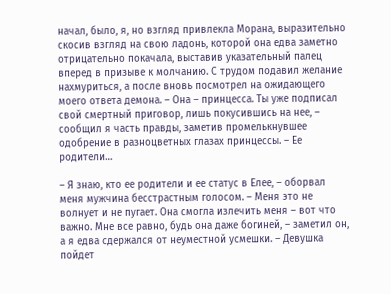начал, было, я, но взгляд привлекла Морана, выразительно скосив взгляд на свою ладонь, которой она едва заметно отрицательно покачала, выставив указательный палец вперед в призыве к молчанию. С трудом подавил желание нахмуриться, а после вновь посмотрел на ожидающего моего ответа демона. – Она – принцесса. Ты уже подписал свой смертный приговор, лишь покусившись на нее, – сообщил я часть правды, заметив промелькнувшее одобрение в разноцветных глазах принцессы. – Ее родители…

– Я знаю, кто ее родители и ее статус в Елее, – оборвал меня мужчина бесстрастным голосом. – Меня это не волнует и не пугает. Она смогла излечить меня – вот что важно. Мне все равно, будь она даже богиней, – заметил он, а я едва сдержался от неуместной усмешки. – Девушка пойдет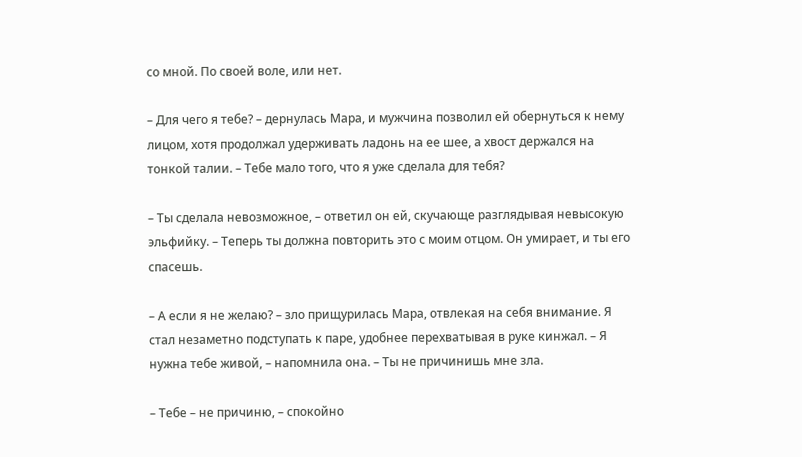со мной. По своей воле, или нет.

– Для чего я тебе? – дернулась Мара, и мужчина позволил ей обернуться к нему лицом, хотя продолжал удерживать ладонь на ее шее, а хвост держался на тонкой талии. – Тебе мало того, что я уже сделала для тебя?

– Ты сделала невозможное, – ответил он ей, скучающе разглядывая невысокую эльфийку. – Теперь ты должна повторить это с моим отцом. Он умирает, и ты его спасешь.

– А если я не желаю? – зло прищурилась Мара, отвлекая на себя внимание. Я стал незаметно подступать к паре, удобнее перехватывая в руке кинжал. – Я нужна тебе живой, – напомнила она. – Ты не причинишь мне зла.

– Тебе – не причиню, – спокойно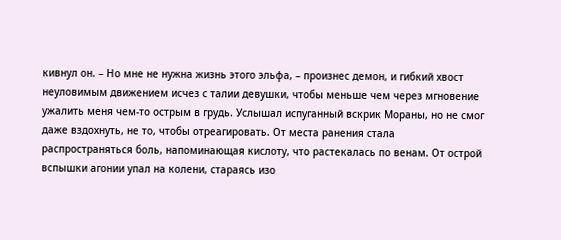кивнул он. – Но мне не нужна жизнь этого эльфа, – произнес демон, и гибкий хвост неуловимым движением исчез с талии девушки, чтобы меньше чем через мгновение ужалить меня чем-то острым в грудь. Услышал испуганный вскрик Мораны, но не смог даже вздохнуть, не то, чтобы отреагировать. От места ранения стала распространяться боль, напоминающая кислоту, что растекалась по венам. От острой вспышки агонии упал на колени, стараясь изо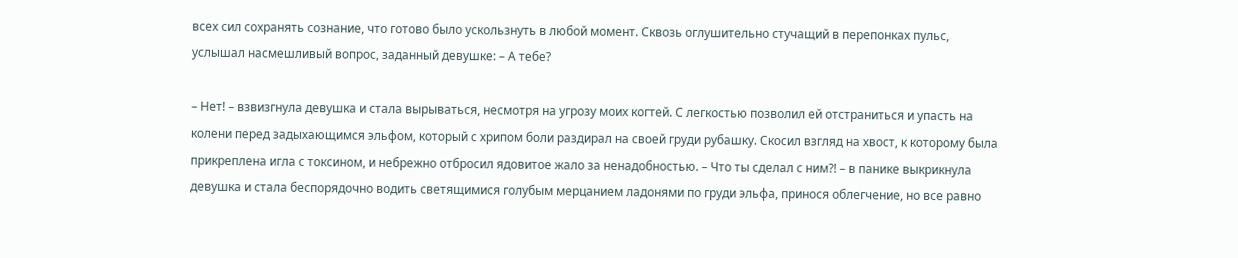всех сил сохранять сознание, что готово было ускользнуть в любой момент. Сквозь оглушительно стучащий в перепонках пульс, услышал насмешливый вопрос, заданный девушке: – А тебе?

– Нет! – взвизгнула девушка и стала вырываться, несмотря на угрозу моих когтей. С легкостью позволил ей отстраниться и упасть на колени перед задыхающимся эльфом, который с хрипом боли раздирал на своей груди рубашку. Скосил взгляд на хвост, к которому была прикреплена игла с токсином, и небрежно отбросил ядовитое жало за ненадобностью. – Что ты сделал с ним?! – в панике выкрикнула девушка и стала беспорядочно водить светящимися голубым мерцанием ладонями по груди эльфа, принося облегчение, но все равно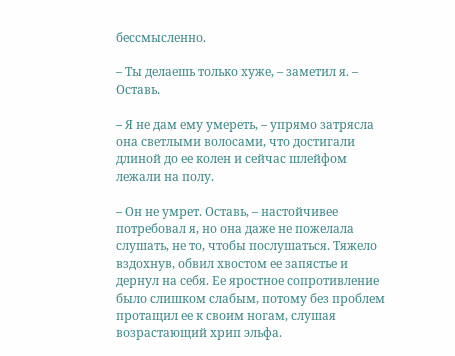бессмысленно.

– Ты делаешь только хуже, – заметил я. – Оставь.

– Я не дам ему умереть, – упрямо затрясла она светлыми волосами, что достигали длиной до ее колен и сейчас шлейфом лежали на полу.

– Он не умрет. Оставь, – настойчивее потребовал я, но она даже не пожелала слушать, не то, чтобы послушаться. Тяжело вздохнув, обвил хвостом ее запястье и дернул на себя. Ее яростное сопротивление было слишком слабым, потому без проблем протащил ее к своим ногам, слушая возрастающий хрип эльфа.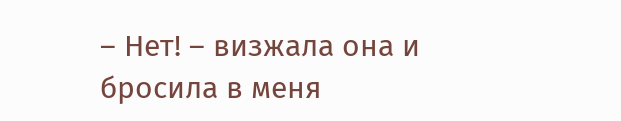– Нет! – визжала она и бросила в меня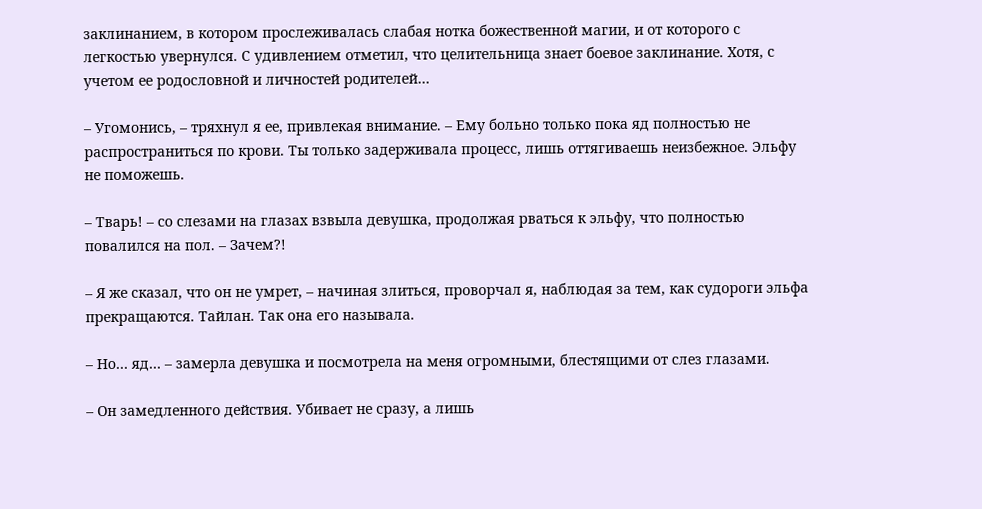заклинанием, в котором прослеживалась слабая нотка божественной магии, и от которого с легкостью увернулся. С удивлением отметил, что целительница знает боевое заклинание. Хотя, с учетом ее родословной и личностей родителей…

– Угомонись, – тряхнул я ее, привлекая внимание. – Ему больно только пока яд полностью не распространиться по крови. Ты только задерживала процесс, лишь оттягиваешь неизбежное. Эльфу не поможешь.

– Тварь! – со слезами на глазах взвыла девушка, продолжая рваться к эльфу, что полностью повалился на пол. – Зачем?!

– Я же сказал, что он не умрет, – начиная злиться, проворчал я, наблюдая за тем, как судороги эльфа прекращаются. Тайлан. Так она его называла.

– Но… яд… – замерла девушка и посмотрела на меня огромными, блестящими от слез глазами.

– Он замедленного действия. Убивает не сразу, а лишь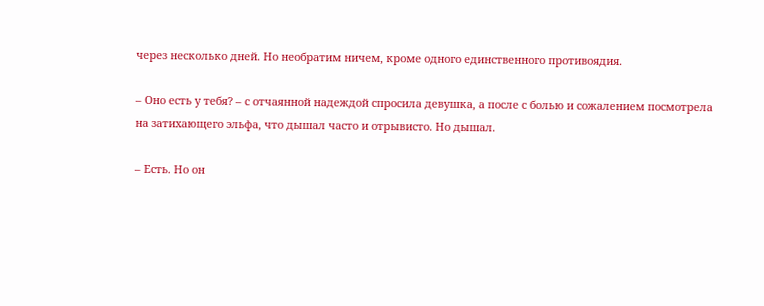через несколько дней. Но необратим ничем, кроме одного единственного противоядия.

– Оно есть у тебя? – с отчаянной надеждой спросила девушка, а после с болью и сожалением посмотрела на затихающего эльфа, что дышал часто и отрывисто. Но дышал.

– Есть. Но он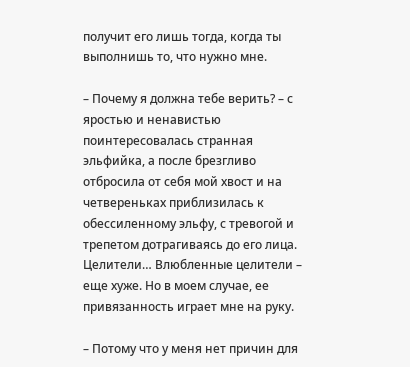получит его лишь тогда, когда ты выполнишь то, что нужно мне.

– Почему я должна тебе верить? – с яростью и ненавистью поинтересовалась странная эльфийка, а после брезгливо отбросила от себя мой хвост и на четвереньках приблизилась к обессиленному эльфу, с тревогой и трепетом дотрагиваясь до его лица. Целители… Влюбленные целители – еще хуже. Но в моем случае, ее привязанность играет мне на руку.

– Потому что у меня нет причин для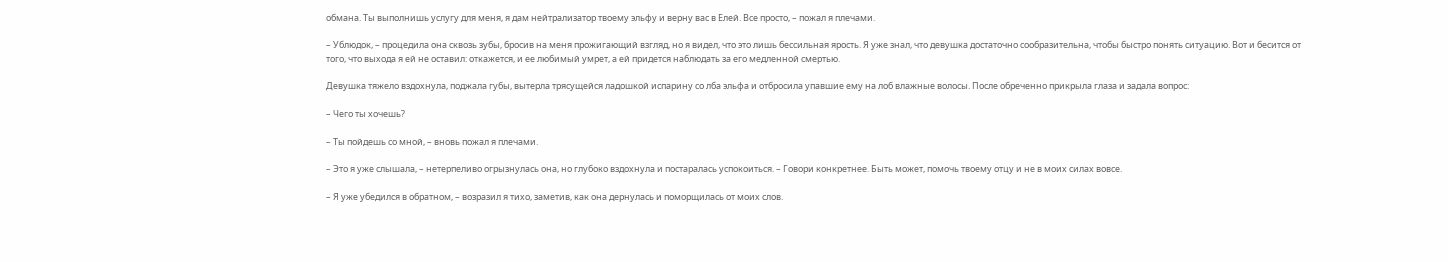обмана. Ты выполнишь услугу для меня, я дам нейтрализатор твоему эльфу и верну вас в Елей. Все просто, – пожал я плечами.

– Ублюдок, – процедила она сквозь зубы, бросив на меня прожигающий взгляд, но я видел, что это лишь бессильная ярость. Я уже знал, что девушка достаточно сообразительна, чтобы быстро понять ситуацию. Вот и бесится от того, что выхода я ей не оставил: откажется, и ее любимый умрет, а ей придется наблюдать за его медленной смертью.

Девушка тяжело вздохнула, поджала губы, вытерла трясущейся ладошкой испарину со лба эльфа и отбросила упавшие ему на лоб влажные волосы. После обреченно прикрыла глаза и задала вопрос:

– Чего ты хочешь?

– Ты пойдешь со мной, – вновь пожал я плечами.

– Это я уже слышала, – нетерпеливо огрызнулась она, но глубоко вздохнула и постаралась успокоиться. – Говори конкретнее. Быть может, помочь твоему отцу и не в моих силах вовсе.

– Я уже убедился в обратном, – возразил я тихо, заметив, как она дернулась и поморщилась от моих слов.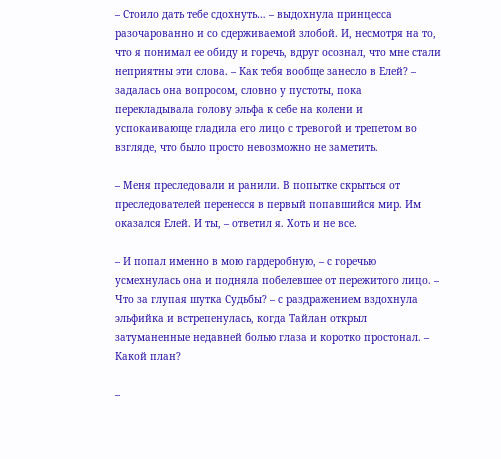– Стоило дать тебе сдохнуть… – выдохнула принцесса разочарованно и со сдерживаемой злобой. И, несмотря на то, что я понимал ее обиду и горечь, вдруг осознал, что мне стали неприятны эти слова. – Как тебя вообще занесло в Елей? – задалась она вопросом, словно у пустоты, пока перекладывала голову эльфа к себе на колени и успокаивающе гладила его лицо с тревогой и трепетом во взгляде, что было просто невозможно не заметить.

– Меня преследовали и ранили. В попытке скрыться от преследователей перенесся в первый попавшийся мир. Им оказался Елей. И ты, – ответил я. Хоть и не все.

– И попал именно в мою гардеробную, – с горечью усмехнулась она и подняла побелевшее от пережитого лицо. – Что за глупая шутка Судьбы? – с раздражением вздохнула эльфийка и встрепенулась, когда Тайлан открыл затуманенные недавней болью глаза и коротко простонал. – Какой план?

–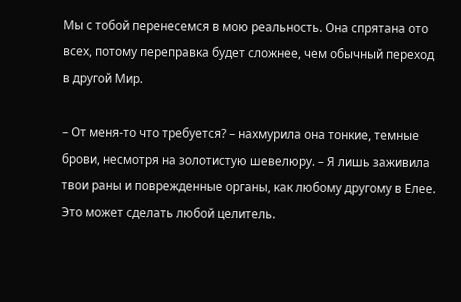Мы с тобой перенесемся в мою реальность. Она спрятана ото всех, потому переправка будет сложнее, чем обычный переход в другой Мир.

– От меня-то что требуется? – нахмурила она тонкие, темные брови, несмотря на золотистую шевелюру. – Я лишь заживила твои раны и поврежденные органы, как любому другому в Елее. Это может сделать любой целитель.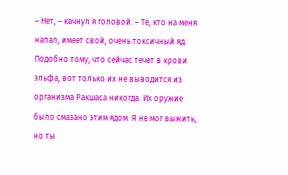– Нет, – качнул я головой. – Те, кто на меня напал, имеет свой, очень токсичный яд. Подобно тому, что сейчас течет в крови эльфа, вот только их не выводится из организма Ракшаса никогда. Их оружие было смазано этим ядом. Я не мог выжить, но ты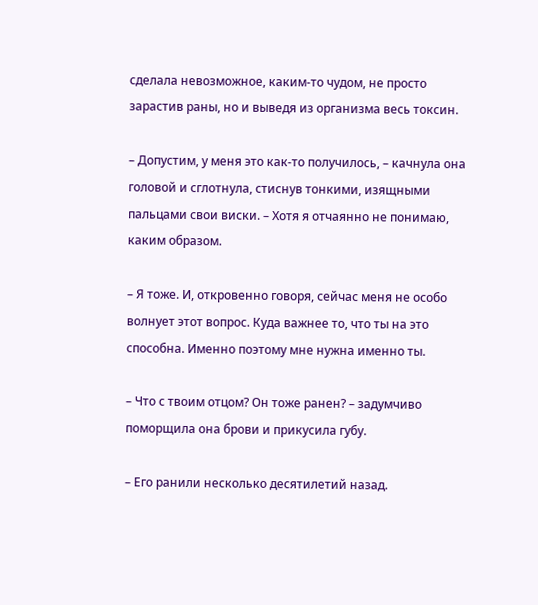сделала невозможное, каким-то чудом, не просто зарастив раны, но и выведя из организма весь токсин.

– Допустим, у меня это как-то получилось, – качнула она головой и сглотнула, стиснув тонкими, изящными пальцами свои виски. – Хотя я отчаянно не понимаю, каким образом.

– Я тоже. И, откровенно говоря, сейчас меня не особо волнует этот вопрос. Куда важнее то, что ты на это способна. Именно поэтому мне нужна именно ты.

– Что с твоим отцом? Он тоже ранен? – задумчиво поморщила она брови и прикусила губу.

– Его ранили несколько десятилетий назад.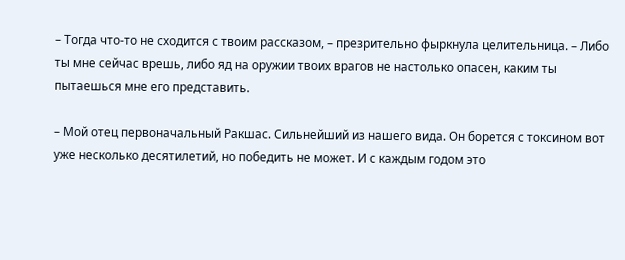– Тогда что-то не сходится с твоим рассказом, – презрительно фыркнула целительница. – Либо ты мне сейчас врешь, либо яд на оружии твоих врагов не настолько опасен, каким ты пытаешься мне его представить.

– Мой отец первоначальный Ракшас. Сильнейший из нашего вида. Он борется с токсином вот уже несколько десятилетий, но победить не может. И с каждым годом это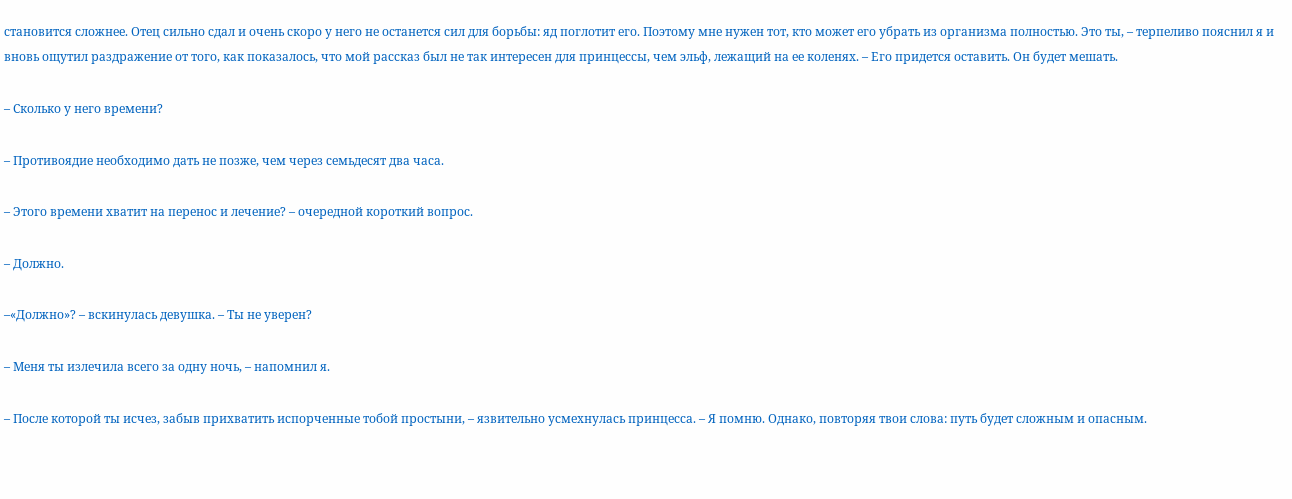становится сложнее. Отец сильно сдал и очень скоро у него не останется сил для борьбы: яд поглотит его. Поэтому мне нужен тот, кто может его убрать из организма полностью. Это ты, – терпеливо пояснил я и вновь ощутил раздражение от того, как показалось, что мой рассказ был не так интересен для принцессы, чем эльф, лежащий на ее коленях. – Его придется оставить. Он будет мешать.

– Сколько у него времени?

– Противоядие необходимо дать не позже, чем через семьдесят два часа.

– Этого времени хватит на перенос и лечение? – очередной короткий вопрос.

– Должно.

–«Должно»? – вскинулась девушка. – Ты не уверен?

– Меня ты излечила всего за одну ночь, – напомнил я.

– После которой ты исчез, забыв прихватить испорченные тобой простыни, – язвительно усмехнулась принцесса. – Я помню. Однако, повторяя твои слова: путь будет сложным и опасным.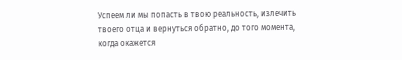Успеем ли мы попасть в твою реальность, излечить твоего отца и вернуться обратно, до того момента, когда окажется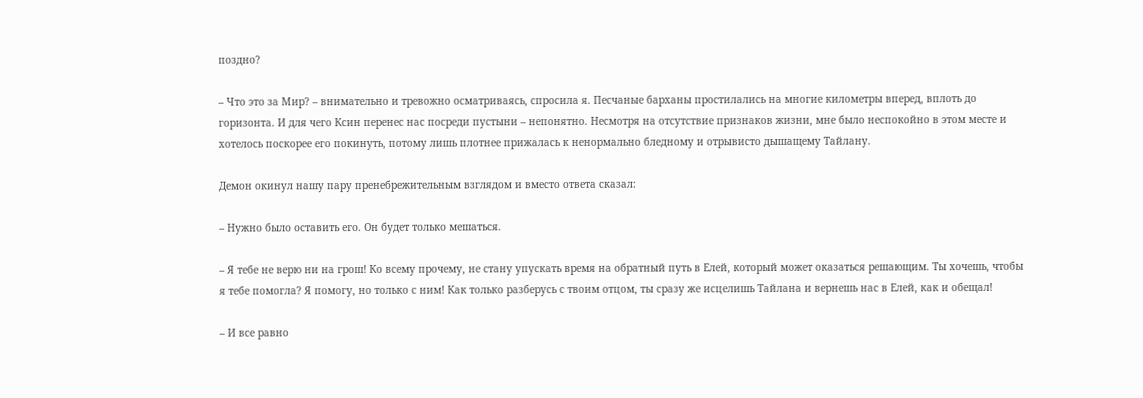поздно?

– Что это за Мир? – внимательно и тревожно осматриваясь, спросила я. Песчаные барханы простилались на многие километры вперед, вплоть до горизонта. И для чего Ксин перенес нас посреди пустыни – непонятно. Несмотря на отсутствие признаков жизни, мне было неспокойно в этом месте и хотелось поскорее его покинуть, потому лишь плотнее прижалась к ненормально бледному и отрывисто дышащему Тайлану.

Демон окинул нашу пару пренебрежительным взглядом и вместо ответа сказал:

– Нужно было оставить его. Он будет только мешаться.

– Я тебе не верю ни на грош! Ко всему прочему, не стану упускать время на обратный путь в Елей, который может оказаться решающим. Ты хочешь, чтобы я тебе помогла? Я помогу, но только с ним! Как только разберусь с твоим отцом, ты сразу же исцелишь Тайлана и вернешь нас в Елей, как и обещал!

– И все равно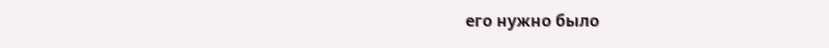его нужно было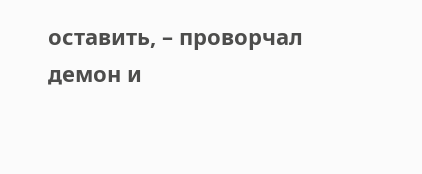оставить, – проворчал демон и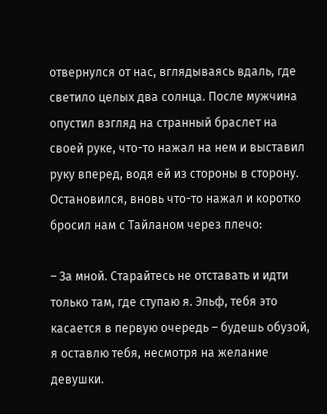отвернулся от нас, вглядываясь вдаль, где светило целых два солнца. После мужчина опустил взгляд на странный браслет на своей руке, что-то нажал на нем и выставил руку вперед, водя ей из стороны в сторону. Остановился, вновь что-то нажал и коротко бросил нам с Тайланом через плечо:

– За мной. Старайтесь не отставать и идти только там, где ступаю я. Эльф, тебя это касается в первую очередь – будешь обузой, я оставлю тебя, несмотря на желание девушки.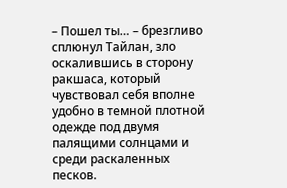– Пошел ты… – брезгливо сплюнул Тайлан, зло оскалившись в сторону ракшаса, который чувствовал себя вполне удобно в темной плотной одежде под двумя палящими солнцами и среди раскаленных песков.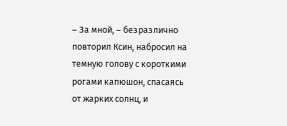– За мной, – безразлично повторил Ксин, набросил на темную голову с короткими рогами капюшон, спасаясь от жарких солнц, и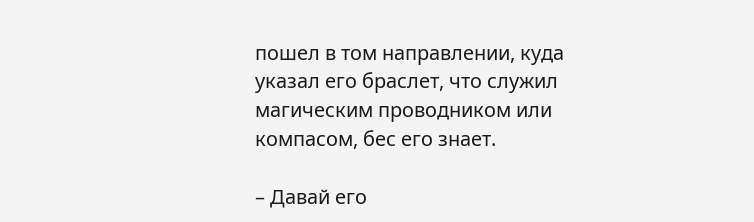пошел в том направлении, куда указал его браслет, что служил магическим проводником или компасом, бес его знает.

– Давай его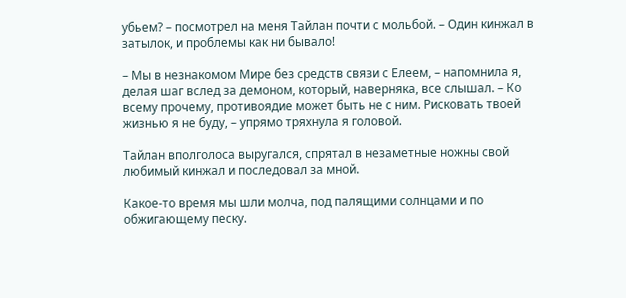убьем? – посмотрел на меня Тайлан почти с мольбой. – Один кинжал в затылок, и проблемы как ни бывало!

– Мы в незнакомом Мире без средств связи с Елеем, – напомнила я, делая шаг вслед за демоном, который, наверняка, все слышал. – Ко всему прочему, противоядие может быть не с ним. Рисковать твоей жизнью я не буду, – упрямо тряхнула я головой.

Тайлан вполголоса выругался, спрятал в незаметные ножны свой любимый кинжал и последовал за мной.

Какое-то время мы шли молча, под палящими солнцами и по обжигающему песку.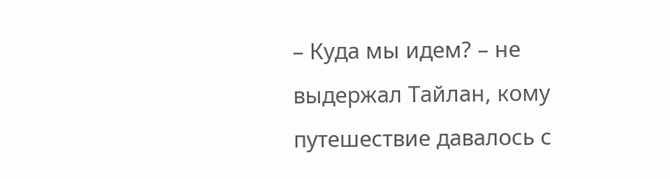– Куда мы идем? – не выдержал Тайлан, кому путешествие давалось с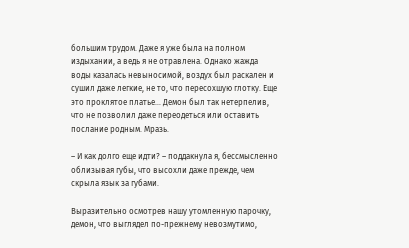большим трудом. Даже я уже была на полном издыхании, а ведь я не отравлена. Однако жажда воды казалась невыносимой, воздух был раскален и сушил даже легкие, не то, что пересохшую глотку. Еще это проклятое платье… Демон был так нетерпелив, что не позволил даже переодеться или оставить послание родным. Мразь.

– И как долго еще идти? – поддакнула я, бессмысленно облизывая губы, что высохли даже прежде, чем скрыла язык за губами.

Выразительно осмотрев нашу утомленную парочку, демон, что выглядел по-прежнему невозмутимо,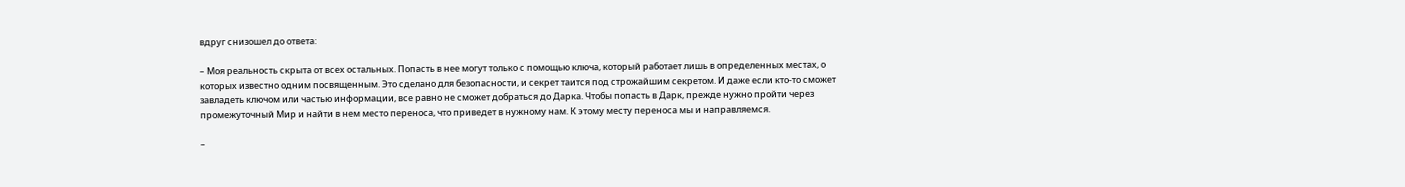вдруг снизошел до ответа:

– Моя реальность скрыта от всех остальных. Попасть в нее могут только с помощью ключа, который работает лишь в определенных местах, о которых известно одним посвященным. Это сделано для безопасности, и секрет таится под строжайшим секретом. И даже если кто-то сможет завладеть ключом или частью информации, все равно не сможет добраться до Дарка. Чтобы попасть в Дарк, прежде нужно пройти через промежуточный Мир и найти в нем место переноса, что приведет в нужному нам. К этому месту переноса мы и направляемся.

–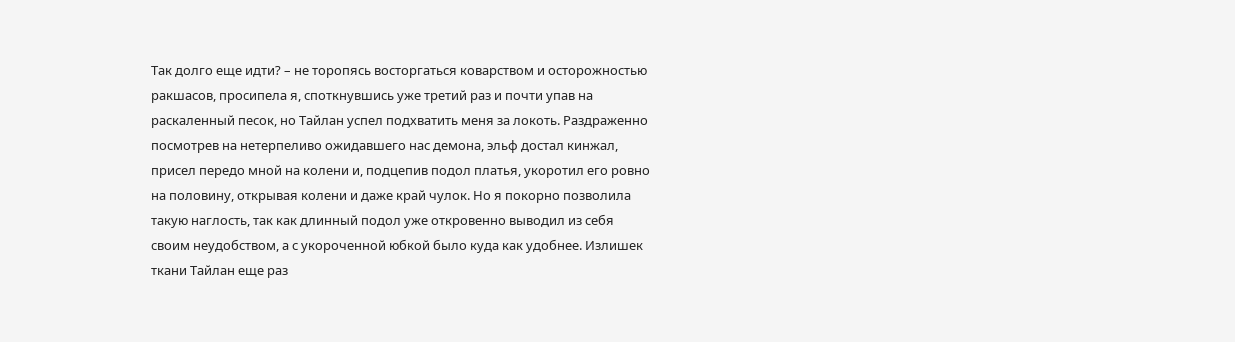Так долго еще идти? – не торопясь восторгаться коварством и осторожностью ракшасов, просипела я, споткнувшись уже третий раз и почти упав на раскаленный песок, но Тайлан успел подхватить меня за локоть. Раздраженно посмотрев на нетерпеливо ожидавшего нас демона, эльф достал кинжал, присел передо мной на колени и, подцепив подол платья, укоротил его ровно на половину, открывая колени и даже край чулок. Но я покорно позволила такую наглость, так как длинный подол уже откровенно выводил из себя своим неудобством, а с укороченной юбкой было куда как удобнее. Излишек ткани Тайлан еще раз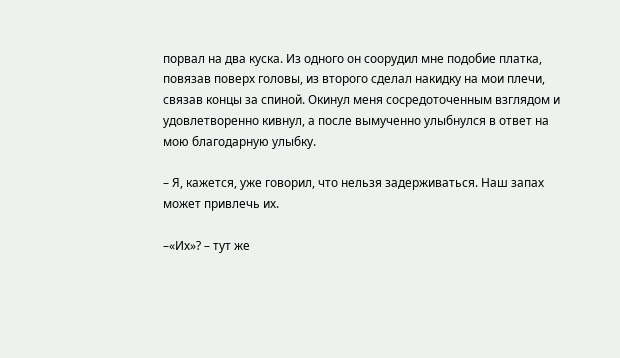порвал на два куска. Из одного он соорудил мне подобие платка, повязав поверх головы, из второго сделал накидку на мои плечи, связав концы за спиной. Окинул меня сосредоточенным взглядом и удовлетворенно кивнул, а после вымученно улыбнулся в ответ на мою благодарную улыбку.

– Я, кажется, уже говорил, что нельзя задерживаться. Наш запах может привлечь их.

–«Их»? – тут же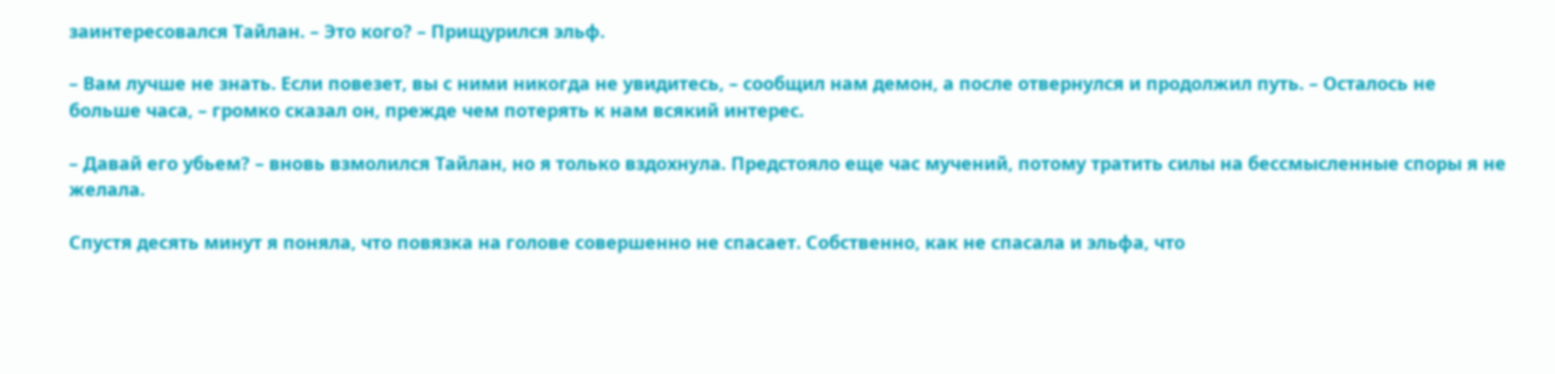заинтересовался Тайлан. – Это кого? – Прищурился эльф.

– Вам лучше не знать. Если повезет, вы с ними никогда не увидитесь, – сообщил нам демон, а после отвернулся и продолжил путь. – Осталось не больше часа, – громко сказал он, прежде чем потерять к нам всякий интерес.

– Давай его убьем? – вновь взмолился Тайлан, но я только вздохнула. Предстояло еще час мучений, потому тратить силы на бессмысленные споры я не желала.

Спустя десять минут я поняла, что повязка на голове совершенно не спасает. Собственно, как не спасала и эльфа, что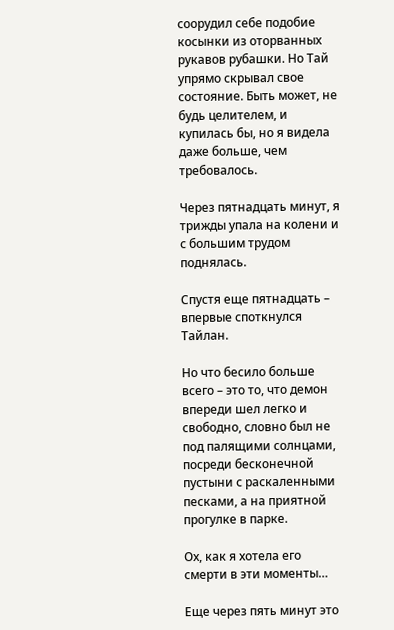соорудил себе подобие косынки из оторванных рукавов рубашки. Но Тай упрямо скрывал свое состояние. Быть может, не будь целителем, и купилась бы, но я видела даже больше, чем требовалось.

Через пятнадцать минут, я трижды упала на колени и с большим трудом поднялась.

Спустя еще пятнадцать – впервые споткнулся Тайлан.

Но что бесило больше всего – это то, что демон впереди шел легко и свободно, словно был не под палящими солнцами, посреди бесконечной пустыни с раскаленными песками, а на приятной прогулке в парке.

Ох, как я хотела его смерти в эти моменты…

Еще через пять минут это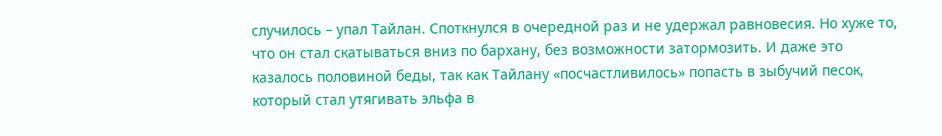случилось – упал Тайлан. Споткнулся в очередной раз и не удержал равновесия. Но хуже то, что он стал скатываться вниз по бархану, без возможности затормозить. И даже это казалось половиной беды, так как Тайлану «посчастливилось» попасть в зыбучий песок, который стал утягивать эльфа в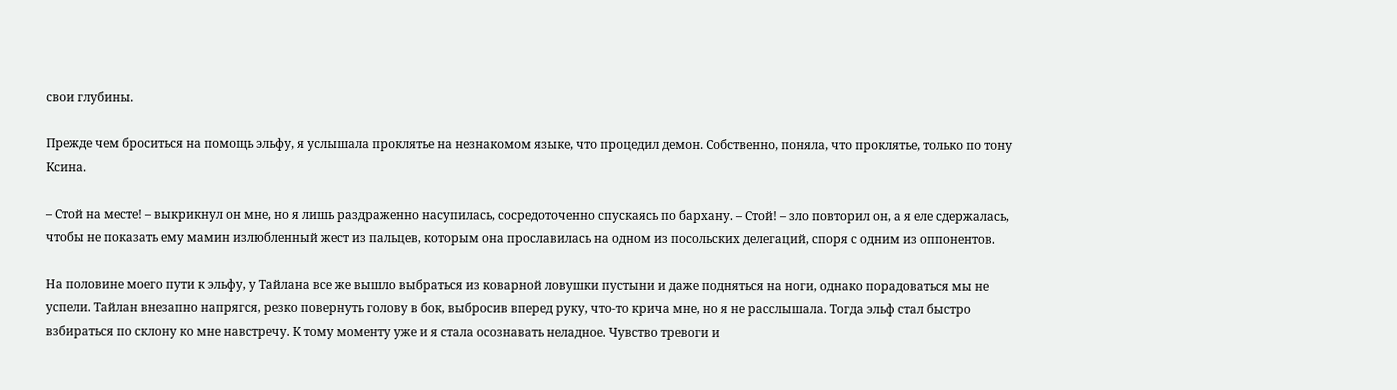свои глубины.

Прежде чем броситься на помощь эльфу, я услышала проклятье на незнакомом языке, что процедил демон. Собственно, поняла, что проклятье, только по тону Ксина.

– Стой на месте! – выкрикнул он мне, но я лишь раздраженно насупилась, сосредоточенно спускаясь по бархану. – Стой! – зло повторил он, а я еле сдержалась, чтобы не показать ему мамин излюбленный жест из пальцев, которым она прославилась на одном из посольских делегаций, споря с одним из оппонентов.

На половине моего пути к эльфу, у Тайлана все же вышло выбраться из коварной ловушки пустыни и даже подняться на ноги, однако порадоваться мы не успели. Тайлан внезапно напрягся, резко повернуть голову в бок, выбросив вперед руку, что-то крича мне, но я не расслышала. Тогда эльф стал быстро взбираться по склону ко мне навстречу. К тому моменту уже и я стала осознавать неладное. Чувство тревоги и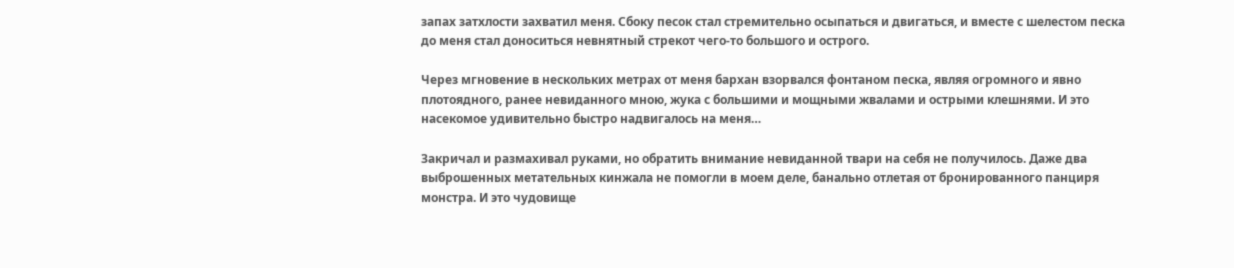запах затхлости захватил меня. Сбоку песок стал стремительно осыпаться и двигаться, и вместе с шелестом песка до меня стал доноситься невнятный стрекот чего-то большого и острого.

Через мгновение в нескольких метрах от меня бархан взорвался фонтаном песка, являя огромного и явно плотоядного, ранее невиданного мною, жука с большими и мощными жвалами и острыми клешнями. И это насекомое удивительно быстро надвигалось на меня…

Закричал и размахивал руками, но обратить внимание невиданной твари на себя не получилось. Даже два выброшенных метательных кинжала не помогли в моем деле, банально отлетая от бронированного панциря монстра. И это чудовище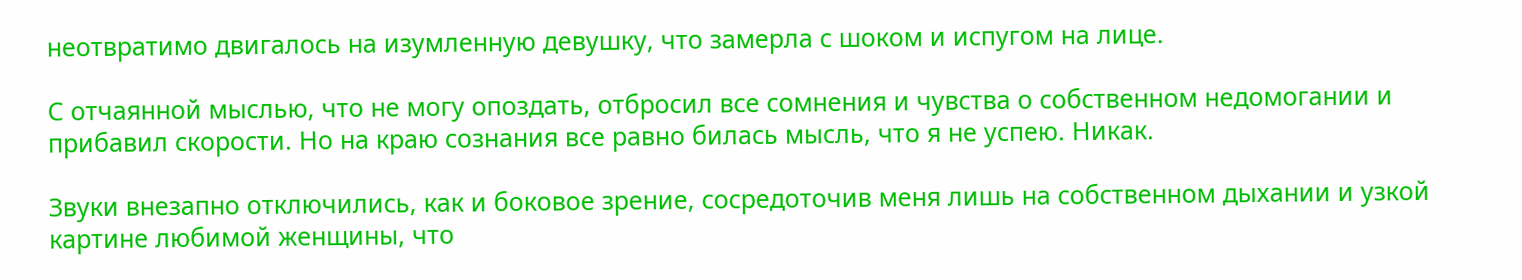неотвратимо двигалось на изумленную девушку, что замерла с шоком и испугом на лице.

С отчаянной мыслью, что не могу опоздать, отбросил все сомнения и чувства о собственном недомогании и прибавил скорости. Но на краю сознания все равно билась мысль, что я не успею. Никак.

Звуки внезапно отключились, как и боковое зрение, сосредоточив меня лишь на собственном дыхании и узкой картине любимой женщины, что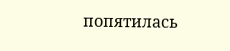попятилась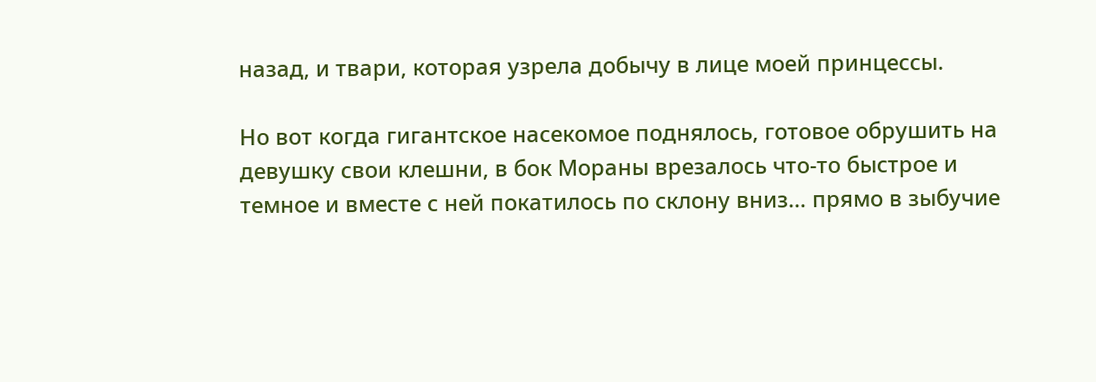назад, и твари, которая узрела добычу в лице моей принцессы.

Но вот когда гигантское насекомое поднялось, готовое обрушить на девушку свои клешни, в бок Мораны врезалось что-то быстрое и темное и вместе с ней покатилось по склону вниз… прямо в зыбучие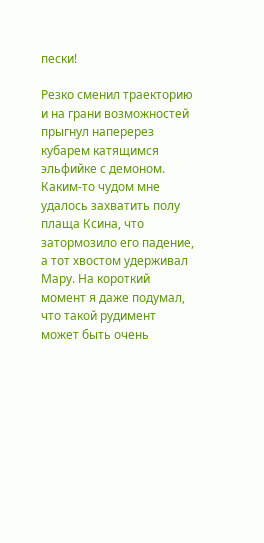пески!

Резко сменил траекторию и на грани возможностей прыгнул наперерез кубарем катящимся эльфийке с демоном. Каким-то чудом мне удалось захватить полу плаща Ксина, что затормозило его падение, а тот хвостом удерживал Мару. На короткий момент я даже подумал, что такой рудимент может быть очень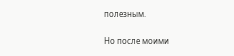полезным.

Но после моими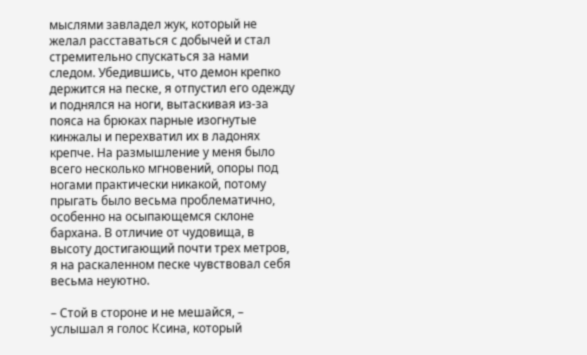мыслями завладел жук, который не желал расставаться с добычей и стал стремительно спускаться за нами следом. Убедившись, что демон крепко держится на песке, я отпустил его одежду и поднялся на ноги, вытаскивая из-за пояса на брюках парные изогнутые кинжалы и перехватил их в ладонях крепче. На размышление у меня было всего несколько мгновений, опоры под ногами практически никакой, потому прыгать было весьма проблематично, особенно на осыпающемся склоне бархана. В отличие от чудовища, в высоту достигающий почти трех метров, я на раскаленном песке чувствовал себя весьма неуютно.

– Стой в стороне и не мешайся, – услышал я голос Ксина, который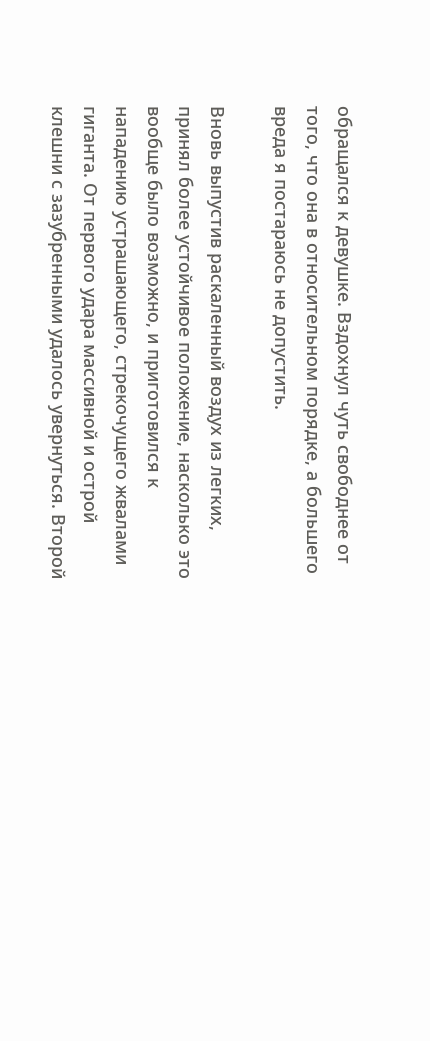обращался к девушке. Вздохнул чуть свободнее от того, что она в относительном порядке, а большего вреда я постараюсь не допустить.

Вновь выпустив раскаленный воздух из легких, принял более устойчивое положение, насколько это вообще было возможно, и приготовился к нападению устрашающего, стрекочущего жвалами гиганта. От первого удара массивной и острой клешни с зазубренными удалось увернуться. Второй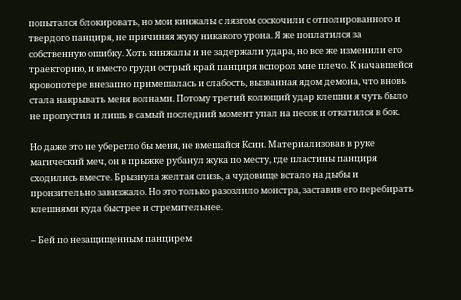попытался блокировать, но мои кинжалы с лязгом соскочили с отполированного и твердого панциря, не причиняя жуку никакого урона. Я же поплатился за собственную ошибку. Хоть кинжалы и не задержали удара, но все же изменили его траекторию, и вместо груди острый край панциря вспорол мне плечо. К начавшейся кровопотере внезапно примешалась и слабость, вызванная ядом демона, что вновь стала накрывать меня волнами. Потому третий колющий удар клешни я чуть было не пропустил и лишь в самый последний момент упал на песок и откатился в бок.

Но даже это не уберегло бы меня, не вмешайся Ксин. Материализовав в руке магический меч, он в прыжке рубанул жука по месту, где пластины панциря сходились вместе. Брызнула желтая слизь, а чудовище встало на дыбы и пронзительно завизжало. Но это только разозлило монстра, заставив его перебирать клешнями куда быстрее и стремительнее.

– Бей по незащищенным панцирем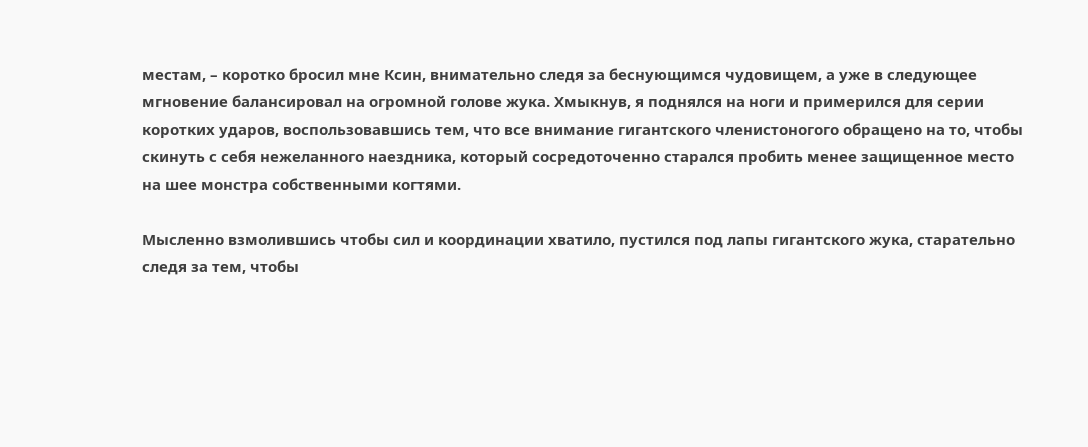местам, – коротко бросил мне Ксин, внимательно следя за беснующимся чудовищем, а уже в следующее мгновение балансировал на огромной голове жука. Хмыкнув, я поднялся на ноги и примерился для серии коротких ударов, воспользовавшись тем, что все внимание гигантского членистоногого обращено на то, чтобы скинуть с себя нежеланного наездника, который сосредоточенно старался пробить менее защищенное место на шее монстра собственными когтями.

Мысленно взмолившись чтобы сил и координации хватило, пустился под лапы гигантского жука, старательно следя за тем, чтобы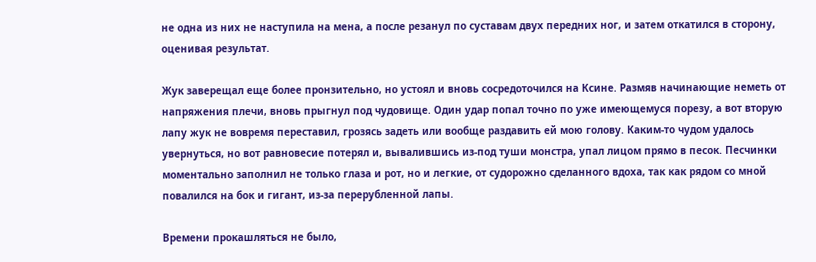не одна из них не наступила на мена, а после резанул по суставам двух передних ног, и затем откатился в сторону, оценивая результат.

Жук заверещал еще более пронзительно, но устоял и вновь сосредоточился на Ксине. Размяв начинающие неметь от напряжения плечи, вновь прыгнул под чудовище. Один удар попал точно по уже имеющемуся порезу, а вот вторую лапу жук не вовремя переставил, грозясь задеть или вообще раздавить ей мою голову. Каким-то чудом удалось увернуться, но вот равновесие потерял и, вывалившись из-под туши монстра, упал лицом прямо в песок. Песчинки моментально заполнил не только глаза и рот, но и легкие, от судорожно сделанного вдоха, так как рядом со мной повалился на бок и гигант, из-за перерубленной лапы.

Времени прокашляться не было,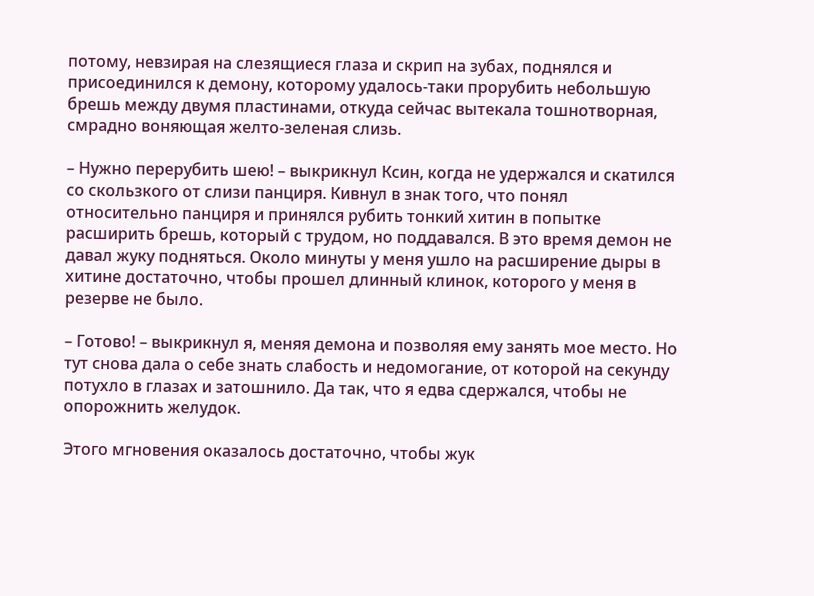потому, невзирая на слезящиеся глаза и скрип на зубах, поднялся и присоединился к демону, которому удалось-таки прорубить небольшую брешь между двумя пластинами, откуда сейчас вытекала тошнотворная, смрадно воняющая желто-зеленая слизь.

– Нужно перерубить шею! – выкрикнул Ксин, когда не удержался и скатился со скользкого от слизи панциря. Кивнул в знак того, что понял относительно панциря и принялся рубить тонкий хитин в попытке расширить брешь, который с трудом, но поддавался. В это время демон не давал жуку подняться. Около минуты у меня ушло на расширение дыры в хитине достаточно, чтобы прошел длинный клинок, которого у меня в резерве не было.

– Готово! – выкрикнул я, меняя демона и позволяя ему занять мое место. Но тут снова дала о себе знать слабость и недомогание, от которой на секунду потухло в глазах и затошнило. Да так, что я едва сдержался, чтобы не опорожнить желудок.

Этого мгновения оказалось достаточно, чтобы жук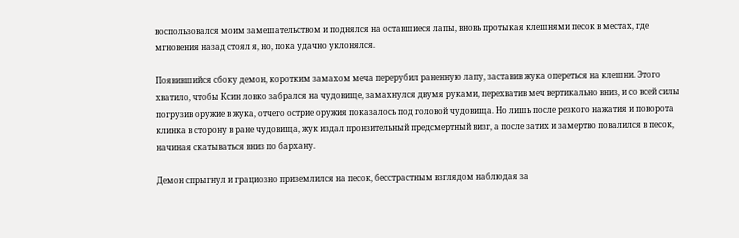воспользовался моим замешательством и поднялся на оставшиеся лапы, вновь протыкая клешнями песок в местах, где мгновения назад стоял я, но, пока удачно уклонялся.

Появившийся сбоку демон, коротким замахом меча перерубил раненную лапу, заставив жука опереться на клешни. Этого хватило, чтобы Ксин ловко забрался на чудовище, замахнулся двумя руками, перехватив меч вертикально вниз, и со всей силы погрузив оружие в жука, отчего острие оружия показалось под головой чудовища. Но лишь после резкого нажатия и поворота клинка в сторону в ране чудовища, жук издал пронзительный предсмертный визг, а после затих и замертво повалился в песок, начиная скатываться вниз по бархану.

Демон спрыгнул и грациозно приземлился на песок, бесстрастным взглядом наблюдая за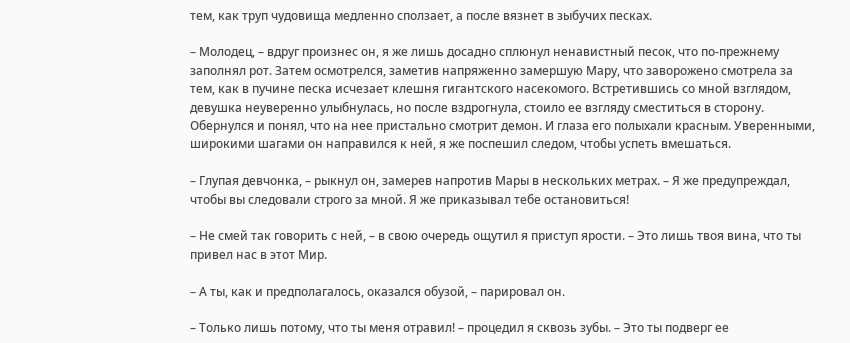тем, как труп чудовища медленно сползает, а после вязнет в зыбучих песках.

– Молодец, – вдруг произнес он, я же лишь досадно сплюнул ненавистный песок, что по-прежнему заполнял рот. Затем осмотрелся, заметив напряженно замершую Мару, что заворожено смотрела за тем, как в пучине песка исчезает клешня гигантского насекомого. Встретившись со мной взглядом, девушка неуверенно улыбнулась, но после вздрогнула, стоило ее взгляду сместиться в сторону. Обернулся и понял, что на нее пристально смотрит демон. И глаза его полыхали красным. Уверенными, широкими шагами он направился к ней, я же поспешил следом, чтобы успеть вмешаться.

– Глупая девчонка, – рыкнул он, замерев напротив Мары в нескольких метрах. – Я же предупреждал, чтобы вы следовали строго за мной. Я же приказывал тебе остановиться!

– Не смей так говорить с ней, – в свою очередь ощутил я приступ ярости. – Это лишь твоя вина, что ты привел нас в этот Мир.

– А ты, как и предполагалось, оказался обузой, – парировал он.

– Только лишь потому, что ты меня отравил! – процедил я сквозь зубы. – Это ты подверг ее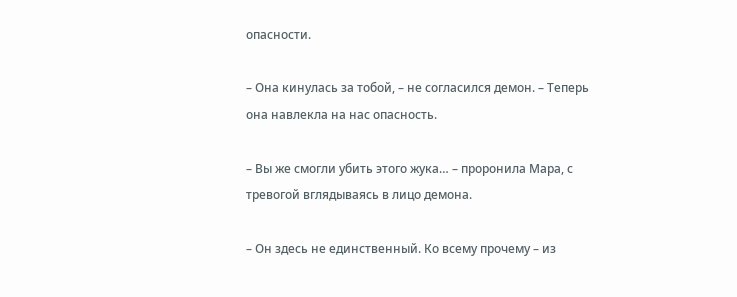опасности.

– Она кинулась за тобой, – не согласился демон. – Теперь она навлекла на нас опасность.

– Вы же смогли убить этого жука… – проронила Мара, с тревогой вглядываясь в лицо демона.

– Он здесь не единственный. Ко всему прочему – из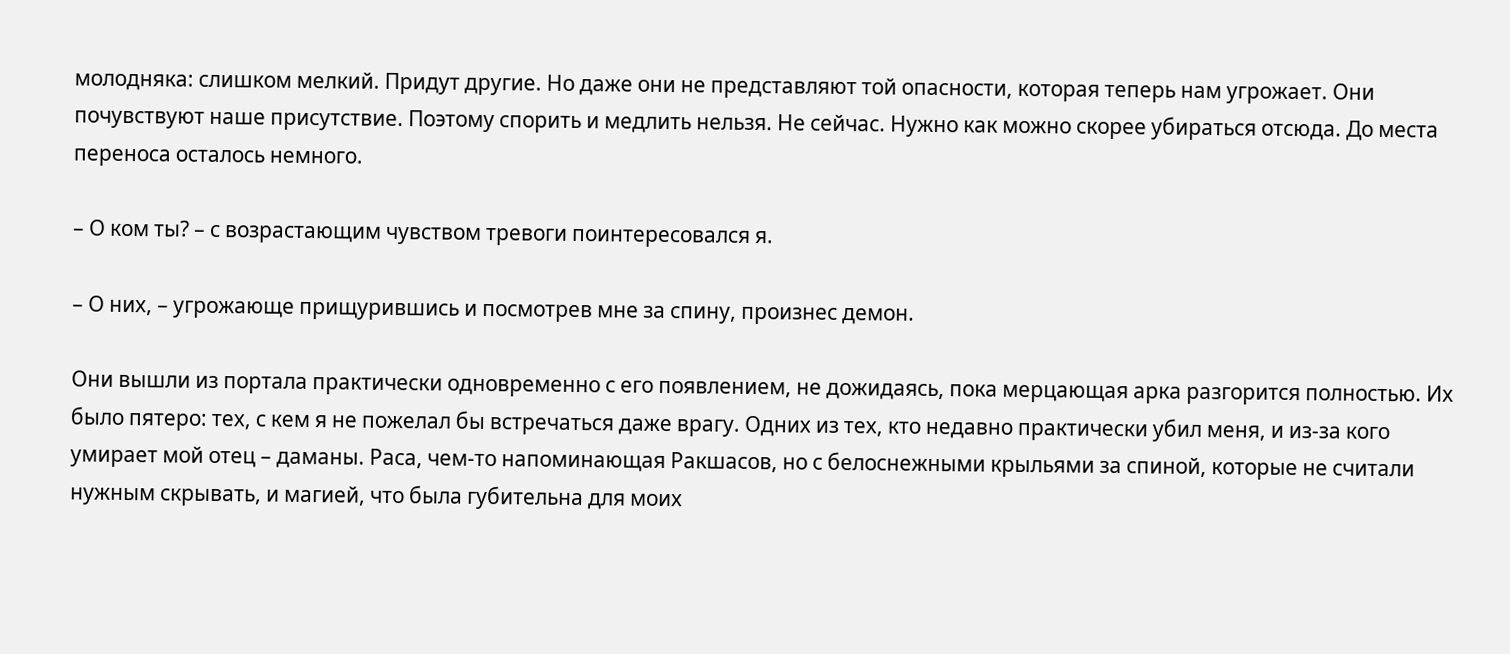молодняка: слишком мелкий. Придут другие. Но даже они не представляют той опасности, которая теперь нам угрожает. Они почувствуют наше присутствие. Поэтому спорить и медлить нельзя. Не сейчас. Нужно как можно скорее убираться отсюда. До места переноса осталось немного.

– О ком ты? – с возрастающим чувством тревоги поинтересовался я.

– О них, – угрожающе прищурившись и посмотрев мне за спину, произнес демон.

Они вышли из портала практически одновременно с его появлением, не дожидаясь, пока мерцающая арка разгорится полностью. Их было пятеро: тех, с кем я не пожелал бы встречаться даже врагу. Одних из тех, кто недавно практически убил меня, и из-за кого умирает мой отец – даманы. Раса, чем-то напоминающая Ракшасов, но с белоснежными крыльями за спиной, которые не считали нужным скрывать, и магией, что была губительна для моих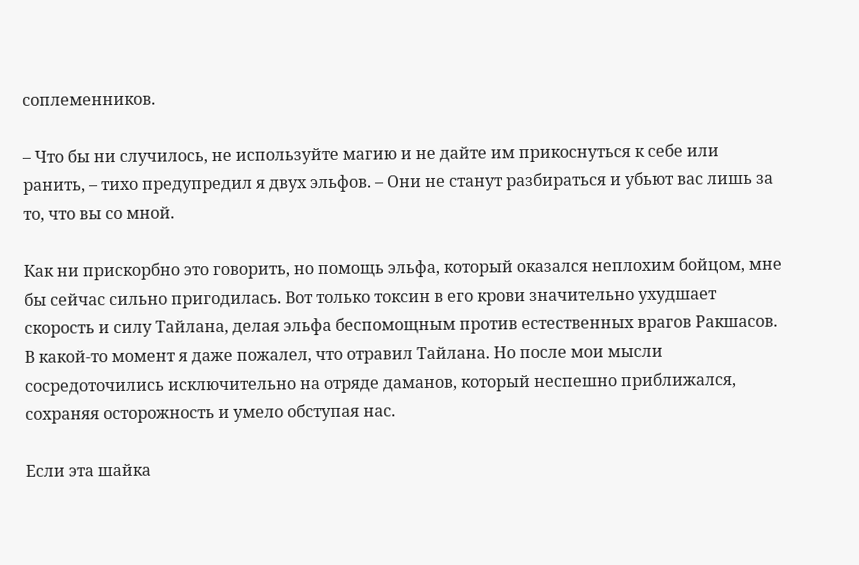соплеменников.

– Что бы ни случилось, не используйте магию и не дайте им прикоснуться к себе или ранить, – тихо предупредил я двух эльфов. – Они не станут разбираться и убьют вас лишь за то, что вы со мной.

Как ни прискорбно это говорить, но помощь эльфа, который оказался неплохим бойцом, мне бы сейчас сильно пригодилась. Вот только токсин в его крови значительно ухудшает скорость и силу Тайлана, делая эльфа беспомощным против естественных врагов Ракшасов. В какой-то момент я даже пожалел, что отравил Тайлана. Но после мои мысли сосредоточились исключительно на отряде даманов, который неспешно приближался, сохраняя осторожность и умело обступая нас.

Если эта шайка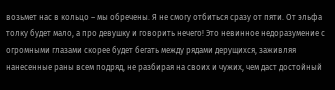возьмет нас в кольцо – мы обречены. Я не смогу отбиться сразу от пяти. От эльфа толку будет мало, а про девушку и говорить нечего! Это невинное недоразумение с огромными глазами скорее будет бегать между рядами дерущихся, заживляя нанесенные раны всем подряд, не разбирая на своих и чужих, чем даст достойный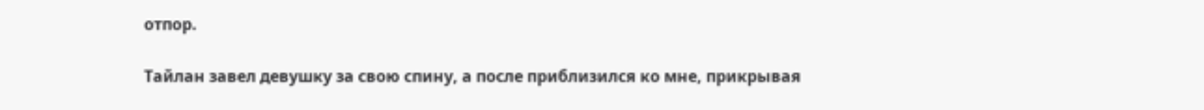отпор.

Тайлан завел девушку за свою спину, а после приблизился ко мне, прикрывая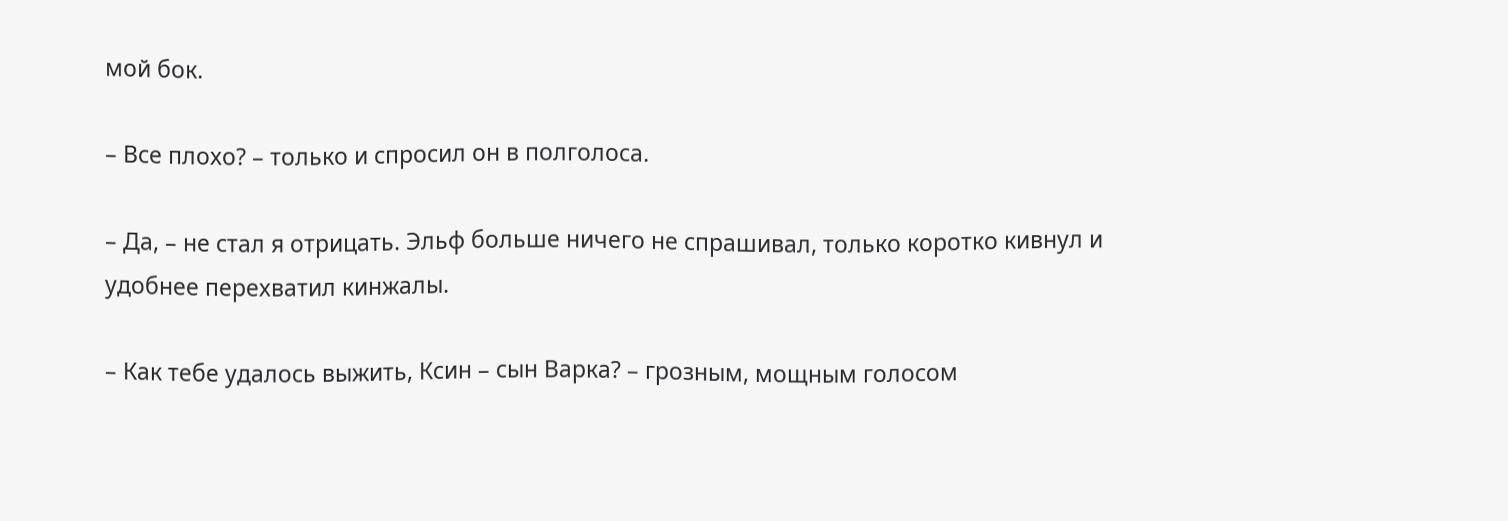мой бок.

– Все плохо? – только и спросил он в полголоса.

– Да, – не стал я отрицать. Эльф больше ничего не спрашивал, только коротко кивнул и удобнее перехватил кинжалы.

– Как тебе удалось выжить, Ксин – сын Варка? – грозным, мощным голосом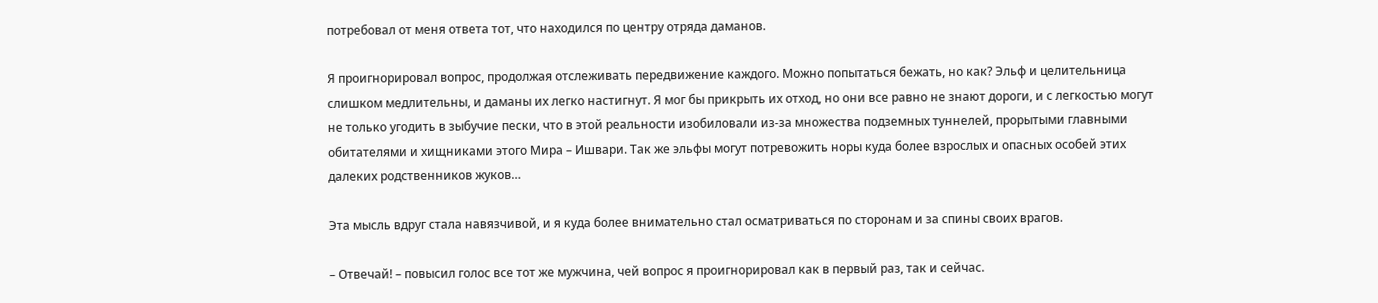потребовал от меня ответа тот, что находился по центру отряда даманов.

Я проигнорировал вопрос, продолжая отслеживать передвижение каждого. Можно попытаться бежать, но как? Эльф и целительница слишком медлительны, и даманы их легко настигнут. Я мог бы прикрыть их отход, но они все равно не знают дороги, и с легкостью могут не только угодить в зыбучие пески, что в этой реальности изобиловали из-за множества подземных туннелей, прорытыми главными обитателями и хищниками этого Мира – Ишвари. Так же эльфы могут потревожить норы куда более взрослых и опасных особей этих далеких родственников жуков…

Эта мысль вдруг стала навязчивой, и я куда более внимательно стал осматриваться по сторонам и за спины своих врагов.

– Отвечай! – повысил голос все тот же мужчина, чей вопрос я проигнорировал как в первый раз, так и сейчас.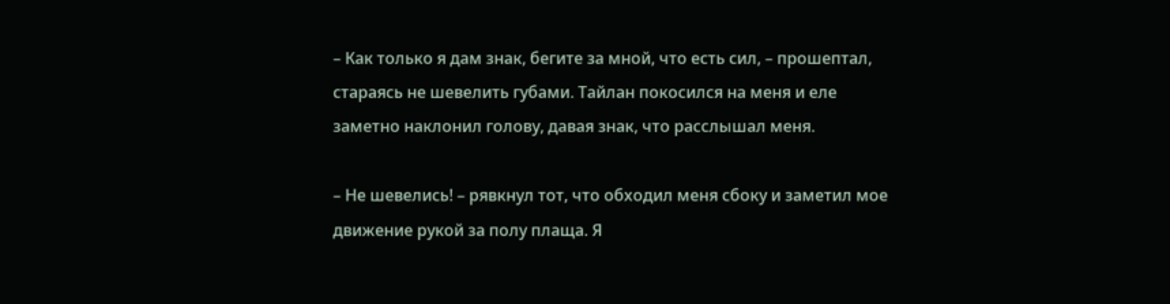– Как только я дам знак, бегите за мной, что есть сил, – прошептал, стараясь не шевелить губами. Тайлан покосился на меня и еле заметно наклонил голову, давая знак, что расслышал меня.

– Не шевелись! – рявкнул тот, что обходил меня сбоку и заметил мое движение рукой за полу плаща. Я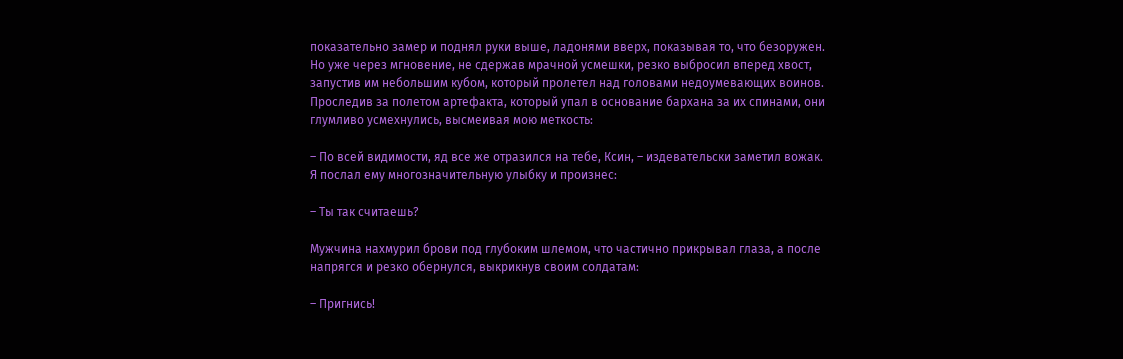показательно замер и поднял руки выше, ладонями вверх, показывая то, что безоружен. Но уже через мгновение, не сдержав мрачной усмешки, резко выбросил вперед хвост, запустив им небольшим кубом, который пролетел над головами недоумевающих воинов. Проследив за полетом артефакта, который упал в основание бархана за их спинами, они глумливо усмехнулись, высмеивая мою меткость:

– По всей видимости, яд все же отразился на тебе, Ксин, – издевательски заметил вожак. Я послал ему многозначительную улыбку и произнес:

– Ты так считаешь?

Мужчина нахмурил брови под глубоким шлемом, что частично прикрывал глаза, а после напрягся и резко обернулся, выкрикнув своим солдатам:

– Пригнись!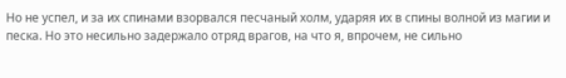Но не успел, и за их спинами взорвался песчаный холм, ударяя их в спины волной из магии и песка. Но это несильно задержало отряд врагов, на что я, впрочем, не сильно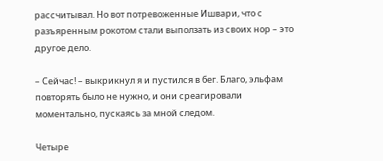рассчитывал. Но вот потревоженные Ишвари, что с разъяренным рокотом стали выползать из своих нор – это другое дело.

– Сейчас! – выкрикнул я и пустился в бег. Благо, эльфам повторять было не нужно, и они среагировали моментально, пускаясь за мной следом.

Четыре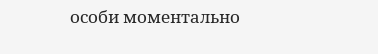особи моментально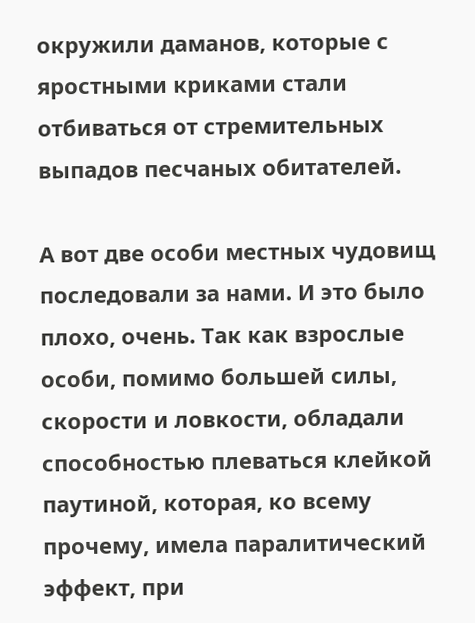окружили даманов, которые с яростными криками стали отбиваться от стремительных выпадов песчаных обитателей.

А вот две особи местных чудовищ последовали за нами. И это было плохо, очень. Так как взрослые особи, помимо большей силы, скорости и ловкости, обладали способностью плеваться клейкой паутиной, которая, ко всему прочему, имела паралитический эффект, при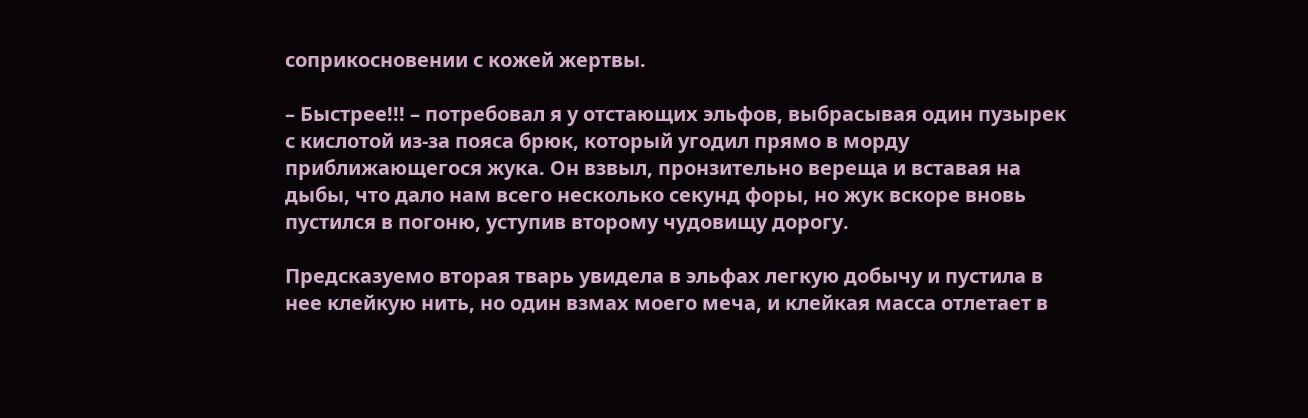соприкосновении с кожей жертвы.

– Быстрее!!! – потребовал я у отстающих эльфов, выбрасывая один пузырек с кислотой из-за пояса брюк, который угодил прямо в морду приближающегося жука. Он взвыл, пронзительно вереща и вставая на дыбы, что дало нам всего несколько секунд форы, но жук вскоре вновь пустился в погоню, уступив второму чудовищу дорогу.

Предсказуемо вторая тварь увидела в эльфах легкую добычу и пустила в нее клейкую нить, но один взмах моего меча, и клейкая масса отлетает в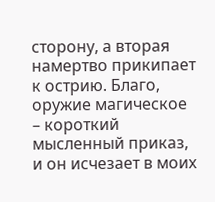сторону, а вторая намертво прикипает к острию. Благо, оружие магическое – короткий мысленный приказ, и он исчезает в моих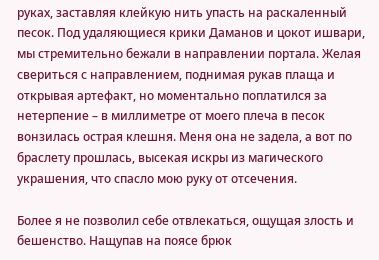руках, заставляя клейкую нить упасть на раскаленный песок. Под удаляющиеся крики Даманов и цокот ишвари, мы стремительно бежали в направлении портала. Желая свериться с направлением, поднимая рукав плаща и открывая артефакт, но моментально поплатился за нетерпение – в миллиметре от моего плеча в песок вонзилась острая клешня. Меня она не задела, а вот по браслету прошлась, высекая искры из магического украшения, что спасло мою руку от отсечения.

Более я не позволил себе отвлекаться, ощущая злость и бешенство. Нащупав на поясе брюк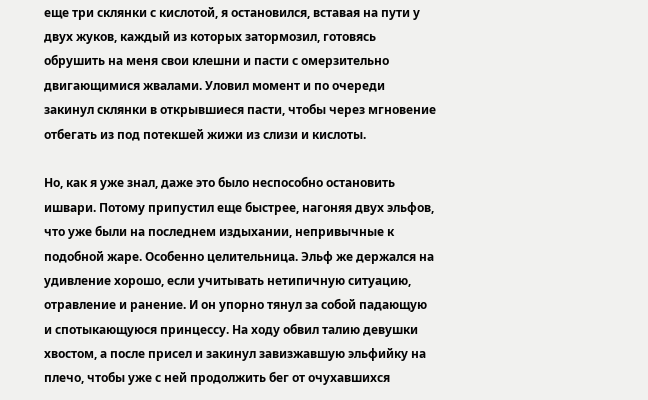еще три склянки с кислотой, я остановился, вставая на пути у двух жуков, каждый из которых затормозил, готовясь обрушить на меня свои клешни и пасти с омерзительно двигающимися жвалами. Уловил момент и по очереди закинул склянки в открывшиеся пасти, чтобы через мгновение отбегать из под потекшей жижи из слизи и кислоты.

Но, как я уже знал, даже это было неспособно остановить ишвари. Потому припустил еще быстрее, нагоняя двух эльфов, что уже были на последнем издыхании, непривычные к подобной жаре. Особенно целительница. Эльф же держался на удивление хорошо, если учитывать нетипичную ситуацию, отравление и ранение. И он упорно тянул за собой падающую и спотыкающуюся принцессу. На ходу обвил талию девушки хвостом, а после присел и закинул завизжавшую эльфийку на плечо, чтобы уже с ней продолжить бег от очухавшихся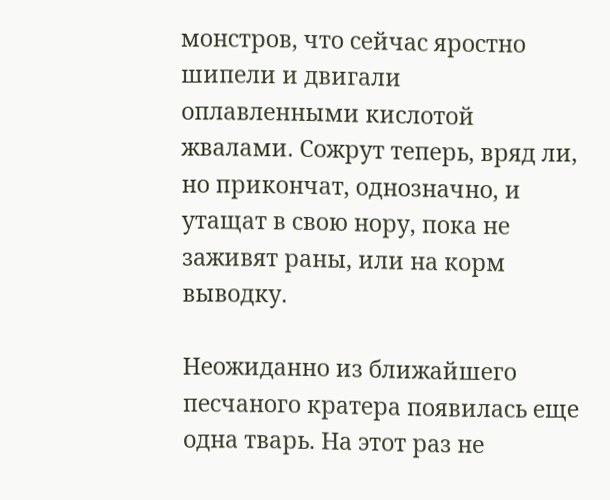монстров, что сейчас яростно шипели и двигали оплавленными кислотой жвалами. Сожрут теперь, вряд ли, но прикончат, однозначно, и утащат в свою нору, пока не заживят раны, или на корм выводку.

Неожиданно из ближайшего песчаного кратера появилась еще одна тварь. На этот раз не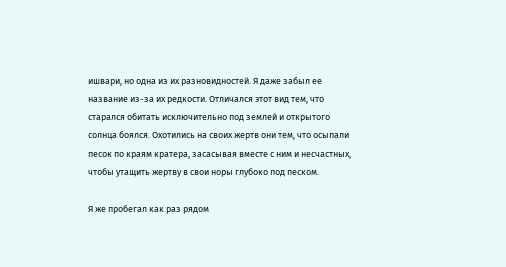ишвари, но одна из их разновидностей. Я даже забыл ее название из-за их редкости. Отличался этот вид тем, что старался обитать исключительно под землей и открытого солнца боялся. Охотились на своих жертв они тем, что осыпали песок по краям кратера, засасывая вместе с ним и несчастных, чтобы утащить жертву в свои норы глубоко под песком.

Я же пробегал как раз рядом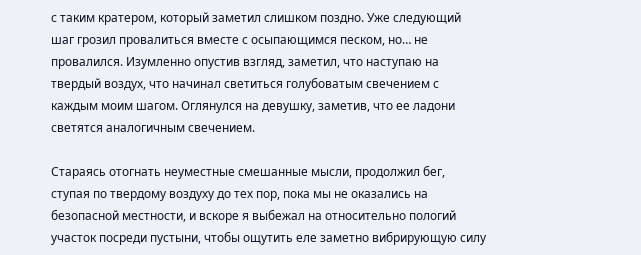с таким кратером, который заметил слишком поздно. Уже следующий шаг грозил провалиться вместе с осыпающимся песком, но… не провалился. Изумленно опустив взгляд, заметил, что наступаю на твердый воздух, что начинал светиться голубоватым свечением с каждым моим шагом. Оглянулся на девушку, заметив, что ее ладони светятся аналогичным свечением.

Стараясь отогнать неуместные смешанные мысли, продолжил бег, ступая по твердому воздуху до тех пор, пока мы не оказались на безопасной местности, и вскоре я выбежал на относительно пологий участок посреди пустыни, чтобы ощутить еле заметно вибрирующую силу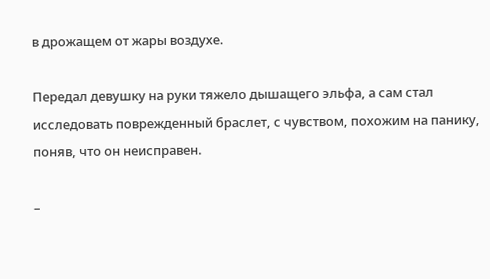в дрожащем от жары воздухе.

Передал девушку на руки тяжело дышащего эльфа, а сам стал исследовать поврежденный браслет, с чувством, похожим на панику, поняв, что он неисправен.

–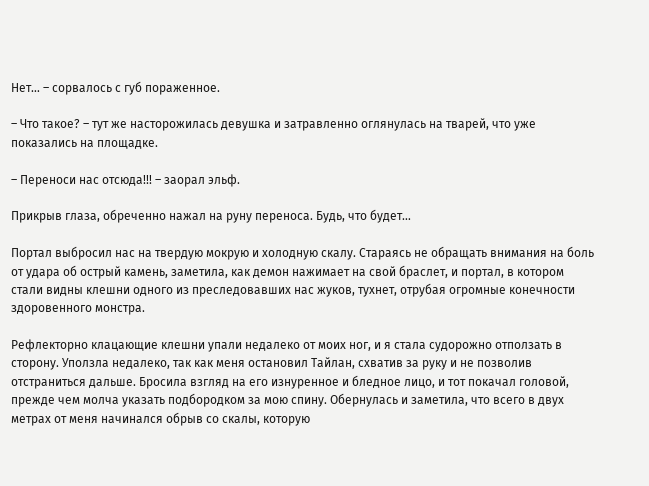Нет… – сорвалось с губ пораженное.

– Что такое? – тут же насторожилась девушка и затравленно оглянулась на тварей, что уже показались на площадке.

– Переноси нас отсюда!!! – заорал эльф.

Прикрыв глаза, обреченно нажал на руну переноса. Будь, что будет…

Портал выбросил нас на твердую мокрую и холодную скалу. Стараясь не обращать внимания на боль от удара об острый камень, заметила, как демон нажимает на свой браслет, и портал, в котором стали видны клешни одного из преследовавших нас жуков, тухнет, отрубая огромные конечности здоровенного монстра.

Рефлекторно клацающие клешни упали недалеко от моих ног, и я стала судорожно отползать в сторону. Уползла недалеко, так как меня остановил Тайлан, схватив за руку и не позволив отстраниться дальше. Бросила взгляд на его изнуренное и бледное лицо, и тот покачал головой, прежде чем молча указать подбородком за мою спину. Обернулась и заметила, что всего в двух метрах от меня начинался обрыв со скалы, которую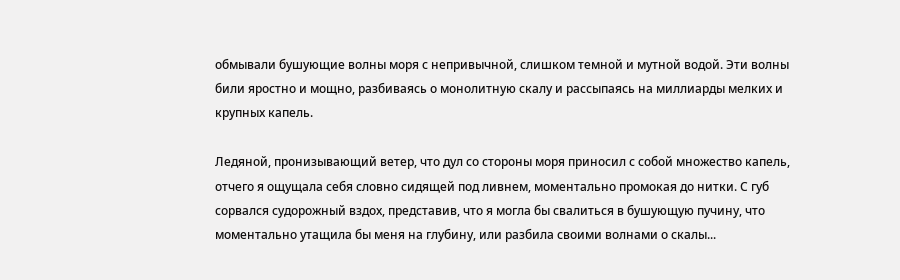обмывали бушующие волны моря с непривычной, слишком темной и мутной водой. Эти волны били яростно и мощно, разбиваясь о монолитную скалу и рассыпаясь на миллиарды мелких и крупных капель.

Ледяной, пронизывающий ветер, что дул со стороны моря приносил с собой множество капель, отчего я ощущала себя словно сидящей под ливнем, моментально промокая до нитки. С губ сорвался судорожный вздох, представив, что я могла бы свалиться в бушующую пучину, что моментально утащила бы меня на глубину, или разбила своими волнами о скалы...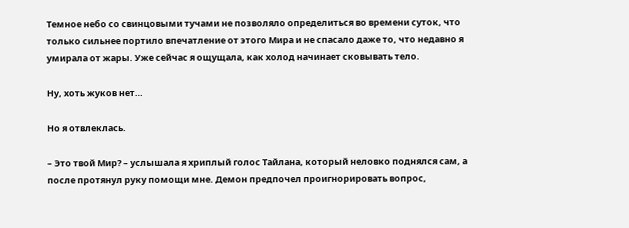Темное небо со свинцовыми тучами не позволяло определиться во времени суток, что только сильнее портило впечатление от этого Мира и не спасало даже то, что недавно я умирала от жары. Уже сейчас я ощущала, как холод начинает сковывать тело.

Ну, хоть жуков нет…

Но я отвлеклась.

– Это твой Мир? – услышала я хриплый голос Тайлана, который неловко поднялся сам, а после протянул руку помощи мне. Демон предпочел проигнорировать вопрос,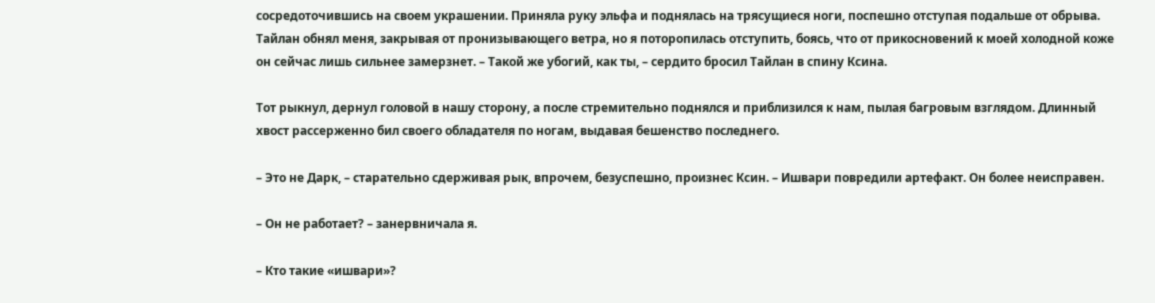сосредоточившись на своем украшении. Приняла руку эльфа и поднялась на трясущиеся ноги, поспешно отступая подальше от обрыва. Тайлан обнял меня, закрывая от пронизывающего ветра, но я поторопилась отступить, боясь, что от прикосновений к моей холодной коже он сейчас лишь сильнее замерзнет. – Такой же убогий, как ты, – сердито бросил Тайлан в спину Ксина.

Тот рыкнул, дернул головой в нашу сторону, а после стремительно поднялся и приблизился к нам, пылая багровым взглядом. Длинный хвост рассерженно бил своего обладателя по ногам, выдавая бешенство последнего.

– Это не Дарк, – старательно сдерживая рык, впрочем, безуспешно, произнес Ксин. – Ишвари повредили артефакт. Он более неисправен.

– Он не работает? – занервничала я.

– Кто такие «ишвари»?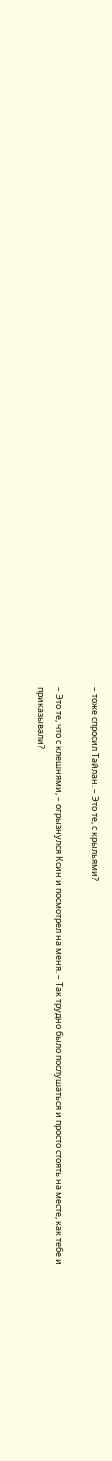– тоже спросил Тайлан. – Это те, с крыльями?

– Это те, что с клешнями, – огрызнулся Ксин и посмотрел на меня. – Так трудно было послушаться и просто стоять на месте, как тебе и приказывали?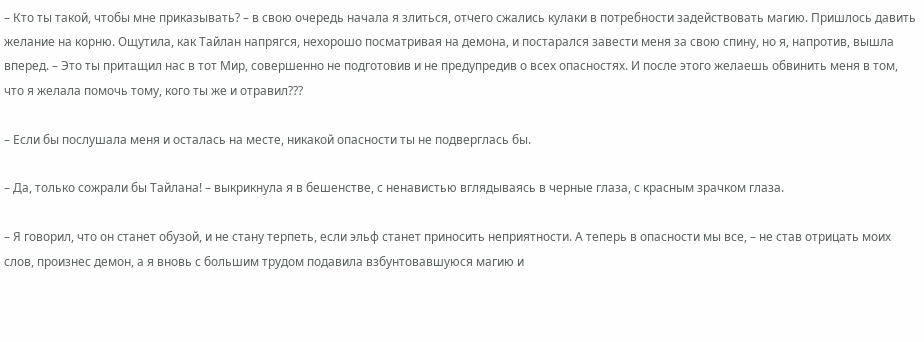– Кто ты такой, чтобы мне приказывать? – в свою очередь начала я злиться, отчего сжались кулаки в потребности задействовать магию. Пришлось давить желание на корню. Ощутила, как Тайлан напрягся, нехорошо посматривая на демона, и постарался завести меня за свою спину, но я, напротив, вышла вперед. – Это ты притащил нас в тот Мир, совершенно не подготовив и не предупредив о всех опасностях. И после этого желаешь обвинить меня в том, что я желала помочь тому, кого ты же и отравил???

– Если бы послушала меня и осталась на месте, никакой опасности ты не подверглась бы.

– Да, только сожрали бы Тайлана! – выкрикнула я в бешенстве, с ненавистью вглядываясь в черные глаза, с красным зрачком глаза.

– Я говорил, что он станет обузой, и не стану терпеть, если эльф станет приносить неприятности. А теперь в опасности мы все, – не став отрицать моих слов, произнес демон, а я вновь с большим трудом подавила взбунтовавшуюся магию и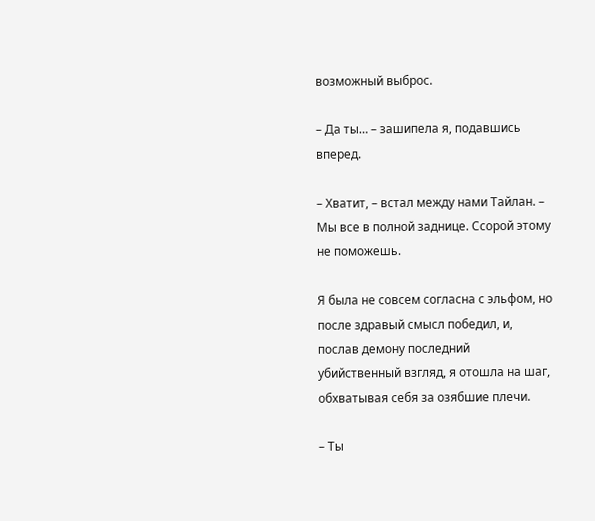возможный выброс.

– Да ты… – зашипела я, подавшись вперед.

– Хватит, – встал между нами Тайлан. – Мы все в полной заднице. Ссорой этому не поможешь.

Я была не совсем согласна с эльфом, но после здравый смысл победил, и, послав демону последний убийственный взгляд, я отошла на шаг, обхватывая себя за озябшие плечи.

– Ты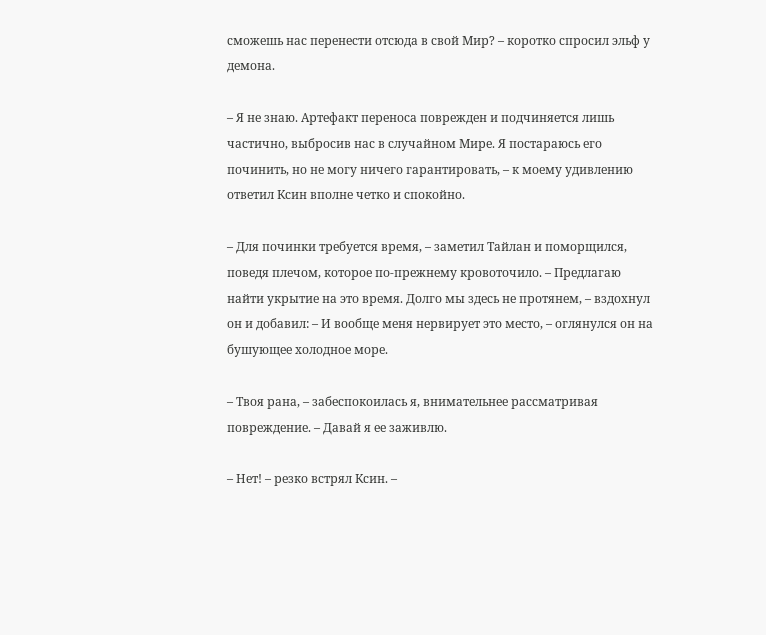сможешь нас перенести отсюда в свой Мир? – коротко спросил эльф у демона.

– Я не знаю. Артефакт переноса поврежден и подчиняется лишь частично, выбросив нас в случайном Мире. Я постараюсь его починить, но не могу ничего гарантировать, – к моему удивлению ответил Ксин вполне четко и спокойно.

– Для починки требуется время, – заметил Тайлан и поморщился, поведя плечом, которое по-прежнему кровоточило. – Предлагаю найти укрытие на это время. Долго мы здесь не протянем, – вздохнул он и добавил: – И вообще меня нервирует это место, – оглянулся он на бушующее холодное море.

– Твоя рана, – забеспокоилась я, внимательнее рассматривая повреждение. – Давай я ее заживлю.

– Нет! – резко встрял Ксин. –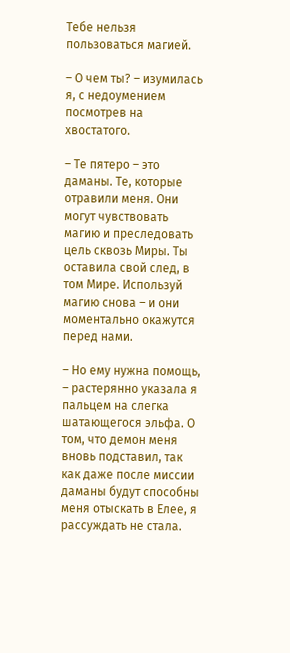Тебе нельзя пользоваться магией.

– О чем ты? – изумилась я, с недоумением посмотрев на хвостатого.

– Те пятеро – это даманы. Те, которые отравили меня. Они могут чувствовать магию и преследовать цель сквозь Миры. Ты оставила свой след, в том Мире. Используй магию снова – и они моментально окажутся перед нами.

– Но ему нужна помощь, – растерянно указала я пальцем на слегка шатающегося эльфа. О том, что демон меня вновь подставил, так как даже после миссии даманы будут способны меня отыскать в Елее, я рассуждать не стала.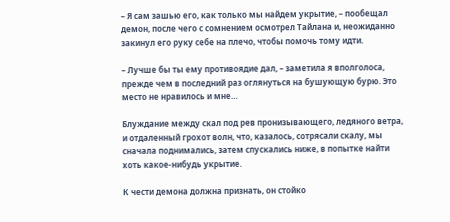– Я сам зашью его, как только мы найдем укрытие, – пообещал демон, после чего с сомнением осмотрел Тайлана и, неожиданно закинул его руку себе на плечо, чтобы помочь тому идти.

– Лучше бы ты ему противоядие дал, – заметила я вполголоса, прежде чем в последний раз оглянуться на бушующую бурю. Это место не нравилось и мне…

Блуждание между скал под рев пронизывающего, ледяного ветра, и отдаленный грохот волн, что, казалось, сотрясали скалу, мы сначала поднимались, затем спускались ниже, в попытке найти хоть какое-нибудь укрытие.

К чести демона должна признать, он стойко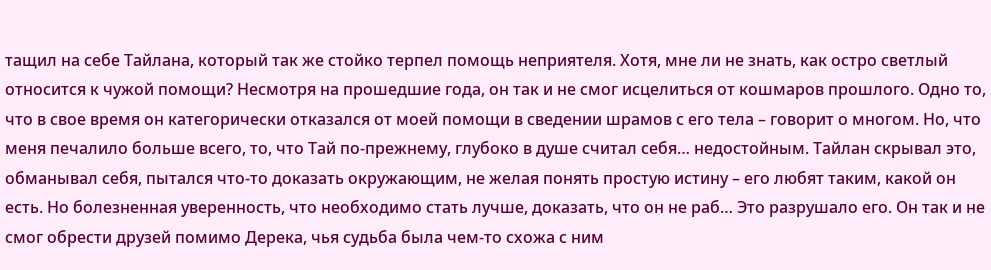тащил на себе Тайлана, который так же стойко терпел помощь неприятеля. Хотя, мне ли не знать, как остро светлый относится к чужой помощи? Несмотря на прошедшие года, он так и не смог исцелиться от кошмаров прошлого. Одно то, что в свое время он категорически отказался от моей помощи в сведении шрамов с его тела – говорит о многом. Но, что меня печалило больше всего, то, что Тай по-прежнему, глубоко в душе считал себя… недостойным. Тайлан скрывал это, обманывал себя, пытался что-то доказать окружающим, не желая понять простую истину – его любят таким, какой он есть. Но болезненная уверенность, что необходимо стать лучше, доказать, что он не раб… Это разрушало его. Он так и не смог обрести друзей помимо Дерека, чья судьба была чем-то схожа с ним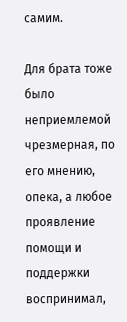самим.

Для брата тоже было неприемлемой чрезмерная, по его мнению, опека, а любое проявление помощи и поддержки воспринимал,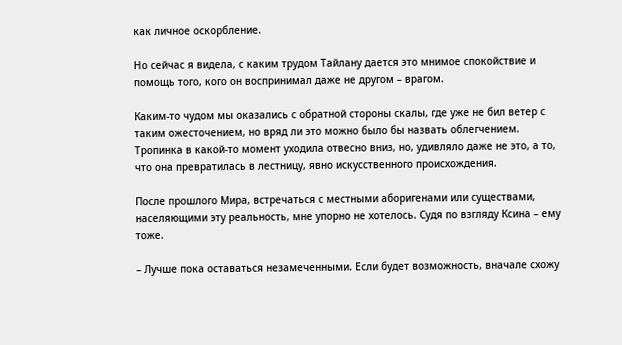как личное оскорбление.

Но сейчас я видела, с каким трудом Тайлану дается это мнимое спокойствие и помощь того, кого он воспринимал даже не другом – врагом.

Каким-то чудом мы оказались с обратной стороны скалы, где уже не бил ветер с таким ожесточением, но вряд ли это можно было бы назвать облегчением. Тропинка в какой-то момент уходила отвесно вниз, но, удивляло даже не это, а то, что она превратилась в лестницу, явно искусственного происхождения.

После прошлого Мира, встречаться с местными аборигенами или существами, населяющими эту реальность, мне упорно не хотелось. Судя по взгляду Ксина – ему тоже.

– Лучше пока оставаться незамеченными. Если будет возможность, вначале схожу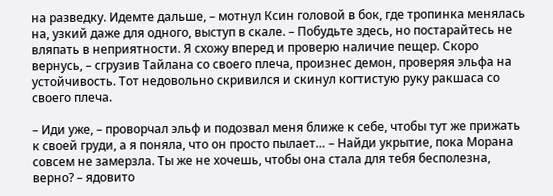на разведку. Идемте дальше, – мотнул Ксин головой в бок, где тропинка менялась на, узкий даже для одного, выступ в скале. – Побудьте здесь, но постарайтесь не вляпать в неприятности. Я схожу вперед и проверю наличие пещер. Скоро вернусь, – сгрузив Тайлана со своего плеча, произнес демон, проверяя эльфа на устойчивость. Тот недовольно скривился и скинул когтистую руку ракшаса со своего плеча.

– Иди уже, – проворчал эльф и подозвал меня ближе к себе, чтобы тут же прижать к своей груди, а я поняла, что он просто пылает… – Найди укрытие, пока Морана совсем не замерзла. Ты же не хочешь, чтобы она стала для тебя бесполезна, верно? – ядовито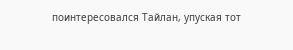поинтересовался Тайлан, упуская тот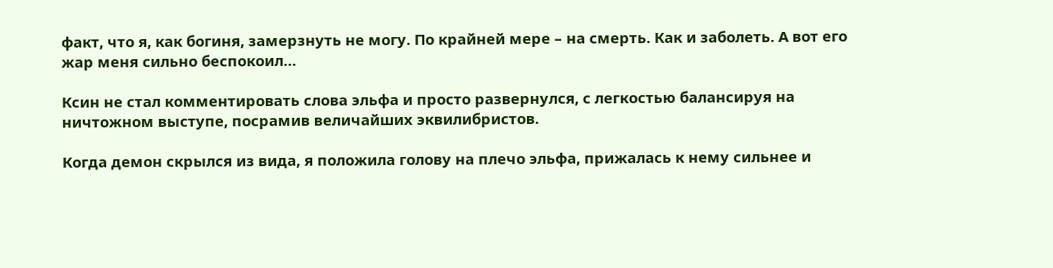факт, что я, как богиня, замерзнуть не могу. По крайней мере – на смерть. Как и заболеть. А вот его жар меня сильно беспокоил…

Ксин не стал комментировать слова эльфа и просто развернулся, с легкостью балансируя на ничтожном выступе, посрамив величайших эквилибристов.

Когда демон скрылся из вида, я положила голову на плечо эльфа, прижалась к нему сильнее и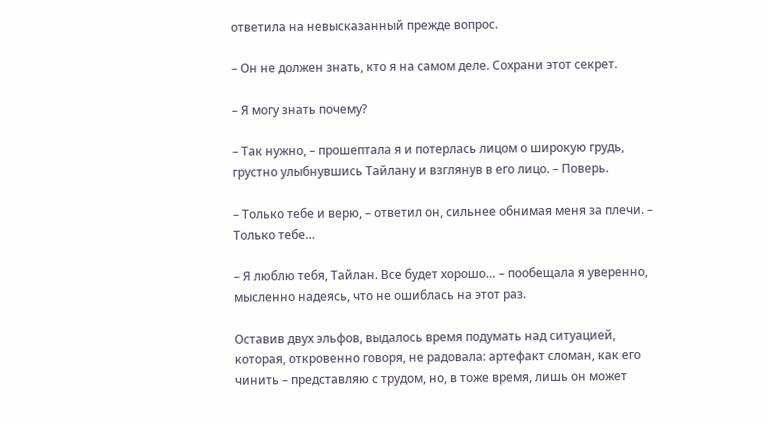ответила на невысказанный прежде вопрос.

– Он не должен знать, кто я на самом деле. Сохрани этот секрет.

– Я могу знать почему?

– Так нужно, – прошептала я и потерлась лицом о широкую грудь, грустно улыбнувшись Тайлану и взглянув в его лицо. – Поверь.

– Только тебе и верю, – ответил он, сильнее обнимая меня за плечи. – Только тебе…

– Я люблю тебя, Тайлан. Все будет хорошо… – пообещала я уверенно, мысленно надеясь, что не ошиблась на этот раз.

Оставив двух эльфов, выдалось время подумать над ситуацией, которая, откровенно говоря, не радовала: артефакт сломан, как его чинить – представляю с трудом, но, в тоже время, лишь он может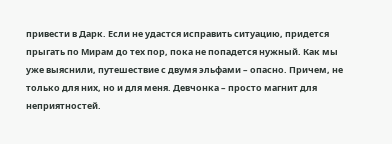привести в Дарк. Если не удастся исправить ситуацию, придется прыгать по Мирам до тех пор, пока не попадется нужный. Как мы уже выяснили, путешествие с двумя эльфами – опасно. Причем, не только для них, но и для меня. Девчонка – просто магнит для неприятностей.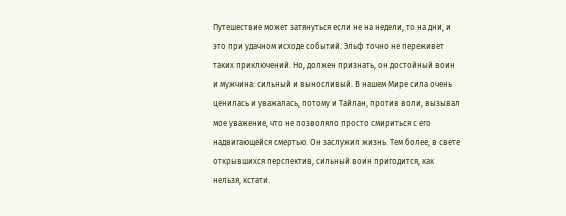Путешествие может затянуться если не на недели, то на дни, и это при удачном исходе событий. Эльф точно не переживет таких приключений. Но, должен признать, он достойный воин и мужчина: сильный и выносливый. В нашем Мире сила очень ценилась и уважалась, потому и Тайлан, против воли, вызывал мое уважение, что не позволяло просто смириться с его надвигающейся смертью. Он заслужил жизнь. Тем более, в свете открывшихся перспектив, сильный воин пригодится, как нельзя, кстати.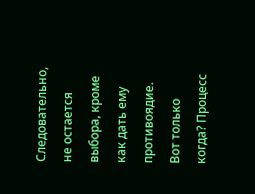Следовательно, не остается выбора, кроме как дать ему противоядие. Вот только когда? Процесс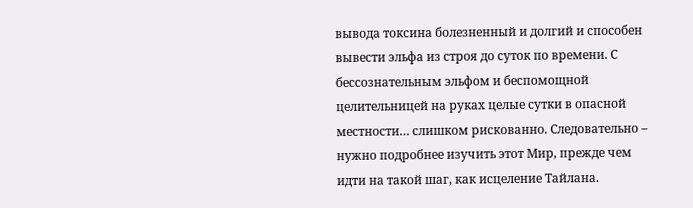вывода токсина болезненный и долгий и способен вывести эльфа из строя до суток по времени. С бессознательным эльфом и беспомощной целительницей на руках целые сутки в опасной местности… слишком рискованно. Следовательно – нужно подробнее изучить этот Мир, прежде чем идти на такой шаг, как исцеление Тайлана.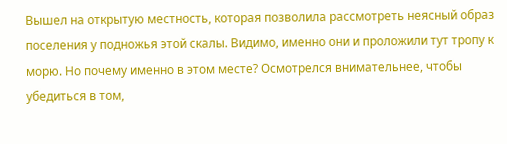Вышел на открытую местность, которая позволила рассмотреть неясный образ поселения у подножья этой скалы. Видимо, именно они и проложили тут тропу к морю. Но почему именно в этом месте? Осмотрелся внимательнее, чтобы убедиться в том,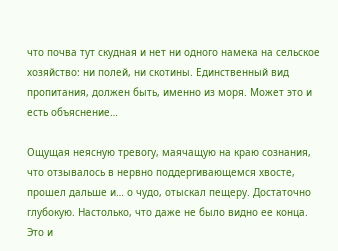что почва тут скудная и нет ни одного намека на сельское хозяйство: ни полей, ни скотины. Единственный вид пропитания, должен быть, именно из моря. Может это и есть объяснение…

Ощущая неясную тревогу, маячащую на краю сознания, что отзывалось в нервно поддергивающемся хвосте, прошел дальше и… о чудо, отыскал пещеру. Достаточно глубокую. Настолько, что даже не было видно ее конца. Это и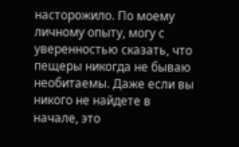насторожило. По моему личному опыту, могу с уверенностью сказать, что пещеры никогда не бываю необитаемы. Даже если вы никого не найдете в начале, это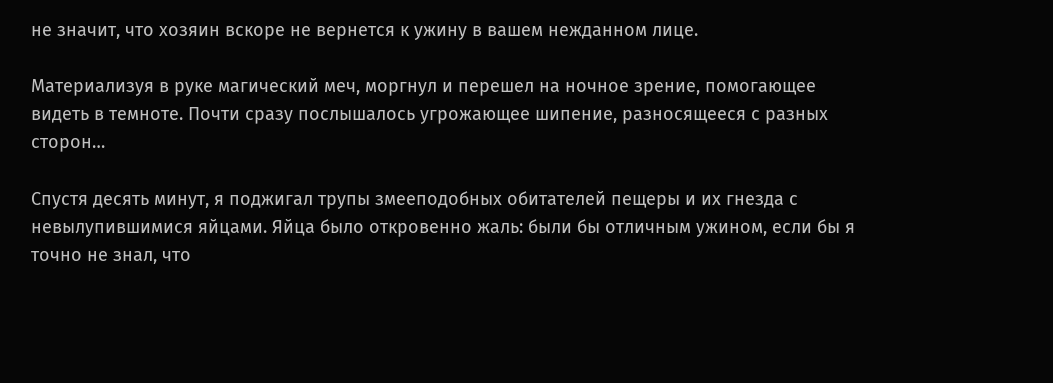не значит, что хозяин вскоре не вернется к ужину в вашем нежданном лице.

Материализуя в руке магический меч, моргнул и перешел на ночное зрение, помогающее видеть в темноте. Почти сразу послышалось угрожающее шипение, разносящееся с разных сторон…

Спустя десять минут, я поджигал трупы змееподобных обитателей пещеры и их гнезда с невылупившимися яйцами. Яйца было откровенно жаль: были бы отличным ужином, если бы я точно не знал, что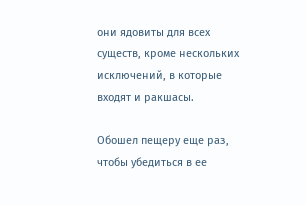они ядовиты для всех существ, кроме нескольких исключений, в которые входят и ракшасы.

Обошел пещеру еще раз, чтобы убедиться в ее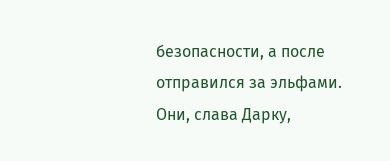безопасности, а после отправился за эльфами. Они, слава Дарку,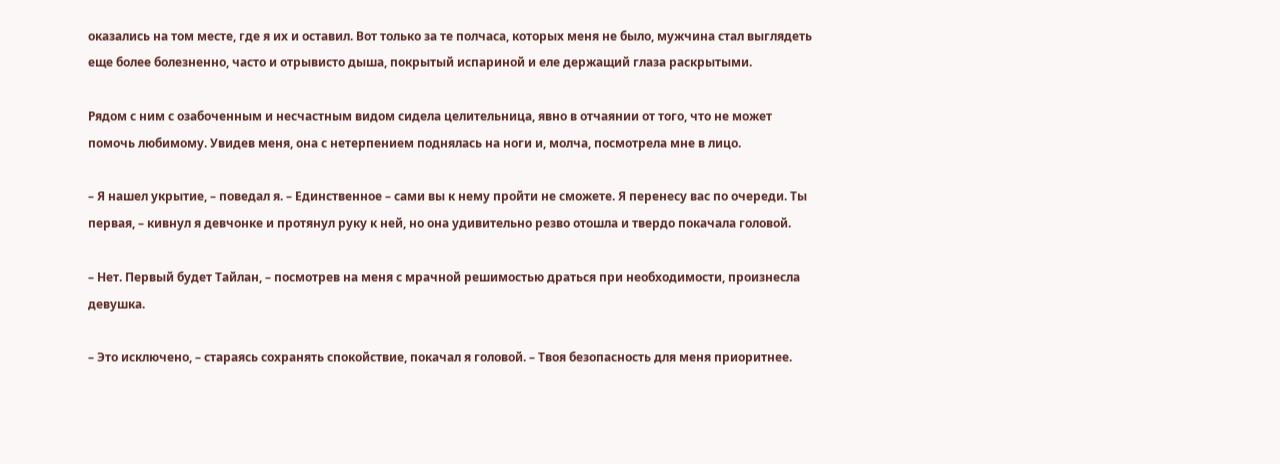оказались на том месте, где я их и оставил. Вот только за те полчаса, которых меня не было, мужчина стал выглядеть еще более болезненно, часто и отрывисто дыша, покрытый испариной и еле держащий глаза раскрытыми.

Рядом с ним с озабоченным и несчастным видом сидела целительница, явно в отчаянии от того, что не может помочь любимому. Увидев меня, она с нетерпением поднялась на ноги и, молча, посмотрела мне в лицо.

– Я нашел укрытие, – поведал я. – Единственное – сами вы к нему пройти не сможете. Я перенесу вас по очереди. Ты первая, – кивнул я девчонке и протянул руку к ней, но она удивительно резво отошла и твердо покачала головой.

– Нет. Первый будет Тайлан, – посмотрев на меня с мрачной решимостью драться при необходимости, произнесла девушка.

– Это исключено, – стараясь сохранять спокойствие, покачал я головой. – Твоя безопасность для меня приоритнее.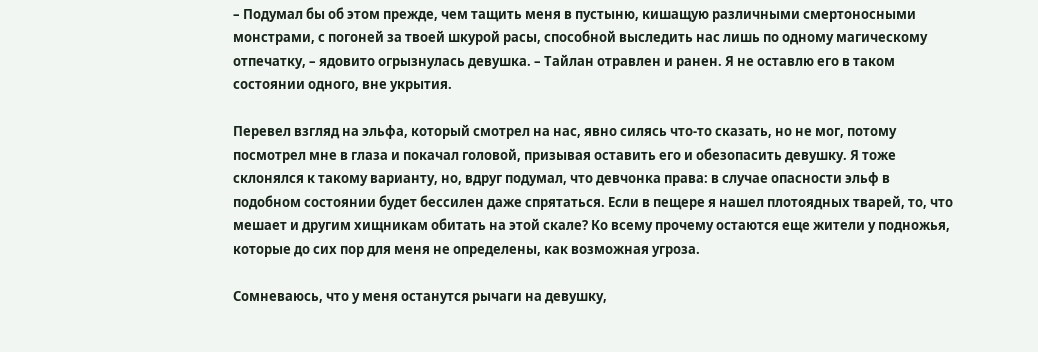– Подумал бы об этом прежде, чем тащить меня в пустыню, кишащую различными смертоносными монстрами, с погоней за твоей шкурой расы, способной выследить нас лишь по одному магическому отпечатку, – ядовито огрызнулась девушка. – Тайлан отравлен и ранен. Я не оставлю его в таком состоянии одного, вне укрытия.

Перевел взгляд на эльфа, который смотрел на нас, явно силясь что-то сказать, но не мог, потому посмотрел мне в глаза и покачал головой, призывая оставить его и обезопасить девушку. Я тоже склонялся к такому варианту, но, вдруг подумал, что девчонка права: в случае опасности эльф в подобном состоянии будет бессилен даже спрятаться. Если в пещере я нашел плотоядных тварей, то, что мешает и другим хищникам обитать на этой скале? Ко всему прочему остаются еще жители у подножья, которые до сих пор для меня не определены, как возможная угроза.

Сомневаюсь, что у меня останутся рычаги на девушку,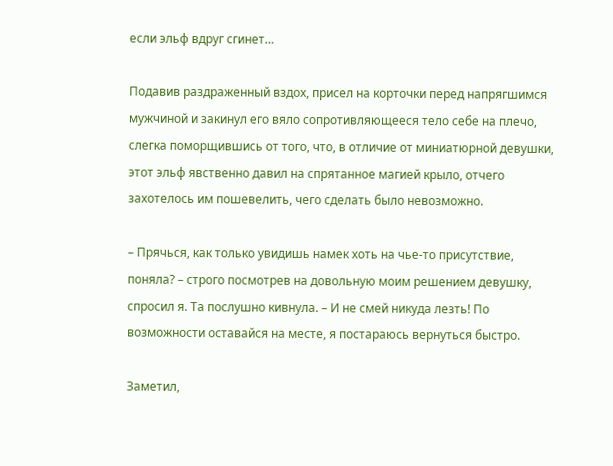если эльф вдруг сгинет…

Подавив раздраженный вздох, присел на корточки перед напрягшимся мужчиной и закинул его вяло сопротивляющееся тело себе на плечо, слегка поморщившись от того, что, в отличие от миниатюрной девушки, этот эльф явственно давил на спрятанное магией крыло, отчего захотелось им пошевелить, чего сделать было невозможно.

– Прячься, как только увидишь намек хоть на чье-то присутствие, поняла? – строго посмотрев на довольную моим решением девушку, спросил я. Та послушно кивнула. – И не смей никуда лезть! По возможности оставайся на месте, я постараюсь вернуться быстро.

Заметил,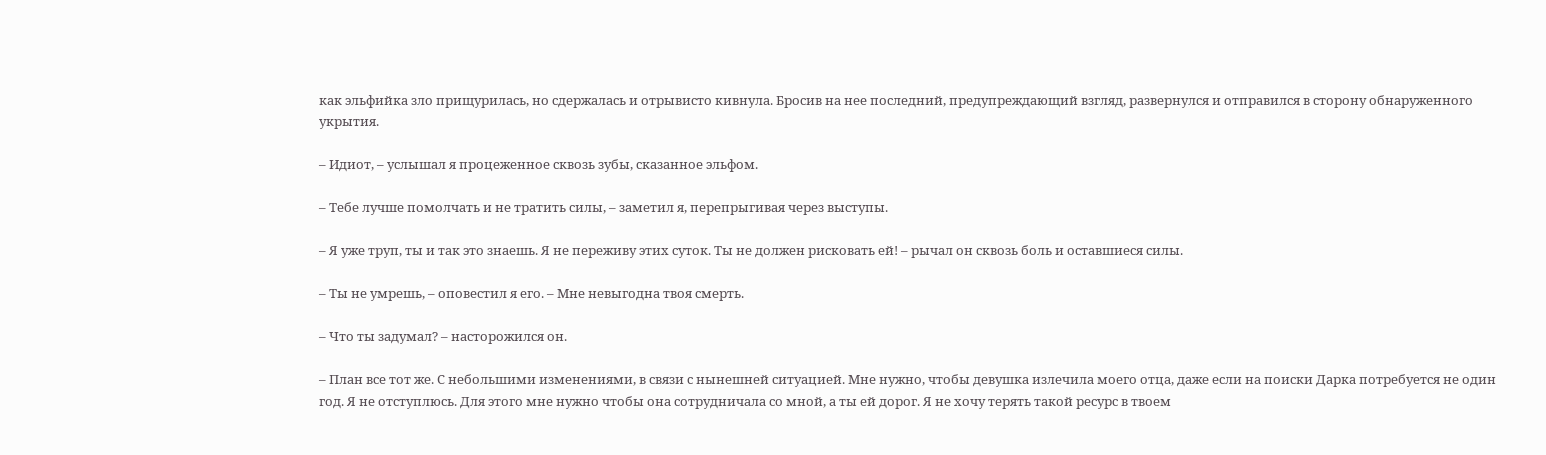как эльфийка зло прищурилась, но сдержалась и отрывисто кивнула. Бросив на нее последний, предупреждающий взгляд, развернулся и отправился в сторону обнаруженного укрытия.

– Идиот, – услышал я процеженное сквозь зубы, сказанное эльфом.

– Тебе лучше помолчать и не тратить силы, – заметил я, перепрыгивая через выступы.

– Я уже труп, ты и так это знаешь. Я не переживу этих суток. Ты не должен рисковать ей! – рычал он сквозь боль и оставшиеся силы.

– Ты не умрешь, – оповестил я его. – Мне невыгодна твоя смерть.

– Что ты задумал? – насторожился он.

– План все тот же. С небольшими изменениями, в связи с нынешней ситуацией. Мне нужно, чтобы девушка излечила моего отца, даже если на поиски Дарка потребуется не один год. Я не отступлюсь. Для этого мне нужно чтобы она сотрудничала со мной, а ты ей дорог. Я не хочу терять такой ресурс в твоем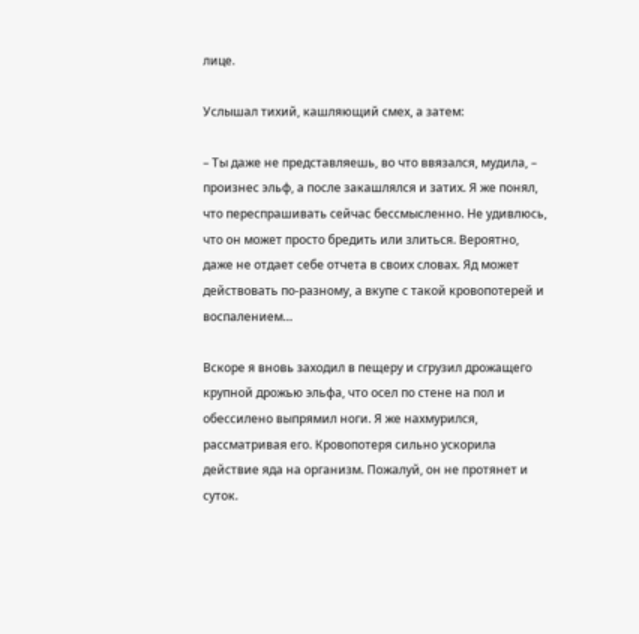лице.

Услышал тихий, кашляющий смех, а затем:

– Ты даже не представляешь, во что ввязался, мудила, – произнес эльф, а после закашлялся и затих. Я же понял, что переспрашивать сейчас бессмысленно. Не удивлюсь, что он может просто бредить или злиться. Вероятно, даже не отдает себе отчета в своих словах. Яд может действовать по-разному, а вкупе с такой кровопотерей и воспалением…

Вскоре я вновь заходил в пещеру и сгрузил дрожащего крупной дрожью эльфа, что осел по стене на пол и обессилено выпрямил ноги. Я же нахмурился, рассматривая его. Кровопотеря сильно ускорила действие яда на организм. Пожалуй, он не протянет и суток.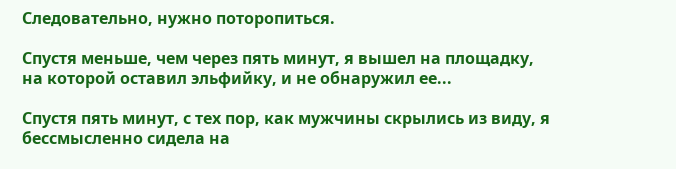Следовательно, нужно поторопиться.

Спустя меньше, чем через пять минут, я вышел на площадку, на которой оставил эльфийку, и не обнаружил ее...

Спустя пять минут, с тех пор, как мужчины скрылись из виду, я бессмысленно сидела на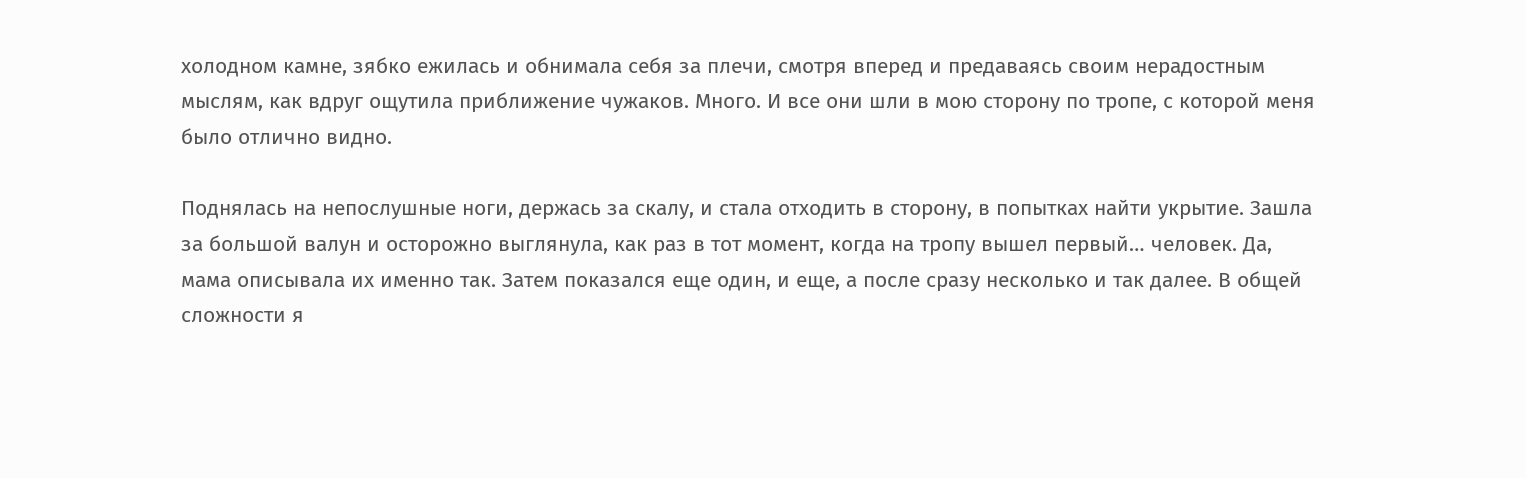холодном камне, зябко ежилась и обнимала себя за плечи, смотря вперед и предаваясь своим нерадостным мыслям, как вдруг ощутила приближение чужаков. Много. И все они шли в мою сторону по тропе, с которой меня было отлично видно.

Поднялась на непослушные ноги, держась за скалу, и стала отходить в сторону, в попытках найти укрытие. Зашла за большой валун и осторожно выглянула, как раз в тот момент, когда на тропу вышел первый… человек. Да, мама описывала их именно так. Затем показался еще один, и еще, а после сразу несколько и так далее. В общей сложности я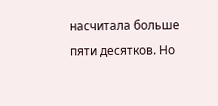насчитала больше пяти десятков. Но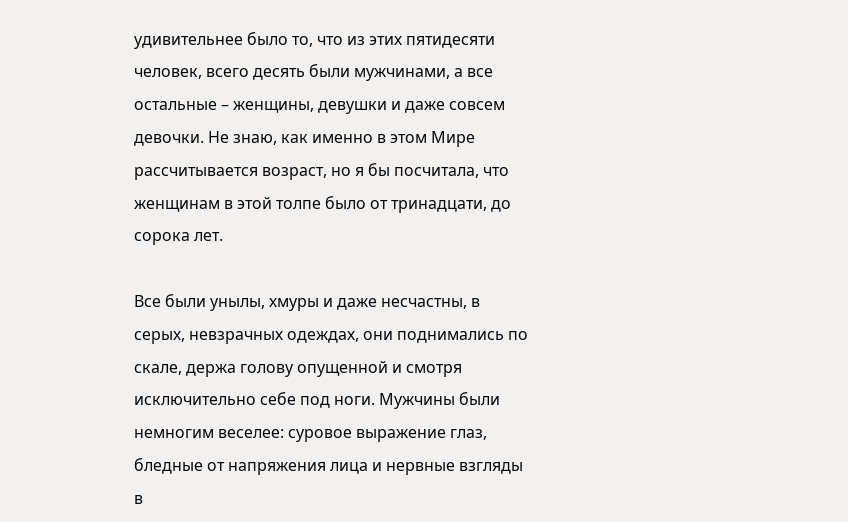удивительнее было то, что из этих пятидесяти человек, всего десять были мужчинами, а все остальные – женщины, девушки и даже совсем девочки. Не знаю, как именно в этом Мире рассчитывается возраст, но я бы посчитала, что женщинам в этой толпе было от тринадцати, до сорока лет.

Все были унылы, хмуры и даже несчастны, в серых, невзрачных одеждах, они поднимались по скале, держа голову опущенной и смотря исключительно себе под ноги. Мужчины были немногим веселее: суровое выражение глаз, бледные от напряжения лица и нервные взгляды в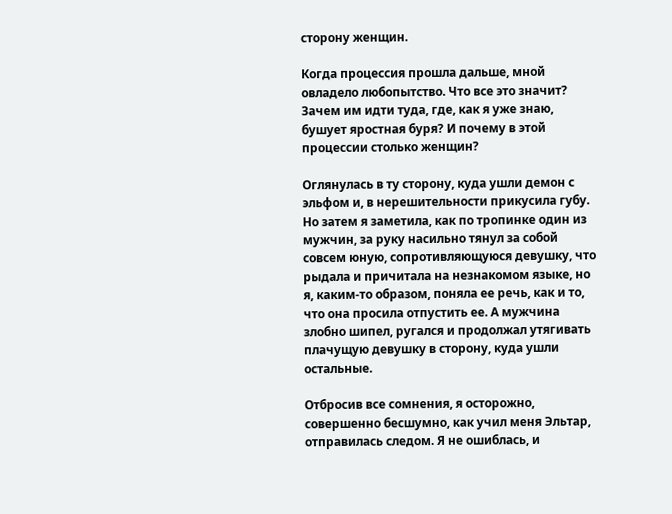сторону женщин.

Когда процессия прошла дальше, мной овладело любопытство. Что все это значит? Зачем им идти туда, где, как я уже знаю, бушует яростная буря? И почему в этой процессии столько женщин?

Оглянулась в ту сторону, куда ушли демон с эльфом и, в нерешительности прикусила губу. Но затем я заметила, как по тропинке один из мужчин, за руку насильно тянул за собой совсем юную, сопротивляющуюся девушку, что рыдала и причитала на незнакомом языке, но я, каким-то образом, поняла ее речь, как и то, что она просила отпустить ее. А мужчина злобно шипел, ругался и продолжал утягивать плачущую девушку в сторону, куда ушли остальные.

Отбросив все сомнения, я осторожно, совершенно бесшумно, как учил меня Эльтар, отправилась следом. Я не ошиблась, и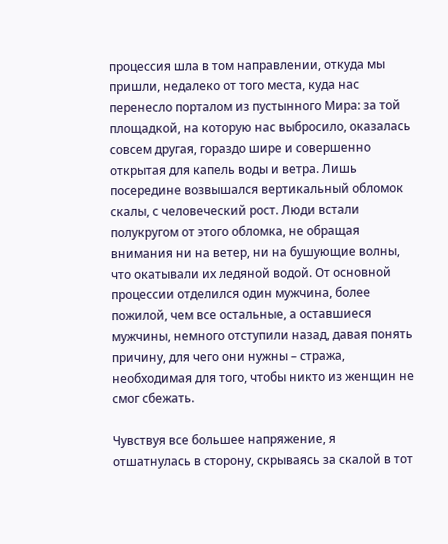процессия шла в том направлении, откуда мы пришли, недалеко от того места, куда нас перенесло порталом из пустынного Мира: за той площадкой, на которую нас выбросило, оказалась совсем другая, гораздо шире и совершенно открытая для капель воды и ветра. Лишь посередине возвышался вертикальный обломок скалы, с человеческий рост. Люди встали полукругом от этого обломка, не обращая внимания ни на ветер, ни на бушующие волны, что окатывали их ледяной водой. От основной процессии отделился один мужчина, более пожилой, чем все остальные, а оставшиеся мужчины, немного отступили назад, давая понять причину, для чего они нужны – стража, необходимая для того, чтобы никто из женщин не смог сбежать.

Чувствуя все большее напряжение, я отшатнулась в сторону, скрываясь за скалой в тот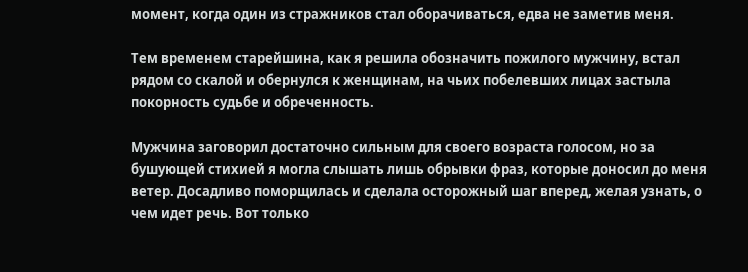момент, когда один из стражников стал оборачиваться, едва не заметив меня.

Тем временем старейшина, как я решила обозначить пожилого мужчину, встал рядом со скалой и обернулся к женщинам, на чьих побелевших лицах застыла покорность судьбе и обреченность.

Мужчина заговорил достаточно сильным для своего возраста голосом, но за бушующей стихией я могла слышать лишь обрывки фраз, которые доносил до меня ветер. Досадливо поморщилась и сделала осторожный шаг вперед, желая узнать, о чем идет речь. Вот только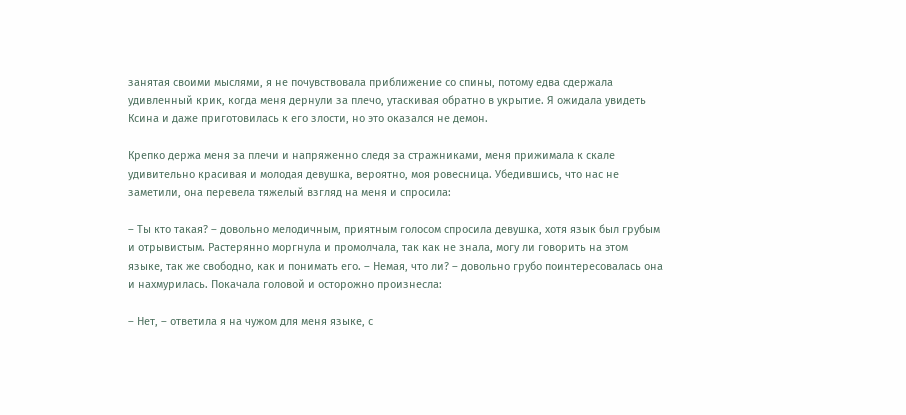занятая своими мыслями, я не почувствовала приближение со спины, потому едва сдержала удивленный крик, когда меня дернули за плечо, утаскивая обратно в укрытие. Я ожидала увидеть Ксина и даже приготовилась к его злости, но это оказался не демон.

Крепко держа меня за плечи и напряженно следя за стражниками, меня прижимала к скале удивительно красивая и молодая девушка, вероятно, моя ровесница. Убедившись, что нас не заметили, она перевела тяжелый взгляд на меня и спросила:

– Ты кто такая? – довольно мелодичным, приятным голосом спросила девушка, хотя язык был грубым и отрывистым. Растерянно моргнула и промолчала, так как не знала, могу ли говорить на этом языке, так же свободно, как и понимать его. – Немая, что ли? – довольно грубо поинтересовалась она и нахмурилась. Покачала головой и осторожно произнесла:

– Нет, – ответила я на чужом для меня языке, с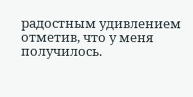радостным удивлением отметив, что у меня получилось.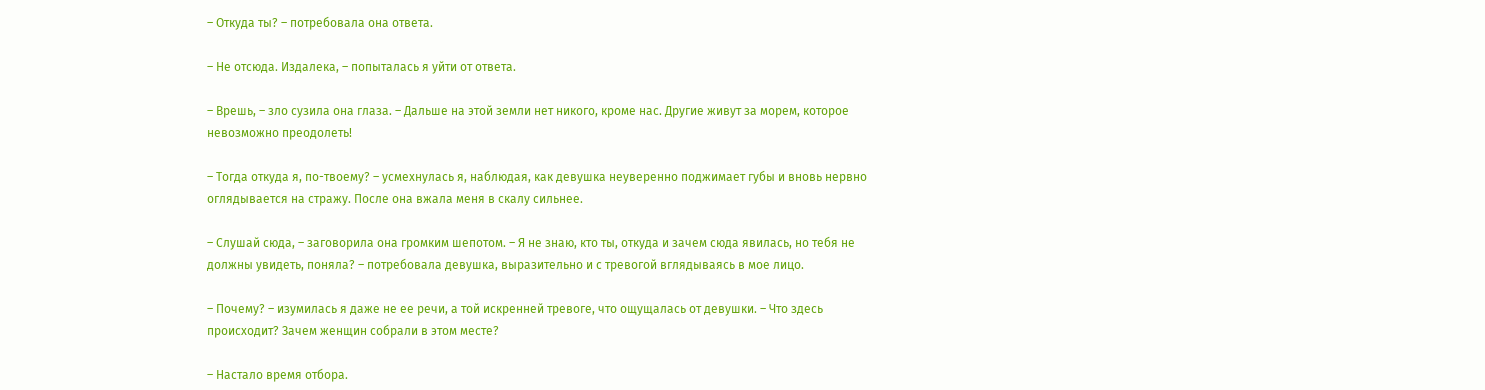– Откуда ты? – потребовала она ответа.

– Не отсюда. Издалека, – попыталась я уйти от ответа.

– Врешь, – зло сузила она глаза. – Дальше на этой земли нет никого, кроме нас. Другие живут за морем, которое невозможно преодолеть!

– Тогда откуда я, по-твоему? – усмехнулась я, наблюдая, как девушка неуверенно поджимает губы и вновь нервно оглядывается на стражу. После она вжала меня в скалу сильнее.

– Слушай сюда, – заговорила она громким шепотом. – Я не знаю, кто ты, откуда и зачем сюда явилась, но тебя не должны увидеть, поняла? – потребовала девушка, выразительно и с тревогой вглядываясь в мое лицо.

– Почему? – изумилась я даже не ее речи, а той искренней тревоге, что ощущалась от девушки. – Что здесь происходит? Зачем женщин собрали в этом месте?

– Настало время отбора.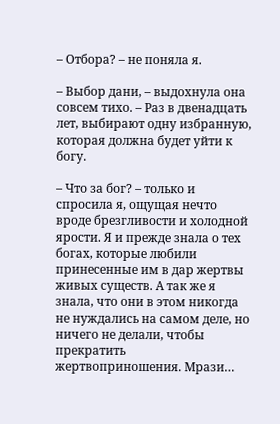– Отбора? – не поняла я.

– Выбор дани, – выдохнула она совсем тихо. – Раз в двенадцать лет, выбирают одну избранную, которая должна будет уйти к богу.

– Что за бог? – только и спросила я, ощущая нечто вроде брезгливости и холодной ярости. Я и прежде знала о тех богах, которые любили принесенные им в дар жертвы живых существ. А так же я знала, что они в этом никогда не нуждались на самом деле, но ничего не делали, чтобы прекратить жертвоприношения. Мрази…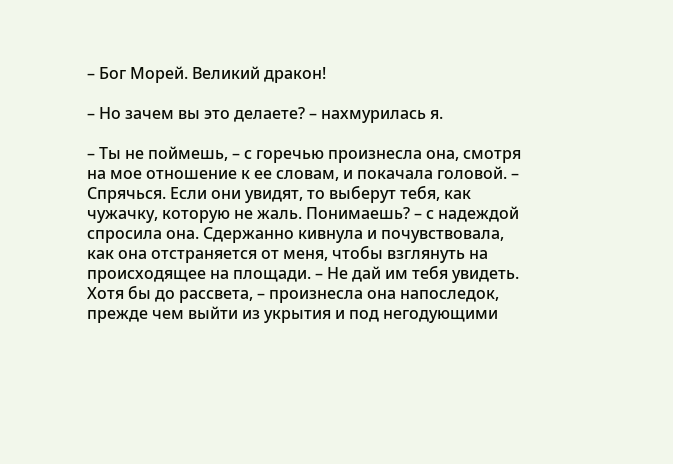– Бог Морей. Великий дракон!

– Но зачем вы это делаете? – нахмурилась я.

– Ты не поймешь, – с горечью произнесла она, смотря на мое отношение к ее словам, и покачала головой. – Спрячься. Если они увидят, то выберут тебя, как чужачку, которую не жаль. Понимаешь? – с надеждой спросила она. Сдержанно кивнула и почувствовала, как она отстраняется от меня, чтобы взглянуть на происходящее на площади. – Не дай им тебя увидеть. Хотя бы до рассвета, – произнесла она напоследок, прежде чем выйти из укрытия и под негодующими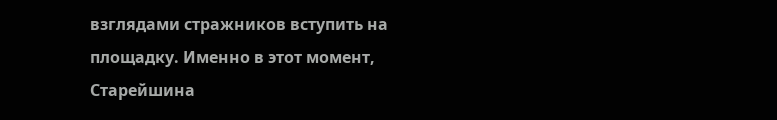взглядами стражников вступить на площадку. Именно в этот момент, Старейшина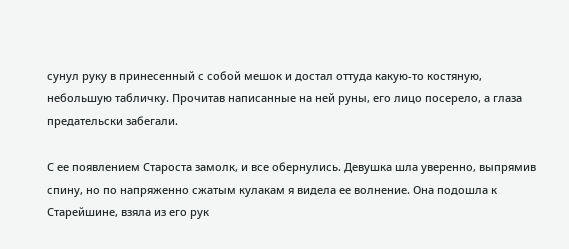сунул руку в принесенный с собой мешок и достал оттуда какую-то костяную, небольшую табличку. Прочитав написанные на ней руны, его лицо посерело, а глаза предательски забегали.

С ее появлением Староста замолк, и все обернулись. Девушка шла уверенно, выпрямив спину, но по напряженно сжатым кулакам я видела ее волнение. Она подошла к Старейшине, взяла из его рук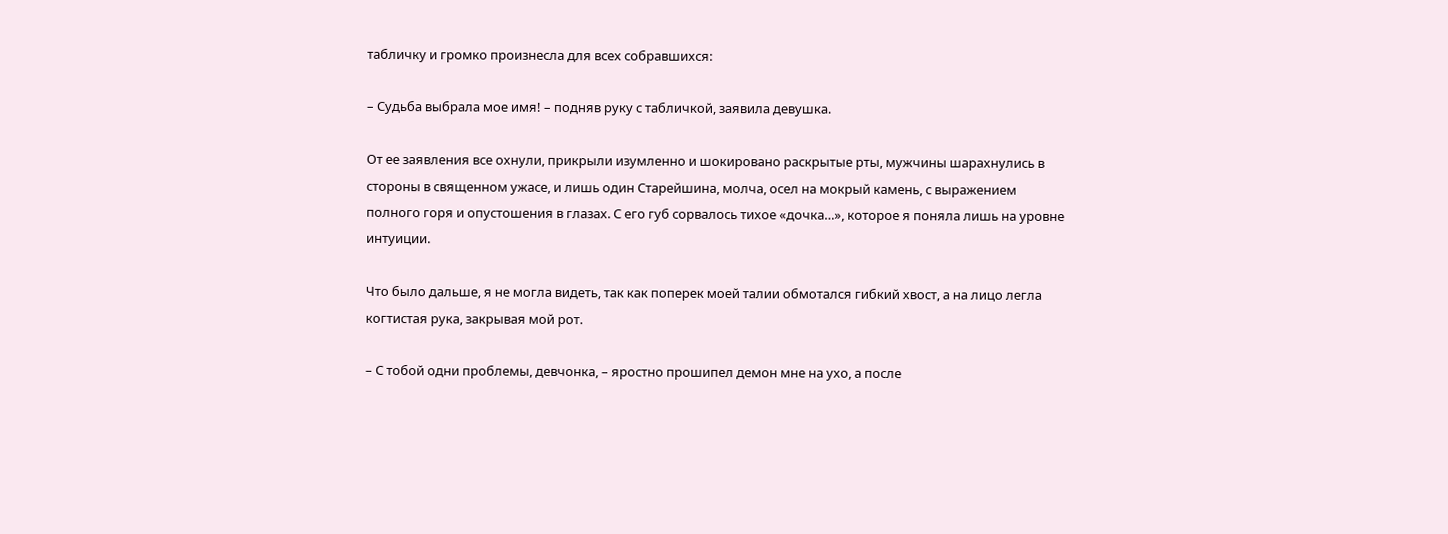табличку и громко произнесла для всех собравшихся:

– Судьба выбрала мое имя! – подняв руку с табличкой, заявила девушка.

От ее заявления все охнули, прикрыли изумленно и шокировано раскрытые рты, мужчины шарахнулись в стороны в священном ужасе, и лишь один Старейшина, молча, осел на мокрый камень, с выражением полного горя и опустошения в глазах. С его губ сорвалось тихое «дочка…», которое я поняла лишь на уровне интуиции.

Что было дальше, я не могла видеть, так как поперек моей талии обмотался гибкий хвост, а на лицо легла когтистая рука, закрывая мой рот.

– С тобой одни проблемы, девчонка, – яростно прошипел демон мне на ухо, а после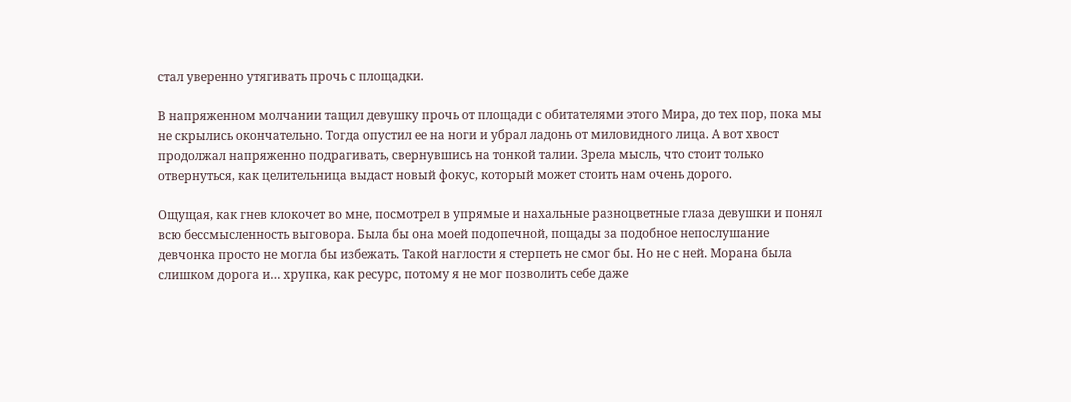стал уверенно утягивать прочь с площадки.

В напряженном молчании тащил девушку прочь от площади с обитателями этого Мира, до тех пор, пока мы не скрылись окончательно. Тогда опустил ее на ноги и убрал ладонь от миловидного лица. А вот хвост продолжал напряженно подрагивать, свернувшись на тонкой талии. Зрела мысль, что стоит только отвернуться, как целительница выдаст новый фокус, который может стоить нам очень дорого.

Ощущая, как гнев клокочет во мне, посмотрел в упрямые и нахальные разноцветные глаза девушки и понял всю бессмысленность выговора. Была бы она моей подопечной, пощады за подобное непослушание девчонка просто не могла бы избежать. Такой наглости я стерпеть не смог бы. Но не с ней. Морана была слишком дорога и… хрупка, как ресурс, потому я не мог позволить себе даже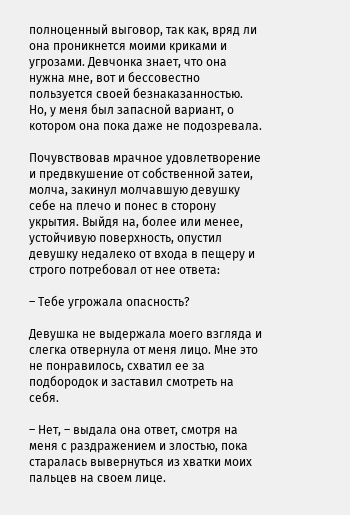полноценный выговор, так как, вряд ли она проникнется моими криками и угрозами. Девчонка знает, что она нужна мне, вот и бессовестно пользуется своей безнаказанностью. Но, у меня был запасной вариант, о котором она пока даже не подозревала.

Почувствовав мрачное удовлетворение и предвкушение от собственной затеи, молча, закинул молчавшую девушку себе на плечо и понес в сторону укрытия. Выйдя на, более или менее, устойчивую поверхность, опустил девушку недалеко от входа в пещеру и строго потребовал от нее ответа:

– Тебе угрожала опасность?

Девушка не выдержала моего взгляда и слегка отвернула от меня лицо. Мне это не понравилось, схватил ее за подбородок и заставил смотреть на себя.

– Нет, – выдала она ответ, смотря на меня с раздражением и злостью, пока старалась вывернуться из хватки моих пальцев на своем лице.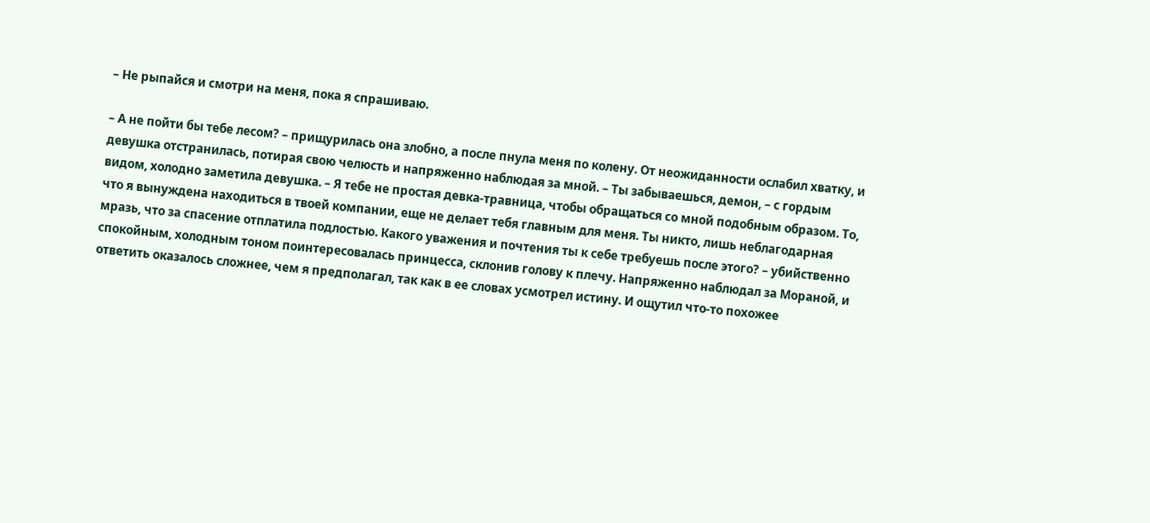– Не рыпайся и смотри на меня, пока я спрашиваю.

– А не пойти бы тебе лесом? – прищурилась она злобно, а после пнула меня по колену. От неожиданности ослабил хватку, и девушка отстранилась, потирая свою челюсть и напряженно наблюдая за мной. – Ты забываешься, демон, – с гордым видом, холодно заметила девушка. – Я тебе не простая девка-травница, чтобы обращаться со мной подобным образом. То, что я вынуждена находиться в твоей компании, еще не делает тебя главным для меня. Ты никто, лишь неблагодарная мразь, что за спасение отплатила подлостью. Какого уважения и почтения ты к себе требуешь после этого? – убийственно спокойным, холодным тоном поинтересовалась принцесса, склонив голову к плечу. Напряженно наблюдал за Мораной, и ответить оказалось сложнее, чем я предполагал, так как в ее словах усмотрел истину. И ощутил что-то похожее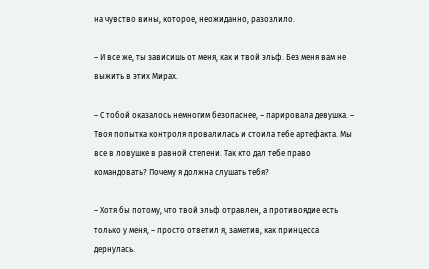на чувство вины, которое, неожиданно, разозлило.

– И все же, ты зависишь от меня, как и твой эльф. Без меня вам не выжить в этих Мирах.

– С тобой оказалось немногим безопаснее, – парировала девушка. – Твоя попытка контроля провалилась и стоила тебе артефакта. Мы все в ловушке в равной степени. Так кто дал тебе право командовать? Почему я должна слушать тебя?

– Хотя бы потому, что твой эльф отравлен, а противоядие есть только у меня, – просто ответил я, заметив, как принцесса дернулась.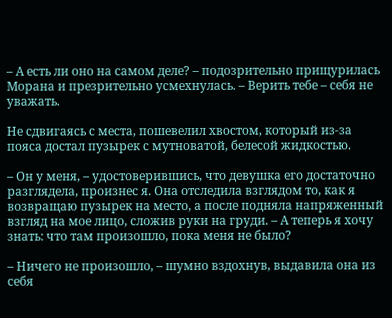– А есть ли оно на самом деле? – подозрительно прищурилась Морана и презрительно усмехнулась. – Верить тебе – себя не уважать.

Не сдвигаясь с места, пошевелил хвостом, который из-за пояса достал пузырек с мутноватой, белесой жидкостью.

– Он у меня, – удостоверившись, что девушка его достаточно разглядела, произнес я. Она отследила взглядом то, как я возвращаю пузырек на место, а после подняла напряженный взгляд на мое лицо, сложив руки на груди. – А теперь я хочу знать: что там произошло, пока меня не было?

– Ничего не произошло, – шумно вздохнув, выдавила она из себя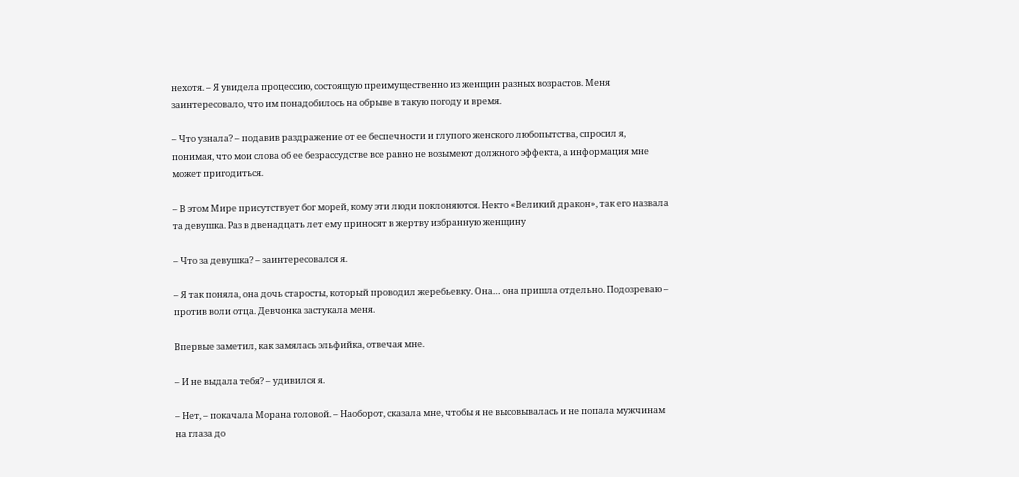нехотя. – Я увидела процессию, состоящую преимущественно из женщин разных возрастов. Меня заинтересовало, что им понадобилось на обрыве в такую погоду и время.

– Что узнала? – подавив раздражение от ее беспечности и глупого женского любопытства, спросил я, понимая, что мои слова об ее безрассудстве все равно не возымеют должного эффекта, а информация мне может пригодиться.

– В этом Мире присутствует бог морей, кому эти люди поклоняются. Некто «Великий дракон», так его назвала та девушка. Раз в двенадцать лет ему приносят в жертву избранную женщину

– Что за девушка? – заинтересовался я.

– Я так поняла, она дочь старосты, который проводил жеребьевку. Она… она пришла отдельно. Подозреваю – против воли отца. Девчонка застукала меня.

Впервые заметил, как замялась эльфийка, отвечая мне.

– И не выдала тебя? – удивился я.

– Нет, – покачала Морана головой. – Наоборот, сказала мне, чтобы я не высовывалась и не попала мужчинам на глаза до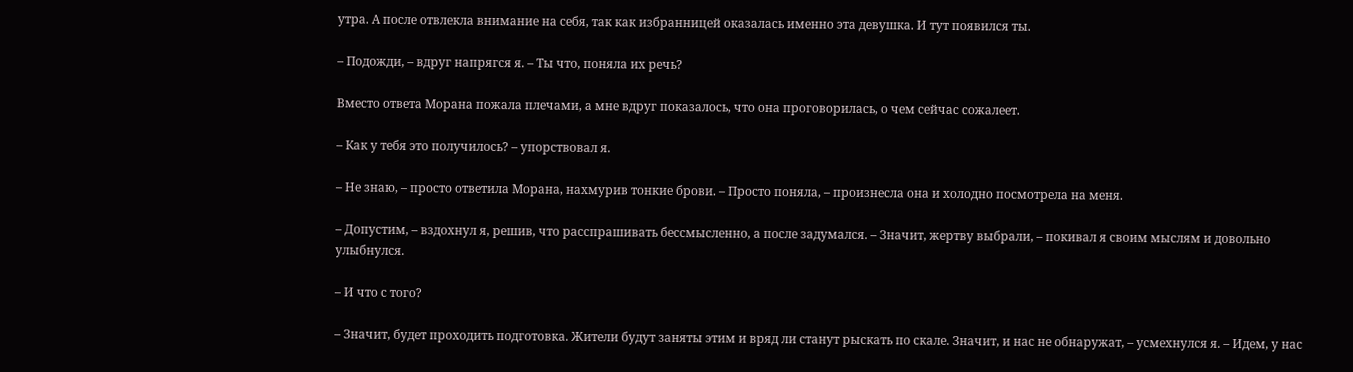утра. А после отвлекла внимание на себя, так как избранницей оказалась именно эта девушка. И тут появился ты.

– Подожди, – вдруг напрягся я. – Ты что, поняла их речь?

Вместо ответа Морана пожала плечами, а мне вдруг показалось, что она проговорилась, о чем сейчас сожалеет.

– Как у тебя это получилось? – упорствовал я.

– Не знаю, – просто ответила Морана, нахмурив тонкие брови. – Просто поняла, – произнесла она и холодно посмотрела на меня.

– Допустим, – вздохнул я, решив, что расспрашивать бессмысленно, а после задумался. – Значит, жертву выбрали, – покивал я своим мыслям и довольно улыбнулся.

– И что с того?

– Значит, будет проходить подготовка. Жители будут заняты этим и вряд ли станут рыскать по скале. Значит, и нас не обнаружат, – усмехнулся я. – Идем, у нас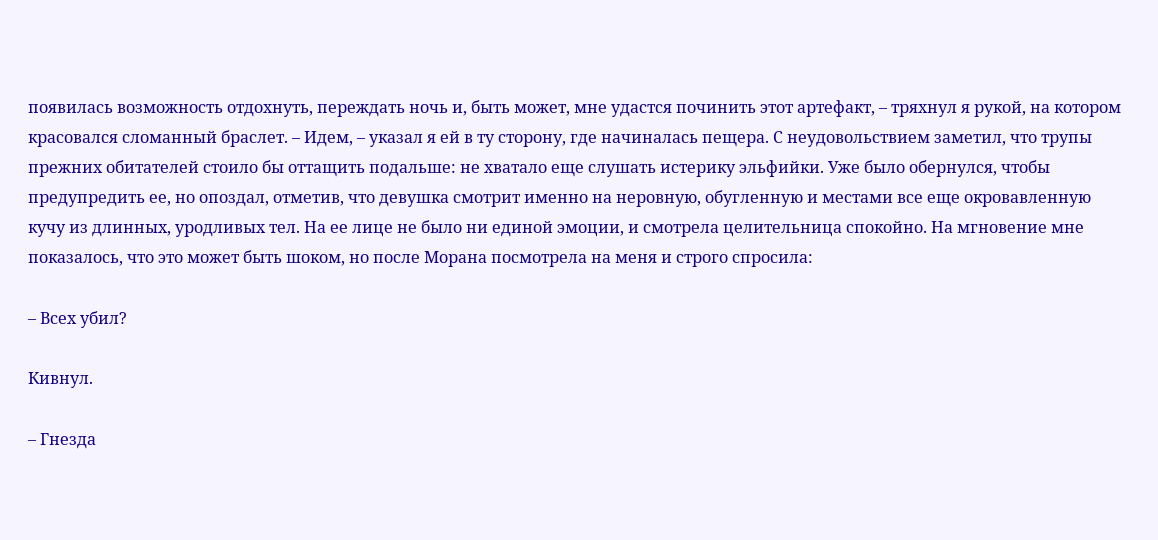появилась возможность отдохнуть, переждать ночь и, быть может, мне удастся починить этот артефакт, – тряхнул я рукой, на котором красовался сломанный браслет. – Идем, – указал я ей в ту сторону, где начиналась пещера. С неудовольствием заметил, что трупы прежних обитателей стоило бы оттащить подальше: не хватало еще слушать истерику эльфийки. Уже было обернулся, чтобы предупредить ее, но опоздал, отметив, что девушка смотрит именно на неровную, обугленную и местами все еще окровавленную кучу из длинных, уродливых тел. На ее лице не было ни единой эмоции, и смотрела целительница спокойно. На мгновение мне показалось, что это может быть шоком, но после Морана посмотрела на меня и строго спросила:

– Всех убил?

Кивнул.

– Гнезда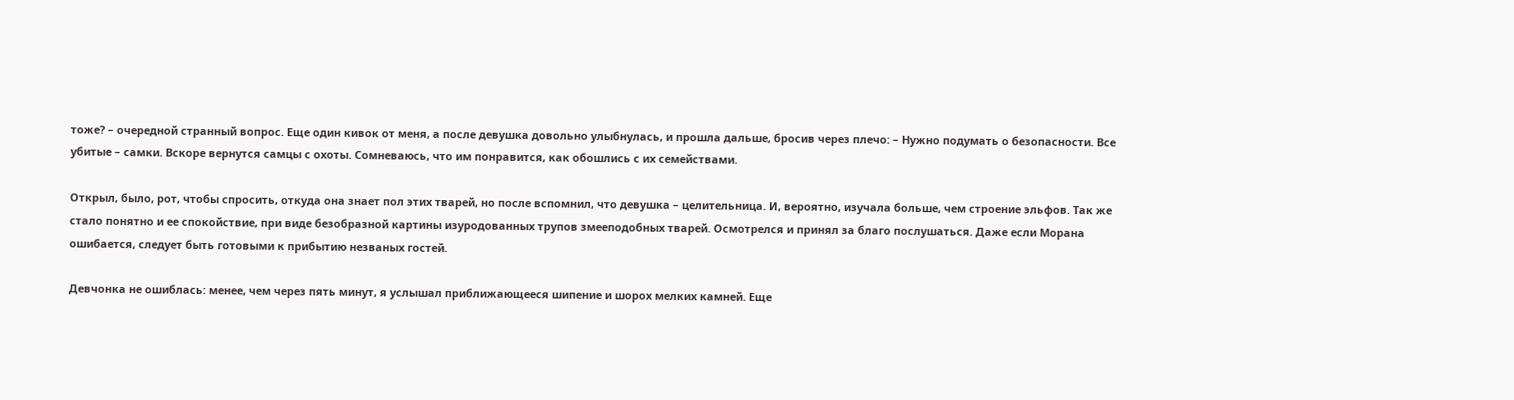тоже? – очередной странный вопрос. Еще один кивок от меня, а после девушка довольно улыбнулась, и прошла дальше, бросив через плечо: – Нужно подумать о безопасности. Все убитые – самки. Вскоре вернутся самцы с охоты. Сомневаюсь, что им понравится, как обошлись с их семействами.

Открыл, было, рот, чтобы спросить, откуда она знает пол этих тварей, но после вспомнил, что девушка – целительница. И, вероятно, изучала больше, чем строение эльфов. Так же стало понятно и ее спокойствие, при виде безобразной картины изуродованных трупов змееподобных тварей. Осмотрелся и принял за благо послушаться. Даже если Морана ошибается, следует быть готовыми к прибытию незваных гостей.

Девчонка не ошиблась: менее, чем через пять минут, я услышал приближающееся шипение и шорох мелких камней. Еще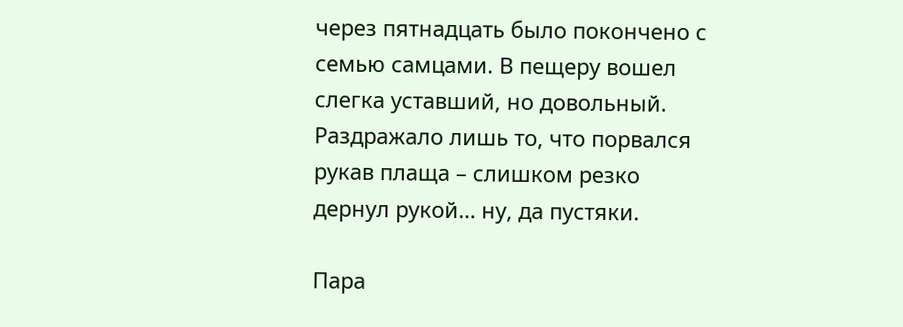через пятнадцать было покончено с семью самцами. В пещеру вошел слегка уставший, но довольный. Раздражало лишь то, что порвался рукав плаща – слишком резко дернул рукой… ну, да пустяки.

Пара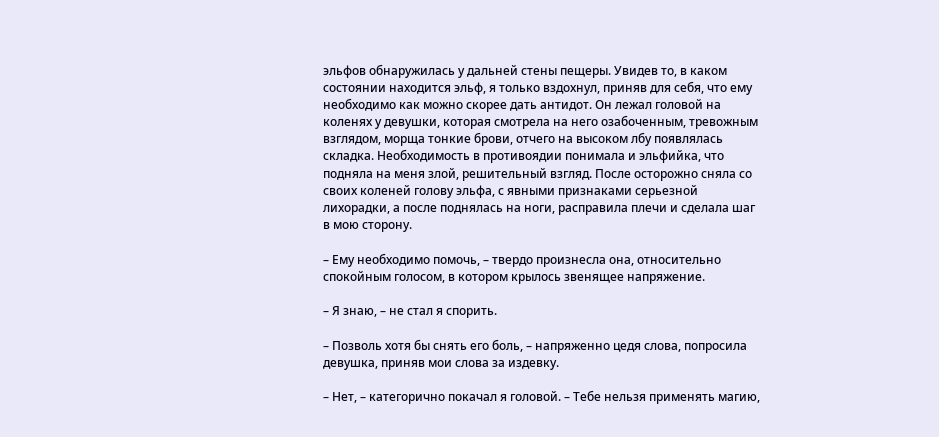эльфов обнаружилась у дальней стены пещеры. Увидев то, в каком состоянии находится эльф, я только вздохнул, приняв для себя, что ему необходимо как можно скорее дать антидот. Он лежал головой на коленях у девушки, которая смотрела на него озабоченным, тревожным взглядом, морща тонкие брови, отчего на высоком лбу появлялась складка. Необходимость в противоядии понимала и эльфийка, что подняла на меня злой, решительный взгляд. После осторожно сняла со своих коленей голову эльфа, с явными признаками серьезной лихорадки, а после поднялась на ноги, расправила плечи и сделала шаг в мою сторону.

– Ему необходимо помочь, – твердо произнесла она, относительно спокойным голосом, в котором крылось звенящее напряжение.

– Я знаю, – не стал я спорить.

– Позволь хотя бы снять его боль, – напряженно цедя слова, попросила девушка, приняв мои слова за издевку.

– Нет, – категорично покачал я головой. – Тебе нельзя применять магию,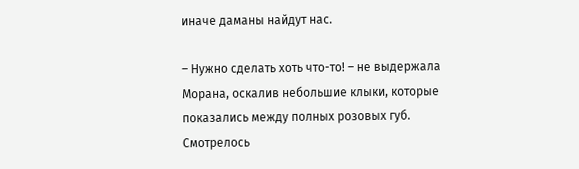иначе даманы найдут нас.

– Нужно сделать хоть что-то! – не выдержала Морана, оскалив небольшие клыки, которые показались между полных розовых губ. Смотрелось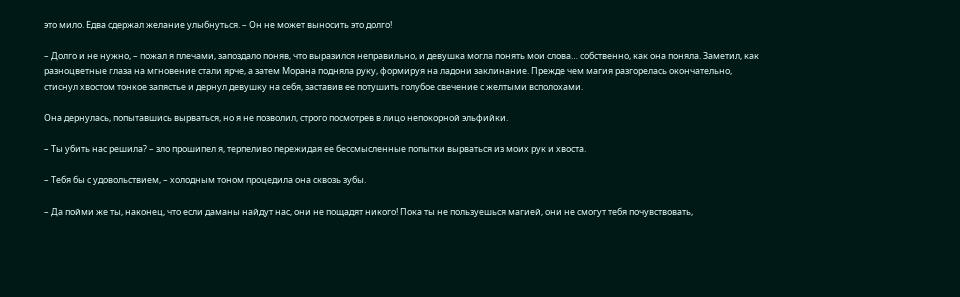это мило. Едва сдержал желание улыбнуться. – Он не может выносить это долго!

– Долго и не нужно, – пожал я плечами, запоздало поняв, что выразился неправильно, и девушка могла понять мои слова… собственно, как она поняла. Заметил, как разноцветные глаза на мгновение стали ярче, а затем Морана подняла руку, формируя на ладони заклинание. Прежде чем магия разгорелась окончательно, стиснул хвостом тонкое запястье и дернул девушку на себя, заставив ее потушить голубое свечение с желтыми всполохами.

Она дернулась, попытавшись вырваться, но я не позволил, строго посмотрев в лицо непокорной эльфийки.

– Ты убить нас решила? – зло прошипел я, терпеливо пережидая ее бессмысленные попытки вырваться из моих рук и хвоста.

– Тебя бы с удовольствием, – холодным тоном процедила она сквозь зубы.

– Да пойми же ты, наконец, что если даманы найдут нас, они не пощадят никого! Пока ты не пользуешься магией, они не смогут тебя почувствовать,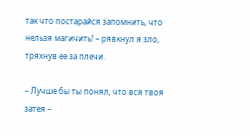так что постарайся запомнить, что нельзя магичить! – рявкнул я зло, тряхнув ее за плечи.

– Лучше бы ты понял, что вся твоя затея –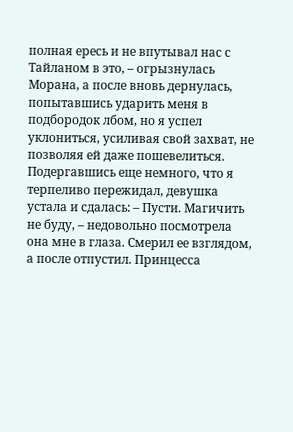полная ересь и не впутывал нас с Тайланом в это, – огрызнулась Морана, а после вновь дернулась, попытавшись ударить меня в подбородок лбом, но я успел уклониться, усиливая свой захват, не позволяя ей даже пошевелиться. Подергавшись еще немного, что я терпеливо пережидал, девушка устала и сдалась: – Пусти. Магичить не буду, – недовольно посмотрела она мне в глаза. Смерил ее взглядом, а после отпустил. Принцесса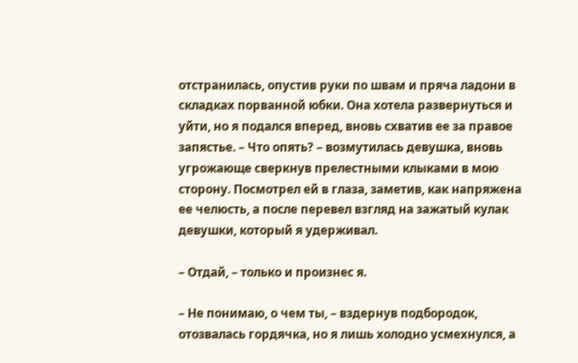отстранилась, опустив руки по швам и пряча ладони в складках порванной юбки. Она хотела развернуться и уйти, но я подался вперед, вновь схватив ее за правое запястье. – Что опять? – возмутилась девушка, вновь угрожающе сверкнув прелестными клыками в мою сторону. Посмотрел ей в глаза, заметив, как напряжена ее челюсть, а после перевел взгляд на зажатый кулак девушки, который я удерживал.

– Отдай, – только и произнес я.

– Не понимаю, о чем ты, – вздернув подбородок, отозвалась гордячка, но я лишь холодно усмехнулся, а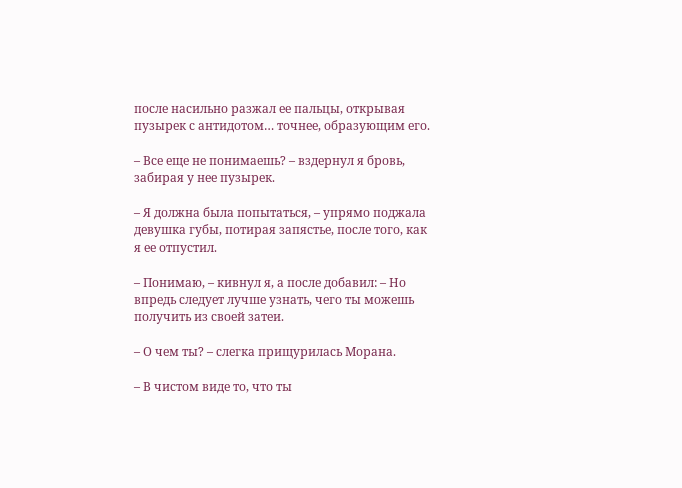после насильно разжал ее пальцы, открывая пузырек с антидотом… точнее, образующим его.

– Все еще не понимаешь? – вздернул я бровь, забирая у нее пузырек.

– Я должна была попытаться, – упрямо поджала девушка губы, потирая запястье, после того, как я ее отпустил.

– Понимаю, – кивнул я, а после добавил: – Но впредь следует лучше узнать, чего ты можешь получить из своей затеи.

– О чем ты? – слегка прищурилась Морана.

– В чистом виде то, что ты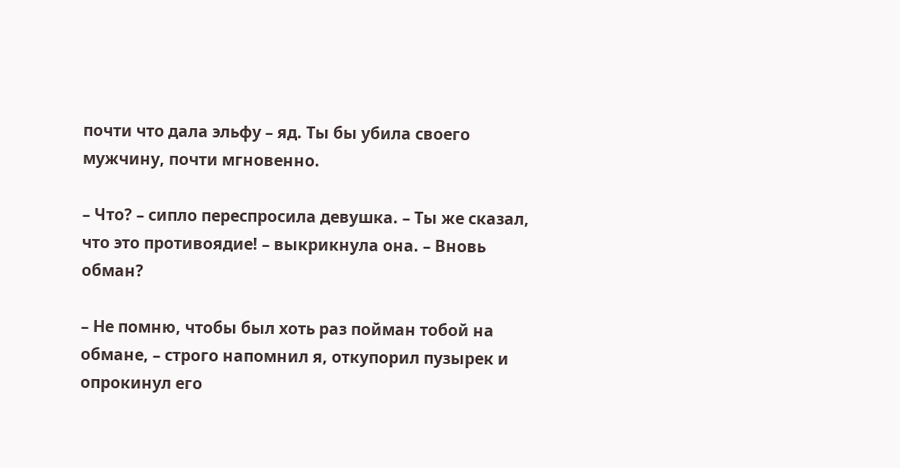почти что дала эльфу – яд. Ты бы убила своего мужчину, почти мгновенно.

– Что? – сипло переспросила девушка. – Ты же сказал, что это противоядие! – выкрикнула она. – Вновь обман?

– Не помню, чтобы был хоть раз пойман тобой на обмане, – строго напомнил я, откупорил пузырек и опрокинул его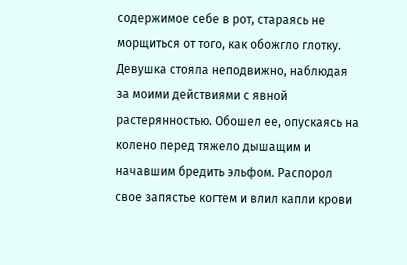содержимое себе в рот, стараясь не морщиться от того, как обожгло глотку. Девушка стояла неподвижно, наблюдая за моими действиями с явной растерянностью. Обошел ее, опускаясь на колено перед тяжело дышащим и начавшим бредить эльфом. Распорол свое запястье когтем и влил капли крови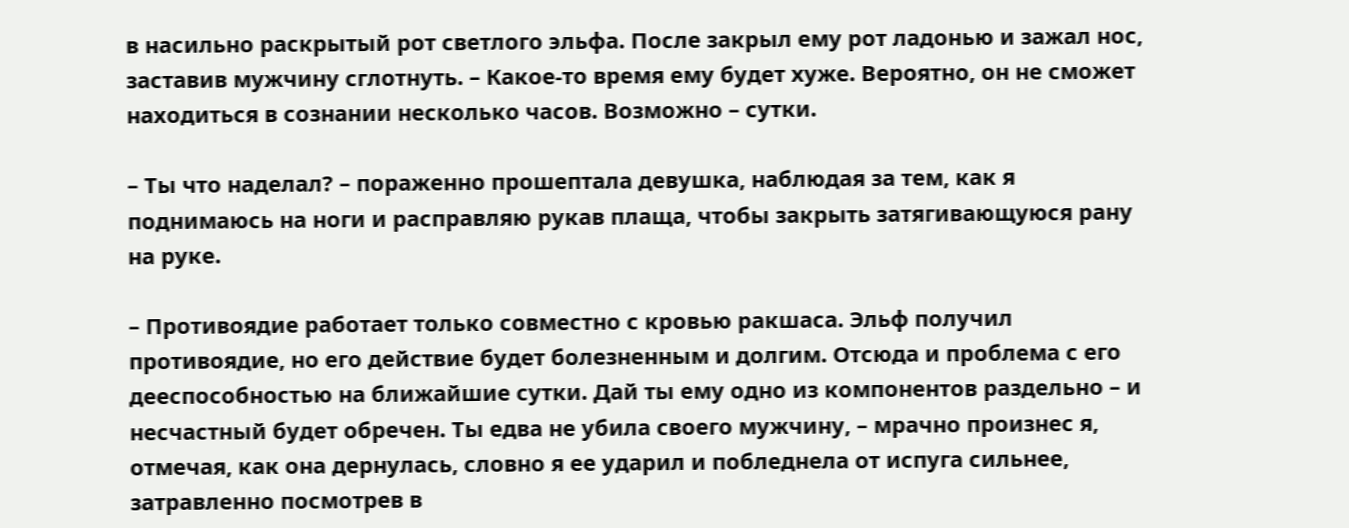в насильно раскрытый рот светлого эльфа. После закрыл ему рот ладонью и зажал нос, заставив мужчину сглотнуть. – Какое-то время ему будет хуже. Вероятно, он не сможет находиться в сознании несколько часов. Возможно – сутки.

– Ты что наделал? – пораженно прошептала девушка, наблюдая за тем, как я поднимаюсь на ноги и расправляю рукав плаща, чтобы закрыть затягивающуюся рану на руке.

– Противоядие работает только совместно с кровью ракшаса. Эльф получил противоядие, но его действие будет болезненным и долгим. Отсюда и проблема с его дееспособностью на ближайшие сутки. Дай ты ему одно из компонентов раздельно – и несчастный будет обречен. Ты едва не убила своего мужчину, – мрачно произнес я, отмечая, как она дернулась, словно я ее ударил и побледнела от испуга сильнее, затравленно посмотрев в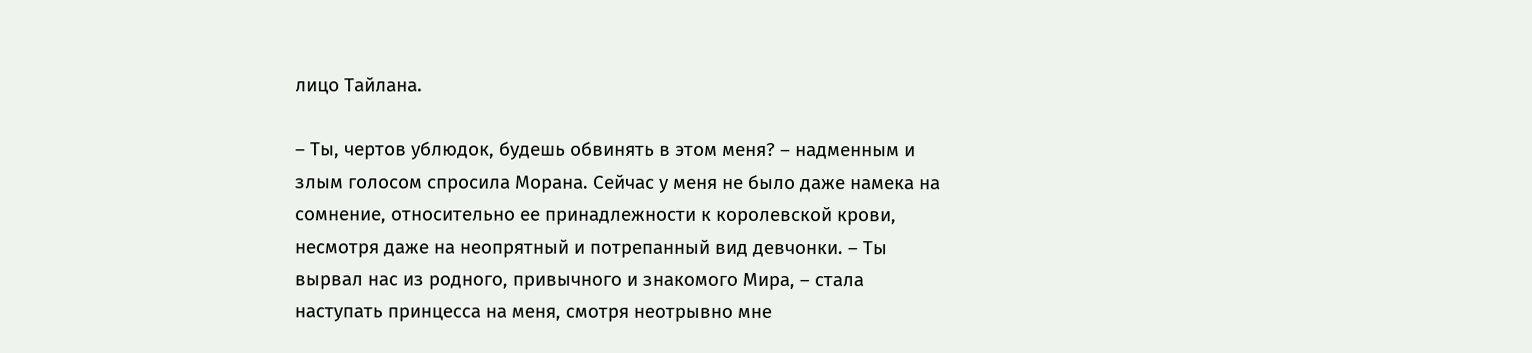лицо Тайлана.

– Ты, чертов ублюдок, будешь обвинять в этом меня? – надменным и злым голосом спросила Морана. Сейчас у меня не было даже намека на сомнение, относительно ее принадлежности к королевской крови, несмотря даже на неопрятный и потрепанный вид девчонки. – Ты вырвал нас из родного, привычного и знакомого Мира, – стала наступать принцесса на меня, смотря неотрывно мне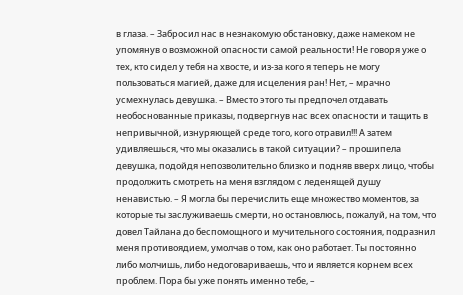в глаза. – Забросил нас в незнакомую обстановку, даже намеком не упомянув о возможной опасности самой реальности! Не говоря уже о тех, кто сидел у тебя на хвосте, и из-за кого я теперь не могу пользоваться магией, даже для исцеления ран! Нет, – мрачно усмехнулась девушка. – Вместо этого ты предпочел отдавать необоснованные приказы, подвергнув нас всех опасности и тащить в непривычной, изнуряющей среде того, кого отравил!!! А затем удивляешься, что мы оказались в такой ситуации? – прошипела девушка, подойдя непозволительно близко и подняв вверх лицо, чтобы продолжить смотреть на меня взглядом с леденящей душу ненавистью. – Я могла бы перечислить еще множество моментов, за которые ты заслуживаешь смерти, но остановлюсь, пожалуй, на том, что довел Тайлана до беспомощного и мучительного состояния, подразнил меня противоядием, умолчав о том, как оно работает. Ты постоянно либо молчишь, либо недоговариваешь, что и является корнем всех проблем. Пора бы уже понять именно тебе, –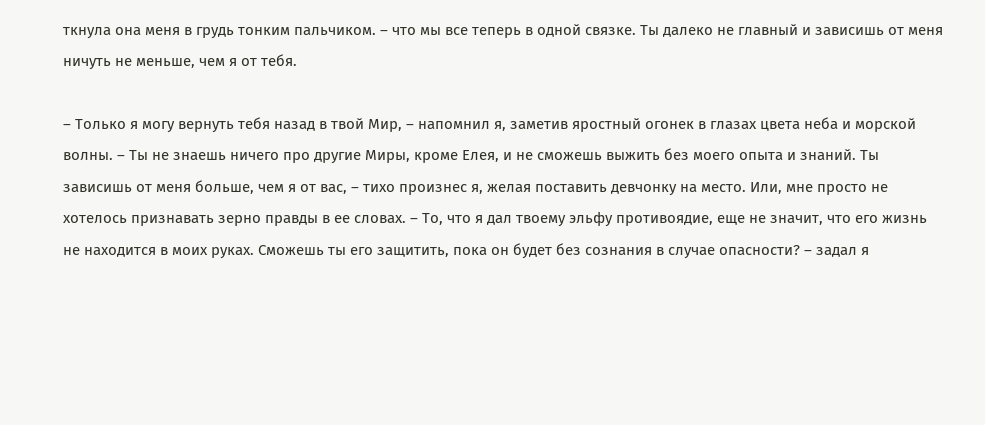ткнула она меня в грудь тонким пальчиком. – что мы все теперь в одной связке. Ты далеко не главный и зависишь от меня ничуть не меньше, чем я от тебя.

– Только я могу вернуть тебя назад в твой Мир, – напомнил я, заметив яростный огонек в глазах цвета неба и морской волны. – Ты не знаешь ничего про другие Миры, кроме Елея, и не сможешь выжить без моего опыта и знаний. Ты зависишь от меня больше, чем я от вас, – тихо произнес я, желая поставить девчонку на место. Или, мне просто не хотелось признавать зерно правды в ее словах. – То, что я дал твоему эльфу противоядие, еще не значит, что его жизнь не находится в моих руках. Сможешь ты его защитить, пока он будет без сознания в случае опасности? – задал я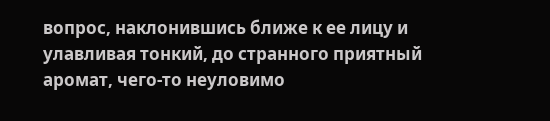вопрос, наклонившись ближе к ее лицу и улавливая тонкий, до странного приятный аромат, чего-то неуловимо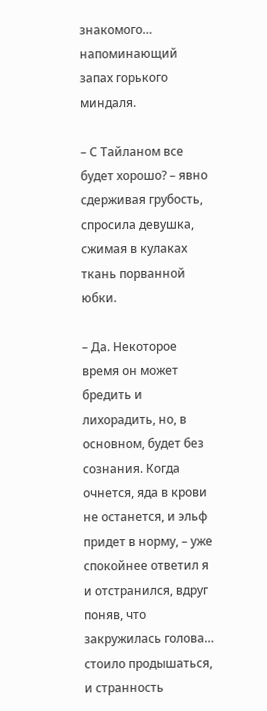знакомого… напоминающий запах горького миндаля.

– С Тайланом все будет хорошо? – явно сдерживая грубость, спросила девушка, сжимая в кулаках ткань порванной юбки.

– Да. Некоторое время он может бредить и лихорадить, но, в основном, будет без сознания. Когда очнется, яда в крови не останется, и эльф придет в норму, – уже спокойнее ответил я и отстранился, вдруг поняв, что закружилась голова… стоило продышаться, и странность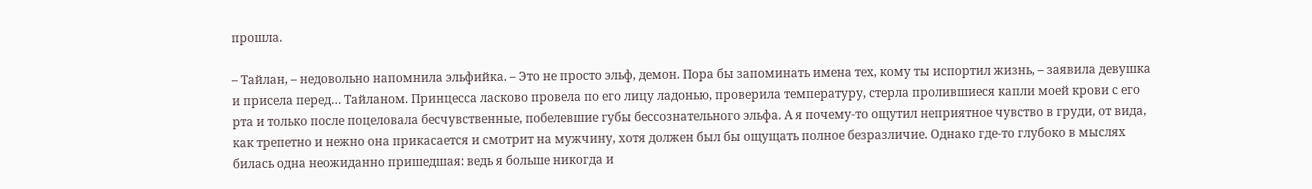прошла.

– Тайлан, – недовольно напомнила эльфийка. – Это не просто эльф, демон. Пора бы запоминать имена тех, кому ты испортил жизнь, – заявила девушка и присела перед… Тайланом. Принцесса ласково провела по его лицу ладонью, проверила температуру, стерла пролившиеся капли моей крови с его рта и только после поцеловала бесчувственные, побелевшие губы бессознательного эльфа. А я почему-то ощутил неприятное чувство в груди, от вида, как трепетно и нежно она прикасается и смотрит на мужчину, хотя должен был бы ощущать полное безразличие. Однако где-то глубоко в мыслях билась одна неожиданно пришедшая: ведь я больше никогда и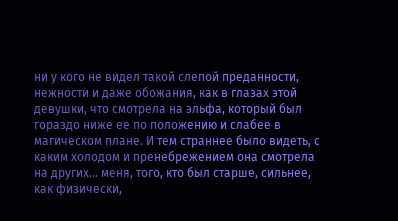ни у кого не видел такой слепой преданности, нежности и даже обожания, как в глазах этой девушки, что смотрела на эльфа, который был гораздо ниже ее по положению и слабее в магическом плане. И тем страннее было видеть, с каким холодом и пренебрежением она смотрела на других… меня, того, кто был старше, сильнее, как физически,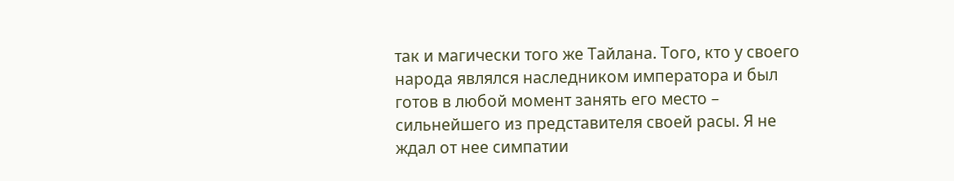так и магически того же Тайлана. Того, кто у своего народа являлся наследником императора и был готов в любой момент занять его место – сильнейшего из представителя своей расы. Я не ждал от нее симпатии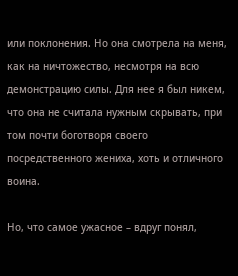или поклонения. Но она смотрела на меня, как на ничтожество, несмотря на всю демонстрацию силы. Для нее я был никем, что она не считала нужным скрывать, при том почти боготворя своего посредственного жениха, хоть и отличного воина.

Но, что самое ужасное – вдруг понял,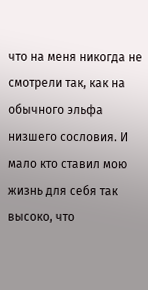что на меня никогда не смотрели так, как на обычного эльфа низшего сословия. И мало кто ставил мою жизнь для себя так высоко, что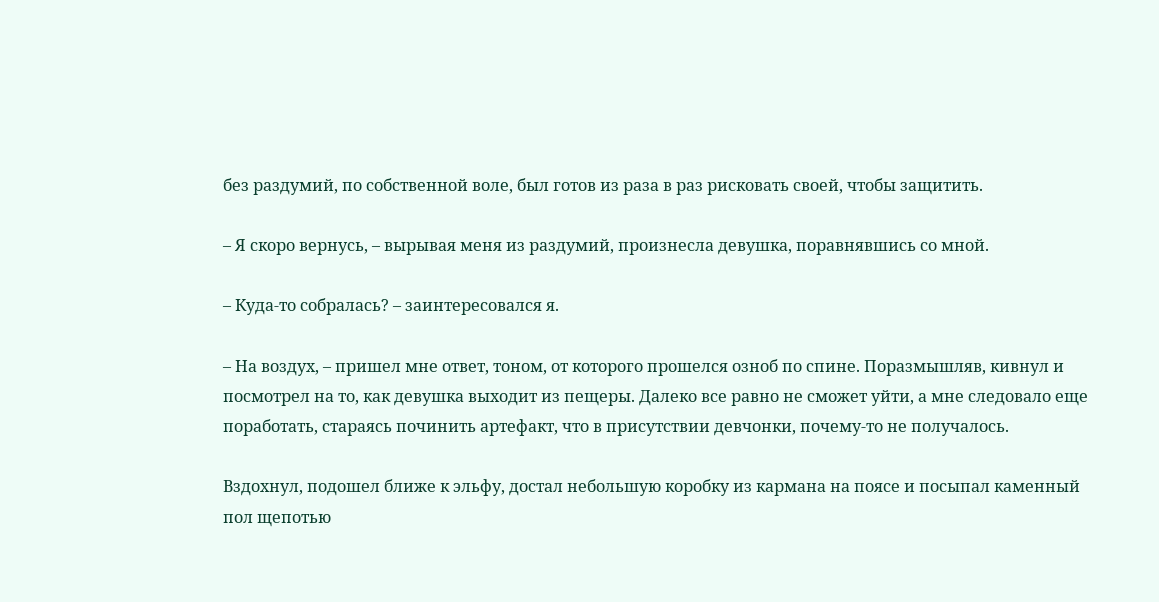без раздумий, по собственной воле, был готов из раза в раз рисковать своей, чтобы защитить.

– Я скоро вернусь, – вырывая меня из раздумий, произнесла девушка, поравнявшись со мной.

– Куда-то собралась? – заинтересовался я.

– На воздух, – пришел мне ответ, тоном, от которого прошелся озноб по спине. Поразмышляв, кивнул и посмотрел на то, как девушка выходит из пещеры. Далеко все равно не сможет уйти, а мне следовало еще поработать, стараясь починить артефакт, что в присутствии девчонки, почему-то не получалось.

Вздохнул, подошел ближе к эльфу, достал небольшую коробку из кармана на поясе и посыпал каменный пол щепотью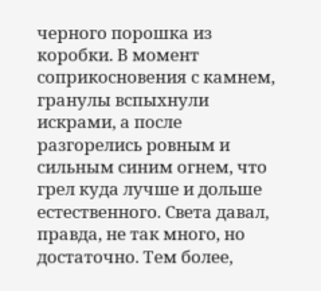черного порошка из коробки. В момент соприкосновения с камнем, гранулы вспыхнули искрами, а после разгорелись ровным и сильным синим огнем, что грел куда лучше и дольше естественного. Света давал, правда, не так много, но достаточно. Тем более,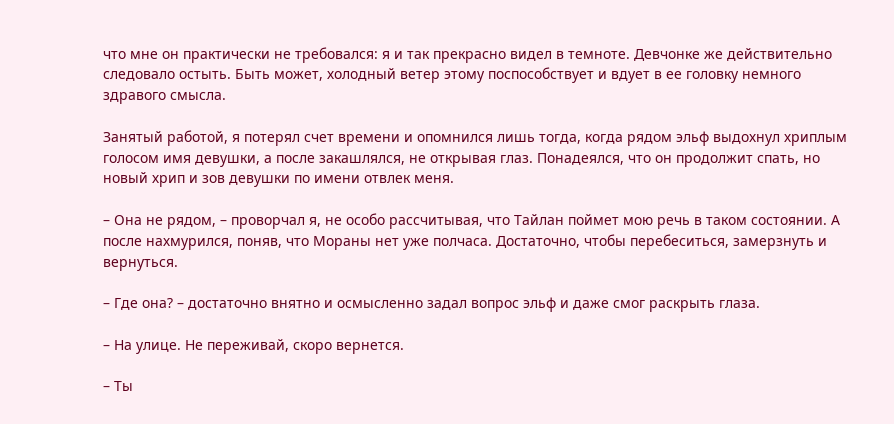что мне он практически не требовался: я и так прекрасно видел в темноте. Девчонке же действительно следовало остыть. Быть может, холодный ветер этому поспособствует и вдует в ее головку немного здравого смысла.

Занятый работой, я потерял счет времени и опомнился лишь тогда, когда рядом эльф выдохнул хриплым голосом имя девушки, а после закашлялся, не открывая глаз. Понадеялся, что он продолжит спать, но новый хрип и зов девушки по имени отвлек меня.

– Она не рядом, – проворчал я, не особо рассчитывая, что Тайлан поймет мою речь в таком состоянии. А после нахмурился, поняв, что Мораны нет уже полчаса. Достаточно, чтобы перебеситься, замерзнуть и вернуться.

– Где она? – достаточно внятно и осмысленно задал вопрос эльф и даже смог раскрыть глаза.

– На улице. Не переживай, скоро вернется.

– Ты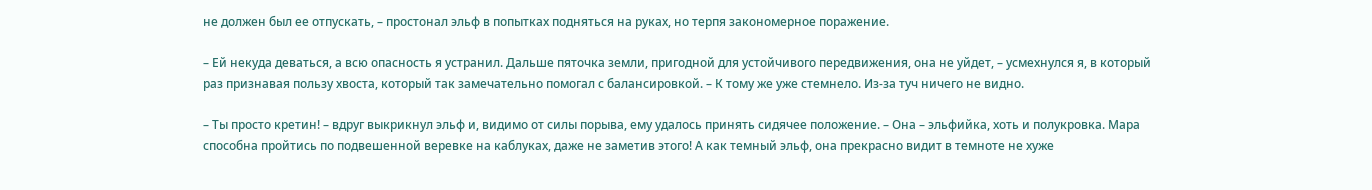не должен был ее отпускать, – простонал эльф в попытках подняться на руках, но терпя закономерное поражение.

– Ей некуда деваться, а всю опасность я устранил. Дальше пяточка земли, пригодной для устойчивого передвижения, она не уйдет, – усмехнулся я, в который раз признавая пользу хвоста, который так замечательно помогал с балансировкой. – К тому же уже стемнело. Из-за туч ничего не видно.

– Ты просто кретин! – вдруг выкрикнул эльф и, видимо от силы порыва, ему удалось принять сидячее положение. – Она – эльфийка, хоть и полукровка. Мара способна пройтись по подвешенной веревке на каблуках, даже не заметив этого! А как темный эльф, она прекрасно видит в темноте не хуже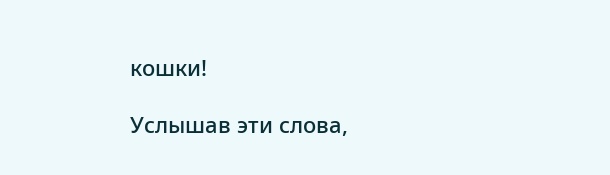кошки!

Услышав эти слова,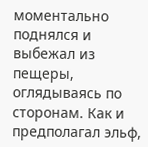моментально поднялся и выбежал из пещеры, оглядываясь по сторонам. Как и предполагал эльф,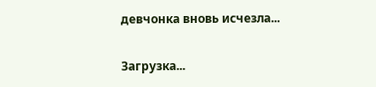девчонка вновь исчезла...

Загрузка...